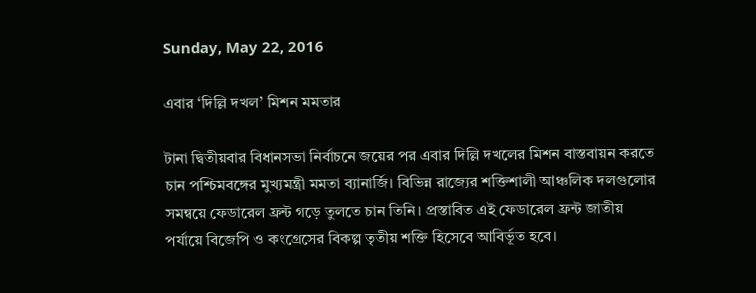Sunday, May 22, 2016

এবার ‘দিল্লি দখল’ মিশন মমতার

টানা দ্বিতীয়বার বিধানসভা নির্বাচনে জয়ের পর এবার দিল্লি দখলের মিশন বাস্তবায়ন করতে চান পশ্চিমবঙ্গের মুখ্যমন্ত্রী মমতা ব্যানার্জি। বিভিন্ন রাজ্যের শক্তিশালী আঞ্চলিক দলগুলোর সমন্বয়ে ফেডারেল ফ্রন্ট গড়ে তুলতে চান তিনি। প্রস্তাবিত এই ফেডারেল ফ্রন্ট জাতীয় পর্যায়ে বিজেপি ও কংগ্রেসের বিকল্প তৃতীয় শক্তি হিসেবে আবির্ভূত হবে।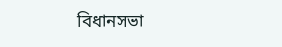বিধানসভা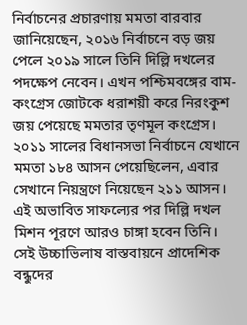নির্বাচনের প্রচারণায় মমতা বারবার জানিয়েছেন, ২০১৬ নির্বাচনে বড় জয় পেলে ২০১৯ সালে তিনি দিল্লি দখলের পদক্ষেপ নেবেন। এখন পশ্চিমবঙ্গের বাম-কংগ্রেস জোটকে ধরাশয়ী করে নিরংকুশ জয় পেয়েছে মমতার তৃণমূল কংগ্রেস। ২০১১ সালের বিধানসভা নির্বাচনে যেখানে মমতা ১৮৪ আসন পেয়েছিলেন, এবার সেখানে নিয়ন্ত্রণে নিয়েছেন ২১১ আসন। এই অভাবিত সাফল্যের পর দিল্লি দখল মিশন পূরণে আরও চাঙ্গা হবেন তিনি। সেই উচ্চাভিলাষ বাস্তবায়নে প্রাদেশিক বন্ধুদের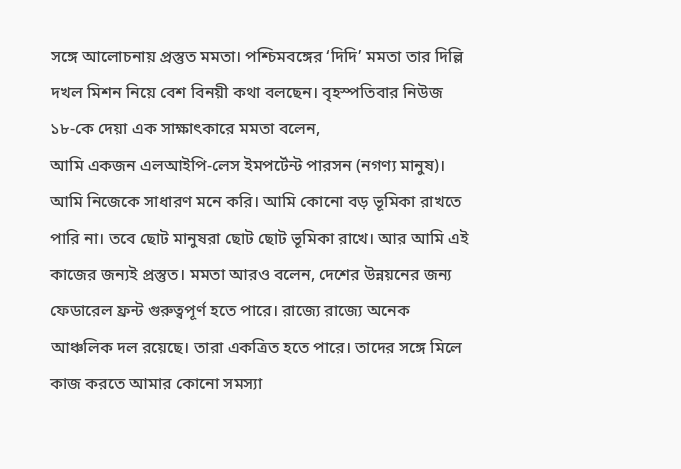সঙ্গে আলোচনায় প্রস্তুত মমতা। পশ্চিমবঙ্গের ‘দিদি’ মমতা তার দিল্লি দখল মিশন নিয়ে বেশ বিনয়ী কথা বলছেন। বৃহস্পতিবার নিউজ ১৮-কে দেয়া এক সাক্ষাৎকারে মমতা বলেন,
আমি একজন এলআইপি-লেস ইমপর্টেন্ট পারসন (নগণ্য মানুষ)। আমি নিজেকে সাধারণ মনে করি। আমি কোনো বড় ভূমিকা রাখতে পারি না। তবে ছোট মানুষরা ছোট ছোট ভূমিকা রাখে। আর আমি এই কাজের জন্যই প্রস্তুত। মমতা আরও বলেন, দেশের উন্নয়নের জন্য ফেডারেল ফ্রন্ট গুরুত্বপূর্ণ হতে পারে। রাজ্যে রাজ্যে অনেক আঞ্চলিক দল রয়েছে। তারা একত্রিত হতে পারে। তাদের সঙ্গে মিলে কাজ করতে আমার কোনো সমস্যা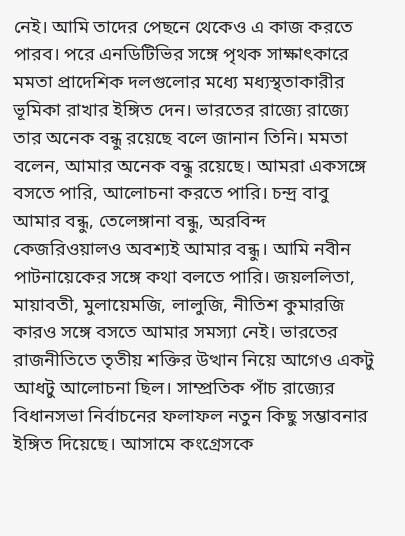নেই। আমি তাদের পেছনে থেকেও এ কাজ করতে পারব। পরে এনডিটিভির সঙ্গে পৃথক সাক্ষাৎকারে মমতা প্রাদেশিক দলগুলোর মধ্যে মধ্যস্থতাকারীর ভূমিকা রাখার ইঙ্গিত দেন। ভারতের রাজ্যে রাজ্যে তার অনেক বন্ধু রয়েছে বলে জানান তিনি। মমতা বলেন, আমার অনেক বন্ধু রয়েছে। আমরা একসঙ্গে বসতে পারি, আলোচনা করতে পারি। চন্দ্র বাবু আমার বন্ধু, তেলেঙ্গানা বন্ধু, অরবিন্দ কেজরিওয়ালও অবশ্যই আমার বন্ধু। আমি নবীন পাটনায়েকের সঙ্গে কথা বলতে পারি। জয়ললিতা, মায়াবতী, মুলায়েমজি, লালুজি, নীতিশ কুমারজি কারও সঙ্গে বসতে আমার সমস্যা নেই। ভারতের রাজনীতিতে তৃতীয় শক্তির উত্থান নিয়ে আগেও একটু আধটু আলোচনা ছিল। সাম্প্রতিক পাঁচ রাজ্যের বিধানসভা নির্বাচনের ফলাফল নতুন কিছু সম্ভাবনার ইঙ্গিত দিয়েছে। আসামে কংগ্রেসকে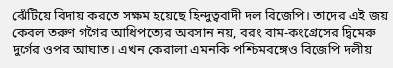ঝেঁটিয়ে বিদায় করতে সক্ষম হয়েছে হিন্দুত্ববাদী দল বিজেপি। তাদের এই জয় কেবল তরুণ গগৈর আধিপত্যের অবসান নয়, বরং বাম-কংগ্রেসের দ্বিমেরু দুর্গের ওপর আঘাত। এখন কেরালা এমনকি পশ্চিমবঙ্গেও বিজেপি দলীয়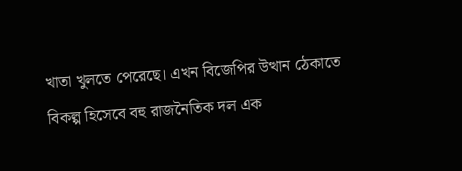খাতা খুলতে পেরেছে। এখন বিজেপির উত্থান ঠেকাতে বিকল্প হিসেবে বহু রাজনৈতিক দল এক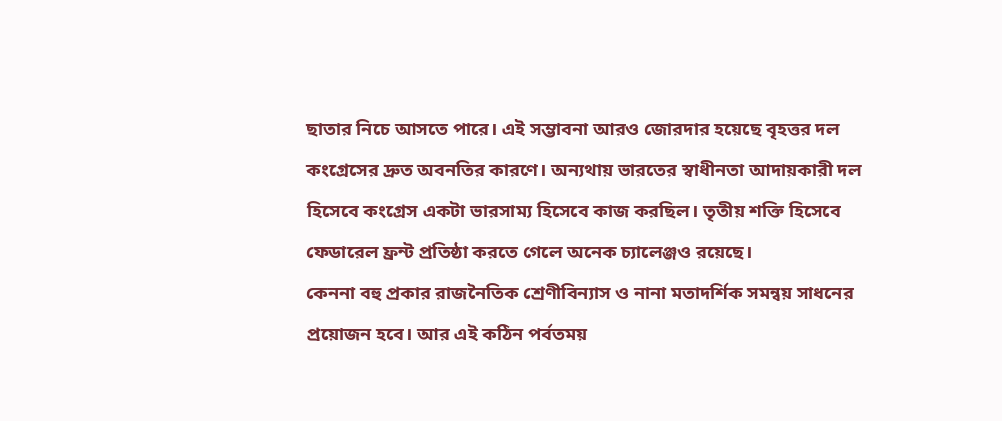ছাতার নিচে আসতে পারে। এই সম্ভাবনা আরও জোরদার হয়েছে বৃহত্তর দল কংগ্রেসের দ্রুত অবনতির কারণে। অন্যথায় ভারতের স্বাধীনতা আদায়কারী দল হিসেবে কংগ্রেস একটা ভারসাম্য হিসেবে কাজ করছিল। তৃতীয় শক্তি হিসেবে ফেডারেল ফ্রন্ট প্রতিষ্ঠা করতে গেলে অনেক চ্যালেঞ্জও রয়েছে।
কেননা বহু প্রকার রাজনৈতিক শ্রেণীবিন্যাস ও নানা মতাদর্শিক সমন্বয় সাধনের প্রয়োজন হবে। আর এই কঠিন পর্বতময়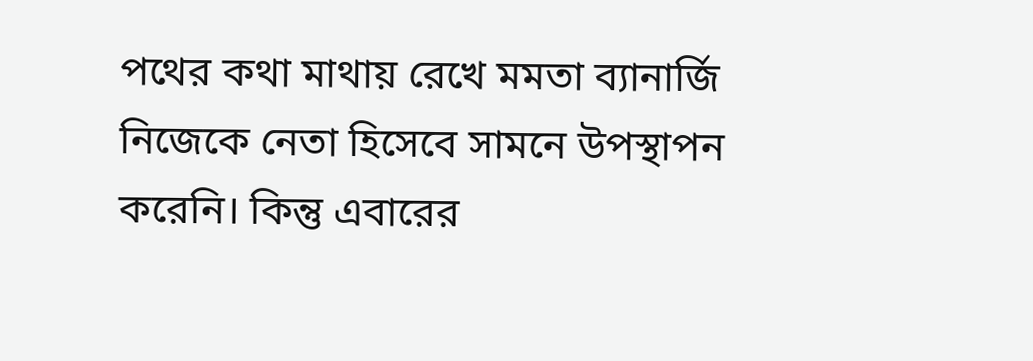পথের কথা মাথায় রেখে মমতা ব্যানার্জি নিজেকে নেতা হিসেবে সামনে উপস্থাপন করেনি। কিন্তু এবারের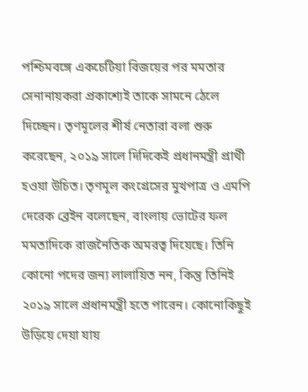পশ্চিমবঙ্গে একচেটিয়া বিজয়ের পর মমতার সেনানায়করা প্রকাশ্যেই তাকে সামনে ঠেলে দিচ্ছেন। তৃণমূলের শীর্ষ নেতারা বলা শুরু করেছেন, ২০১৯ সালে দিদিকেই প্রধানমন্ত্রী প্রার্থী হওয়া উচিত। তৃণমূল কংগ্রেসের মুখপাত্র ও এমপি দেরেক ব্রেইন বলেছেন, বাংলায় ভোটের ফল মমতাদিকে রাজনৈতিক অমরত্ব দিয়েছে। তিনি কোনো পদের জন্য লালায়িত নন, কিন্তু তিনিই ২০১৯ সালে প্রধানমন্ত্রী হতে পারেন। কোনোকিছুই উড়িয়ে দেয়া যায়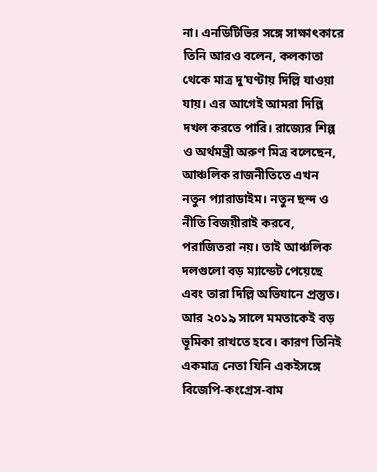না। এনডিটিভির সঙ্গে সাক্ষাৎকারে তিনি আরও বলেন, কলকাতা থেকে মাত্র দু’ঘণ্টায় দিল্লি যাওয়া যায়। এর আগেই আমরা দিল্লি দখল করতে পারি। রাজ্যের শিল্প ও অর্থমন্ত্রী অরুণ মিত্র বলেছেন, আঞ্চলিক রাজনীতিতে এখন নতুন প্যারাডাইম। নতুন ছন্দ ও নীতি বিজয়ীরাই করবে, পরাজিতরা নয়। তাই আঞ্চলিক দলগুলো বড় ম্যান্ডেট পেয়েছে এবং তারা দিল্লি অভিযানে প্রস্তুত। আর ২০১৯ সালে মমতাকেই বড় ভূমিকা রাখতে হবে। কারণ তিনিই একমাত্র নেতা যিনি একইসঙ্গে বিজেপি-কংগ্রেস-বাম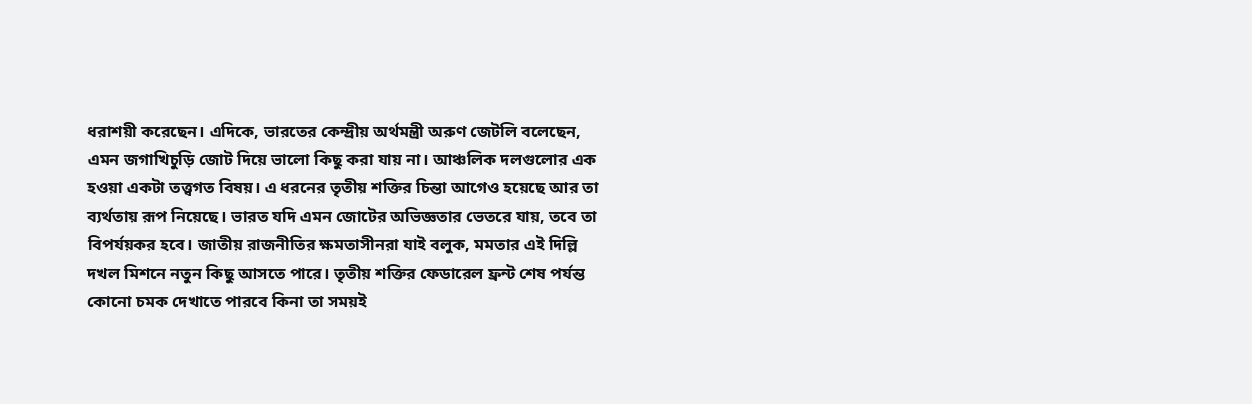ধরাশয়ী করেছেন। এদিকে, ভারতের কেন্দ্রীয় অর্থমন্ত্রী অরুণ জেটলি বলেছেন, এমন জগাখিচুড়ি জোট দিয়ে ভালো কিছু করা যায় না। আঞ্চলিক দলগুলোর এক হওয়া একটা তত্ত্বগত বিষয়। এ ধরনের তৃতীয় শক্তির চিন্তা আগেও হয়েছে আর তা ব্যর্থতায় রূপ নিয়েছে। ভারত যদি এমন জোটের অভিজ্ঞতার ভেতরে যায়, তবে তা বিপর্যয়কর হবে। জাতীয় রাজনীতির ক্ষমতাসীনরা যাই বলুক, মমতার এই দিল্লি দখল মিশনে নতুন কিছু আসতে পারে। তৃতীয় শক্তির ফেডারেল ফ্রন্ট শেষ পর্যন্ত কোনো চমক দেখাতে পারবে কিনা তা সময়ই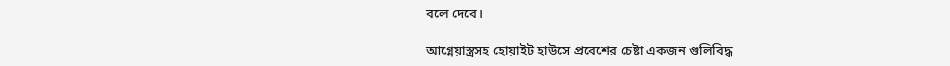বলে দেবে।

আগ্নেয়াস্ত্রসহ হোয়াইট হাউসে প্রবেশের চেষ্টা একজন গুলিবিদ্ধ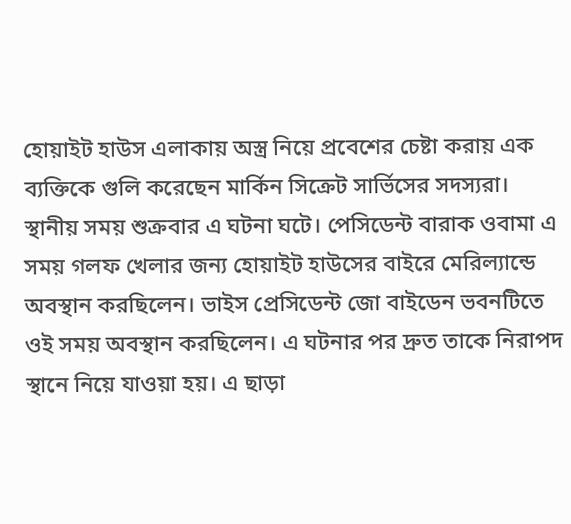হোয়াইট হাউস এলাকায় অস্ত্র নিয়ে প্রবেশের চেষ্টা করায় এক ব্যক্তিকে গুলি করেছেন মার্কিন সিক্রেট সার্ভিসের সদস্যরা। স্থানীয় সময় শুক্রবার এ ঘটনা ঘটে। পেসিডেন্ট বারাক ওবামা এ সময় গলফ খেলার জন্য হোয়াইট হাউসের বাইরে মেরিল্যান্ডে অবস্থান করছিলেন। ভাইস প্রেসিডেন্ট জো বাইডেন ভবনটিতে ওই সময় অবস্থান করছিলেন। এ ঘটনার পর দ্রুত তাকে নিরাপদ স্থানে নিয়ে যাওয়া হয়। এ ছাড়া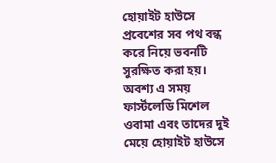হোয়াইট হাউসে প্রবেশের সব পথ বন্ধ করে নিয়ে ভবনটি সুরক্ষিত করা হয়। অবশ্য এ সময় ফার্স্টলেডি মিশেল ওবামা এবং তাদের দুই মেয়ে হোয়াইট হাউসে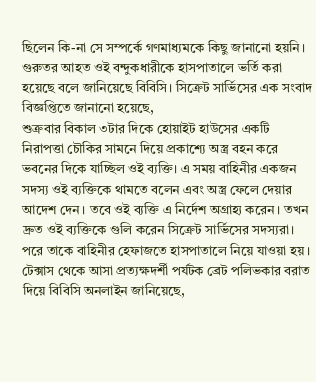ছিলেন কি-না সে সম্পর্কে গণমাধ্যমকে কিছু জানানো হয়নি। গুরুতর আহত ওই বন্দুকধারীকে হাসপাতালে ভর্তি করা হয়েছে বলে জানিয়েছে বিবিসি। সিক্রেট সার্ভিসের এক সংবাদ বিজ্ঞপ্তিতে জানানো হয়েছে,
শুক্রবার বিকাল ৩টার দিকে হোয়াইট হাউসের একটি নিরাপত্তা চৌকির সামনে দিয়ে প্রকাশ্যে অস্ত্র বহন করে ভবনের দিকে যাচ্ছিল ওই ব্যক্তি। এ সময় বাহিনীর একজন সদস্য ওই ব্যক্তিকে থামতে বলেন এবং অস্ত্র ফেলে দেয়ার আদেশ দেন। তবে ওই ব্যক্তি এ নির্দেশ অগ্রাহ্য করেন। তখন দ্রুত ওই ব্যক্তিকে গুলি করেন সিক্রেট সার্ভিসের সদস্যরা। পরে তাকে বাহিনীর হেফাজতে হাসপাতালে নিয়ে যাওয়া হয়। টেক্সাস থেকে আসা প্রত্যক্ষদর্শী পর্যটক ব্রেট পলিভকার বরাত দিয়ে বিবিসি অনলাইন জানিয়েছে,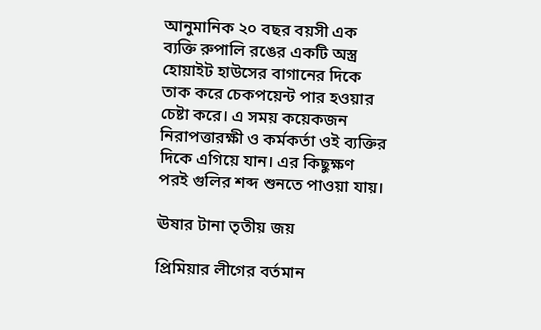আনুমানিক ২০ বছর বয়সী এক ব্যক্তি রুপালি রঙের একটি অস্ত্র হোয়াইট হাউসের বাগানের দিকে তাক করে চেকপয়েন্ট পার হওয়ার চেষ্টা করে। এ সময় কয়েকজন নিরাপত্তারক্ষী ও কর্মকর্তা ওই ব্যক্তির দিকে এগিয়ে যান। এর কিছুক্ষণ পরই গুলির শব্দ শুনতে পাওয়া যায়।

ঊষার টানা তৃতীয় জয়

প্রিমিয়ার লীগের বর্তমান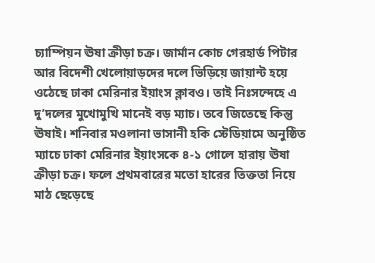চ্যাম্পিয়ন ঊষা ক্রীড়া চক্র। জার্মান কোচ গেরহার্ড পিটার আর বিদেশী খেলোয়াড়দের দলে ভিড়িয়ে জায়ান্ট হয়ে ওঠেছে ঢাকা মেরিনার ইয়াংস ক্লাবও। তাই নিঃসন্দেহে এ দু’দলের মুখোমুখি মানেই বড় ম্যাচ। তবে জিতেছে কিন্তু ঊষাই। শনিবার মওলানা ভাসানী হকি স্টেডিয়ামে অনুষ্ঠিত ম্যাচে ঢাকা মেরিনার ইয়াংসকে ৪-১ গোলে হারায় ঊষা ক্রীড়া চক্র। ফলে প্রথমবারের মতো হারের তিক্ততা নিয়ে মাঠ ছেড়েছে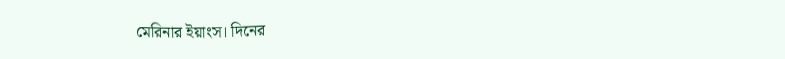মেরিনার ইয়াংস। দিনের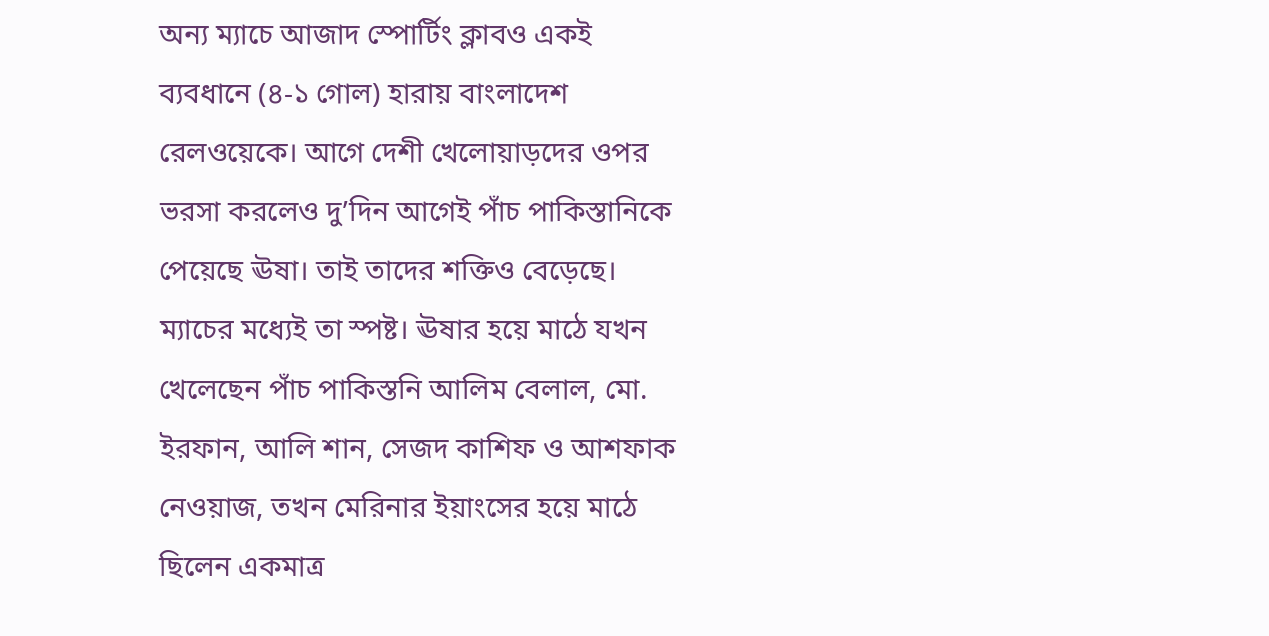অন্য ম্যাচে আজাদ স্পোর্টিং ক্লাবও একই ব্যবধানে (৪-১ গোল) হারায় বাংলাদেশ রেলওয়েকে। আগে দেশী খেলোয়াড়দের ওপর ভরসা করলেও দু’দিন আগেই পাঁচ পাকিস্তানিকে পেয়েছে ঊষা। তাই তাদের শক্তিও বেড়েছে। ম্যাচের মধ্যেই তা স্পষ্ট। ঊষার হয়ে মাঠে যখন খেলেছেন পাঁচ পাকিস্তনি আলিম বেলাল, মো. ইরফান, আলি শান, সেজদ কাশিফ ও আশফাক নেওয়াজ, তখন মেরিনার ইয়াংসের হয়ে মাঠে ছিলেন একমাত্র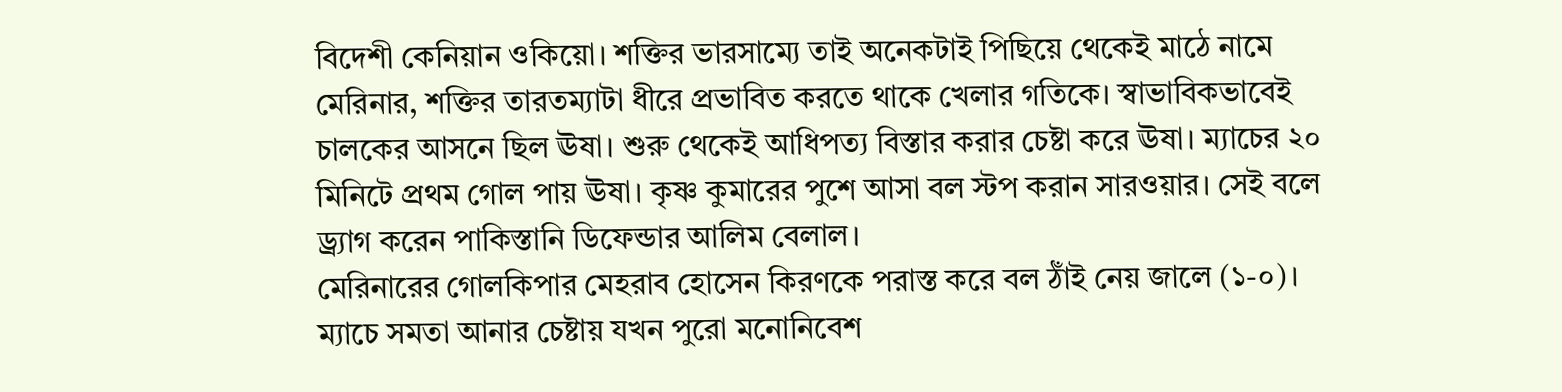বিদেশী কেনিয়ান ওকিয়ো। শক্তির ভারসাম্যে তাই অনেকটাই পিছিয়ে থেকেই মাঠে নামে মেরিনার, শক্তির তারতম্যাটা ধীরে প্রভাবিত করতে থাকে খেলার গতিকে। স্বাভাবিকভাবেই চালকের আসনে ছিল ঊষা। শুরু থেকেই আধিপত্য বিস্তার করার চেষ্টা করে ঊষা। ম্যাচের ২০ মিনিটে প্রথম গোল পায় ঊষা। কৃষ্ণ কুমারের পুশে আসা বল স্টপ করান সারওয়ার। সেই বলে ড্র্যাগ করেন পাকিস্তানি ডিফেন্ডার আলিম বেলাল।
মেরিনারের গোলকিপার মেহরাব হোসেন কিরণকে পরাস্ত করে বল ঠাঁই নেয় জালে (১-০)। ম্যাচে সমতা আনার চেষ্টায় যখন পুরো মনোনিবেশ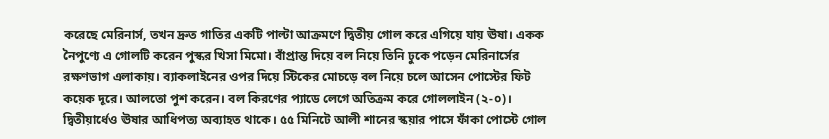করেছে মেরিনার্স, তখন দ্রুত গাতির একটি পাল্টা আক্রমণে দ্বিতীয় গোল করে এগিয়ে যায় ঊষা। একক নৈপুণ্যে এ গোলটি করেন পুস্কর খিসা মিমো। বাঁপ্রান্ত দিয়ে বল নিয়ে তিনি ঢুকে পড়েন মেরিনার্সের রক্ষণভাগ এলাকায়। ব্যাকলাইনের ওপর দিয়ে স্টিকের মোচড়ে বল নিয়ে চলে আসেন পোস্টের ফিট কয়েক দূরে। আলতো পুশ করেন। বল কিরণের প্যাডে লেগে অতিক্রম করে গোললাইন (২-০)। দ্বিতীয়ার্ধেও ঊষার আধিপত্য অব্যাহত থাকে। ৫৫ মিনিটে আলী শানের স্কয়ার পাসে ফাঁকা পোস্টে গোল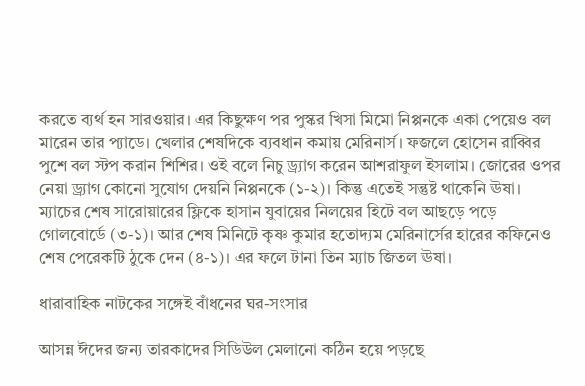করতে ব্যর্থ হন সারওয়ার। এর কিছুক্ষণ পর পুস্কর খিসা মিমো নিপ্পনকে একা পেয়েও বল মারেন তার প্যাডে। খেলার শেষদিকে ব্যবধান কমায় মেরিনার্স। ফজলে হোসেন রাব্বির পুশে বল স্টপ করান শিশির। ওই বলে নিচু ড্র্যাগ করেন আশরাফুল ইসলাম। জোরের ওপর নেয়া ড্র্যাগ কোনো সুযোগ দেয়নি নিপ্পনকে (১-২)। কিন্তু এতেই সন্তুষ্ট থাকেনি ঊষা। ম্যাচের শেষ সারোয়ারের ফ্লিকে হাসান যুবায়ের নিলয়ের হিটে বল আছড়ে পড়ে গোলবোর্ডে (৩-১)। আর শেষ মিনিটে কৃষ্ণ কুমার হতোদ্যম মেরিনার্সের হারের কফিনেও শেষ পেরেকটি ঠুকে দেন (৪-১)। এর ফলে টানা তিন ম্যাচ জিতল ঊষা।

ধারাবাহিক নাটকের সঙ্গেই বাঁধনের ঘর-সংসার

আসন্ন ঈদের জন্য তারকাদের সিডিউল মেলানো কঠিন হয়ে পড়ছে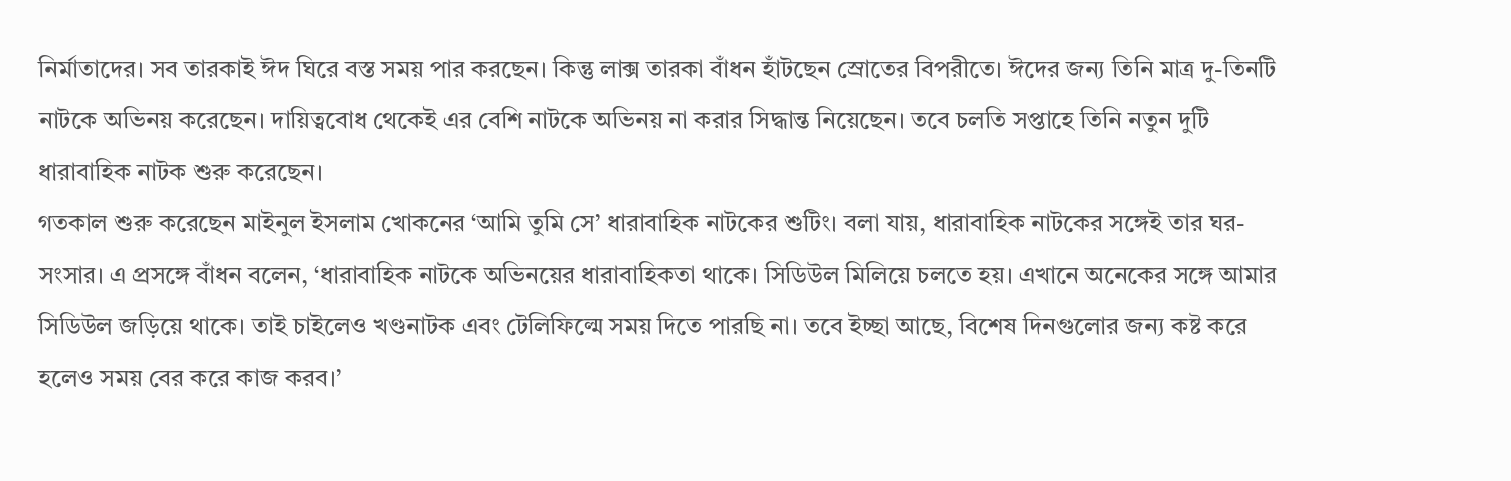নির্মাতাদের। সব তারকাই ঈদ ঘিরে বস্ত সময় পার করছেন। কিন্তু লাক্স তারকা বাঁধন হাঁটছেন স্রোতের বিপরীতে। ঈদের জন্য তিনি মাত্র দু-তিনটি নাটকে অভিনয় করেছেন। দায়িত্ববোধ থেকেই এর বেশি নাটকে অভিনয় না করার সিদ্ধান্ত নিয়েছেন। তবে চলতি সপ্তাহে তিনি নতুন দুটি ধারাবাহিক নাটক শুরু করেছেন।
গতকাল শুরু করেছেন মাইনুল ইসলাম খোকনের ‘আমি তুমি সে’ ধারাবাহিক নাটকের শুটিং। বলা যায়, ধারাবাহিক নাটকের সঙ্গেই তার ঘর-সংসার। এ প্রসঙ্গে বাঁধন বলেন, ‘ধারাবাহিক নাটকে অভিনয়ের ধারাবাহিকতা থাকে। সিডিউল মিলিয়ে চলতে হয়। এখানে অনেকের সঙ্গে আমার সিডিউল জড়িয়ে থাকে। তাই চাইলেও খণ্ডনাটক এবং টেলিফিল্মে সময় দিতে পারছি না। তবে ইচ্ছা আছে, বিশেষ দিনগুলোর জন্য কষ্ট করে হলেও সময় বের করে কাজ করব।’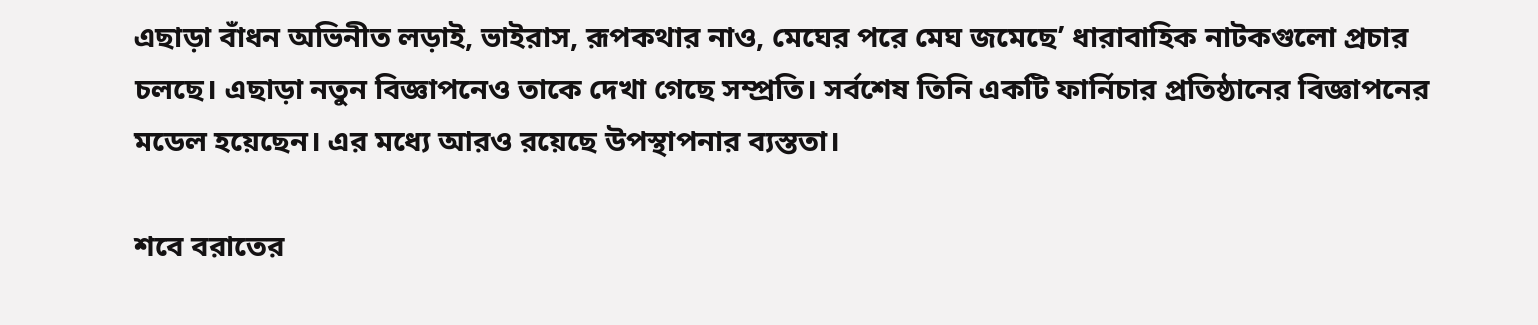এছাড়া বাঁধন অভিনীত লড়াই, ভাইরাস, রূপকথার নাও, মেঘের পরে মেঘ জমেছে’ ধারাবাহিক নাটকগুলো প্রচার চলছে। এছাড়া নতুন বিজ্ঞাপনেও তাকে দেখা গেছে সম্প্রতি। সর্বশেষ তিনি একটি ফার্নিচার প্রতিষ্ঠানের বিজ্ঞাপনের মডেল হয়েছেন। এর মধ্যে আরও রয়েছে উপস্থাপনার ব্যস্ততা।

শবে বরাতের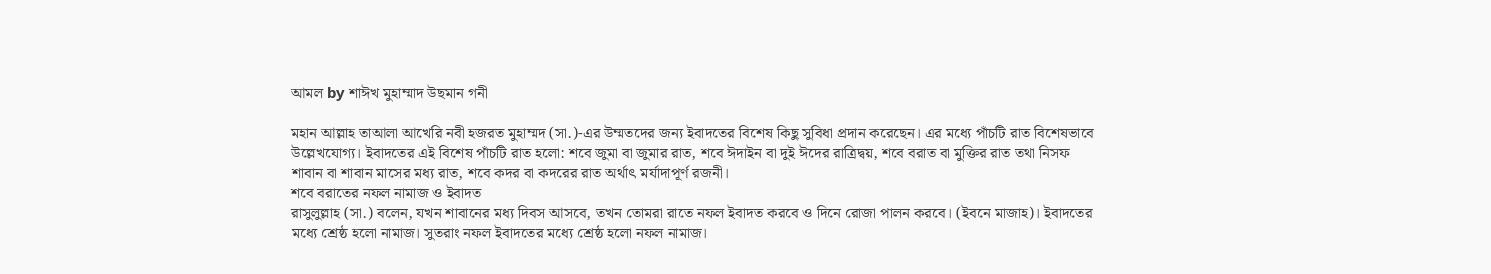আমল by শাঈখ মুহাম্মাদ উছমান গনী

মহান আল্লাহ তাআলা আখেরি নবী হজরত মুহাম্মদ (সা.)-এর উম্মতদের জন্য ইবাদতের বিশেষ কিছু সুবিধা প্রদান করেছেন। এর মধ্যে পাঁচটি রাত বিশেষভাবে উল্লেখযোগ্য। ইবাদতের এই বিশেষ পাঁচটি রাত হলো: শবে জুমা বা জুমার রাত, শবে ঈদাইন বা দুই ঈদের রাত্রিদ্বয়, শবে বরাত বা মুক্তির রাত তথা নিসফ শাবান বা শাবান মাসের মধ্য রাত, শবে কদর বা কদরের রাত অর্থাৎ মর্যাদাপূর্ণ রজনী।
শবে বরাতের নফল নামাজ ও ইবাদত
রাসুলুল্লাহ (সা.) বলেন, যখন শাবানের মধ্য দিবস আসবে, তখন তোমরা রাতে নফল ইবাদত করবে ও দিনে রোজা পালন করবে। (ইবনে মাজাহ)। ইবাদতের মধ্যে শ্রেষ্ঠ হলো নামাজ। সুতরাং নফল ইবাদতের মধ্যে শ্রেষ্ঠ হলো নফল নামাজ।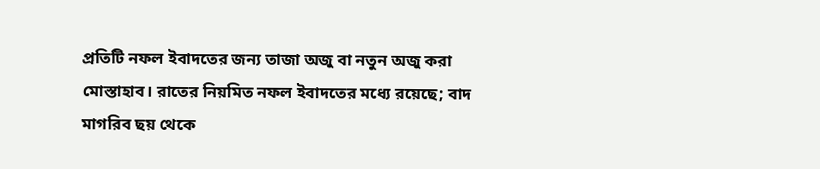প্রতিটি নফল ইবাদতের জন্য তাজা অজু বা নতুন অজু করা মোস্তাহাব। রাতের নিয়মিত নফল ইবাদতের মধ্যে রয়েছে; বাদ মাগরিব ছয় থেকে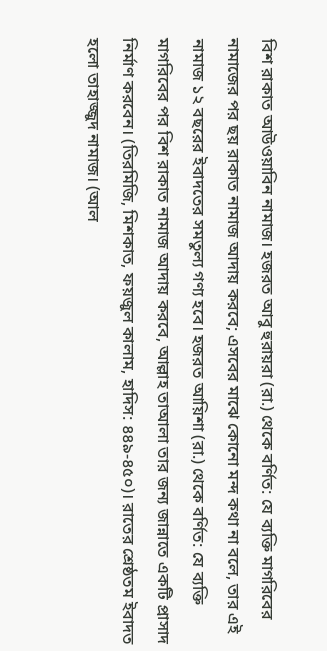বিশ রাকাত আউওয়াবিন নামাজ। হজরত আবু হুরায়রা (রা.) থেকে বর্ণিত: যে ব্যক্তি মাগরিবের নামাজের পর ছয় রাকাত নামাজ আদায় করবে; এসবের মাঝে কোনো মন্দ কথা না বলে, তার এই নামাজ ১২ বছরের ইবাদতের সমতুল্য গণ্য হবে। হজরত আয়িশা (রা.) থেকে বর্ণিত: যে ব্যক্তি মাগরিবের পর বিশ রাকাত নামাজ আদায় করবে, আল্লাহ তাআলা তার জন্য জান্নাতে একটি প্রাসাদ নির্মাণ করবেন। (তিরমিজি, মিশকাত, ফয়জুল কালাম, হাদিস: ৪৪৯-৪৫০)। রাতের শ্রেষ্ঠতম ইবাদত হলো তাহাজ্জুদ নামাজ। (আল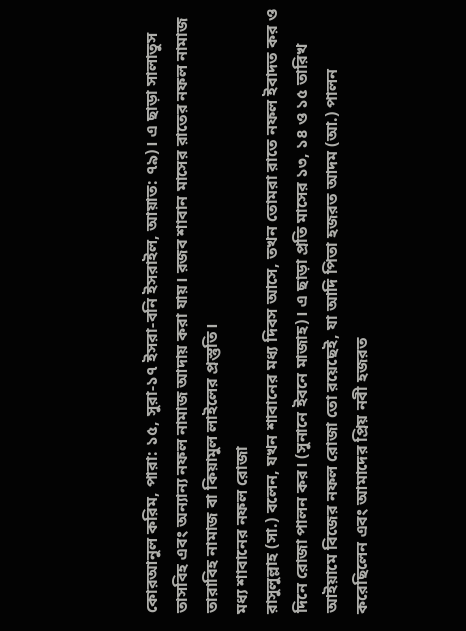কোরআনুল করিম, পারা: ১৫, সুরা-১৭ ইসরা-বনি ইসরাইল, আয়াত: ৭৯)। এ ছাড়া সালাতুস তাসবিহ এবং অন্যান্য নফল নামাজ আদায় করা যায়। রজব শাবান মাসের রাতের নফল নামাজ তারাবিহ নামাজ বা কিয়ামুল লাইলের প্রস্তুতি।
মধ্য শাবানের নফল রোজা
রাসুলুল্লাহ (সা.) বলেন, যখন শাবানের মধ্য দিবস আসে, তখন তোমরা রাতে নফল ইবাদত কর ও দিনে রোজা পালন কর। (সুনানে ইবনে মাজাহ)। এ ছাড়া প্রতি মাসের ১৩, ১৪ ও ১৫ তারিখ আইয়ামে বিজের নফল রোজা তো রয়েছেই, যা আদি পিতা হজরত আদম (আ.) পালন করেছিলেন এবং আমাদের প্রিয় নবী হজরত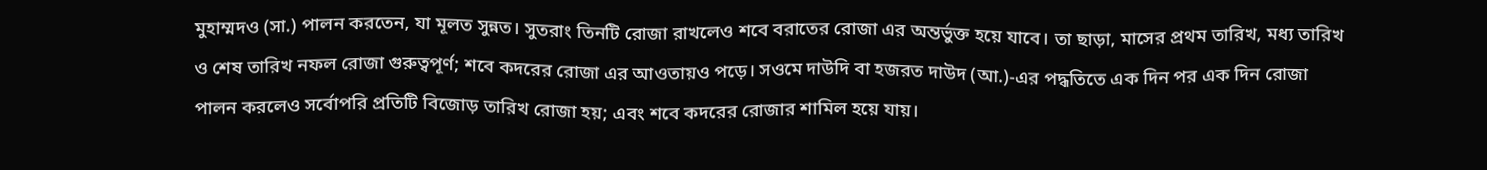মুহাম্মদও (সা.) পালন করতেন, যা মূলত সুন্নত। সুতরাং তিনটি রোজা রাখলেও শবে বরাতের রোজা এর অন্তর্ভুক্ত হয়ে যাবে। তা ছাড়া, মাসের প্রথম তারিখ, মধ্য তারিখ ও শেষ তারিখ নফল রোজা গুরুত্বপূর্ণ; শবে কদরের রোজা এর আওতায়ও পড়ে। সওমে দাউদি বা হজরত দাউদ (আ.)-এর পদ্ধতিতে এক দিন পর এক দিন রোজা পালন করলেও সর্বোপরি প্রতিটি বিজোড় তারিখ রোজা হয়; এবং শবে কদরের রোজার শামিল হয়ে যায়।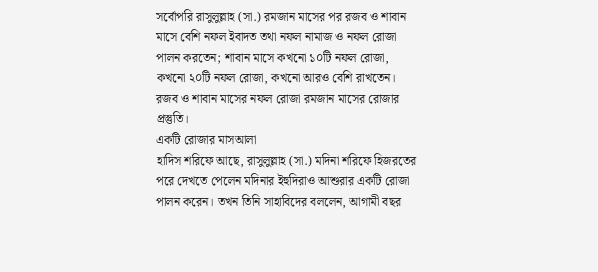সর্বোপরি রাসুলুল্লাহ (সা.) রমজান মাসের পর রজব ও শাবান মাসে বেশি নফল ইবাদত তথা নফল নামাজ ও নফল রোজা পালন করতেন; শাবান মাসে কখনো ১০টি নফল রোজা, কখনো ২০টি নফল রোজা, কখনো আরও বেশি রাখতেন। রজব ও শাবান মাসের নফল রোজা রমজান মাসের রোজার প্রস্তুতি।
একটি রোজার মাসআলা
হাদিস শরিফে আছে, রাসুলুল্লাহ (সা.) মদিনা শরিফে হিজরতের পরে দেখতে পেলেন মদিনার ইহুদিরাও আশুরার একটি রোজা পালন করেন। তখন তিনি সাহাবিদের বললেন, আগামী বছর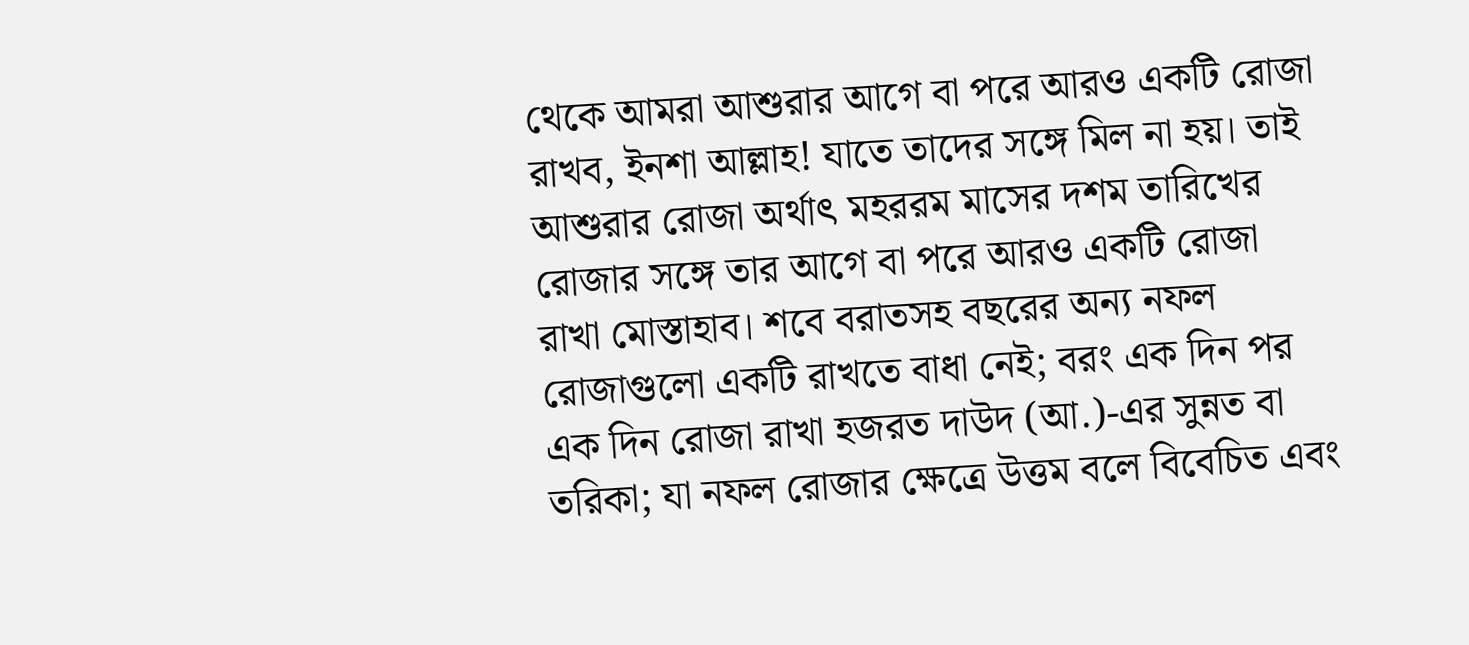থেকে আমরা আশুরার আগে বা পরে আরও একটি রোজা রাখব, ইনশা আল্লাহ! যাতে তাদের সঙ্গে মিল না হয়। তাই আশুরার রোজা অর্থাৎ মহররম মাসের দশম তারিখের রোজার সঙ্গে তার আগে বা পরে আরও একটি রোজা রাখা মোস্তাহাব। শবে বরাতসহ বছরের অন্য নফল রোজাগুলো একটি রাখতে বাধা নেই; বরং এক দিন পর এক দিন রোজা রাখা হজরত দাউদ (আ.)-এর সুন্নত বা তরিকা; যা নফল রোজার ক্ষেত্রে উত্তম বলে বিবেচিত এবং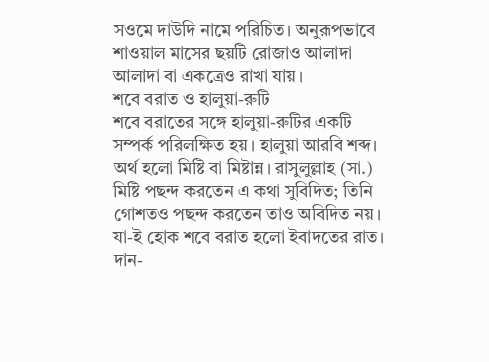সওমে দাউদি নামে পরিচিত। অনুরূপভাবে শাওয়াল মাসের ছয়টি রোজাও আলাদা আলাদা বা একত্রেও রাখা যায়।
শবে বরাত ও হালুয়া-রুটি
শবে বরাতের সঙ্গে হালুয়া-রুটির একটি সম্পর্ক পরিলক্ষিত হয়। হালুয়া আরবি শব্দ। অর্থ হলো মিষ্টি বা মিষ্টান্ন। রাসুলুল্লাহ (সা.) মিষ্টি পছন্দ করতেন এ কথা সুবিদিত; তিনি গোশতও পছন্দ করতেন তাও অবিদিত নয়। যা-ই হোক শবে বরাত হলো ইবাদতের রাত। দান-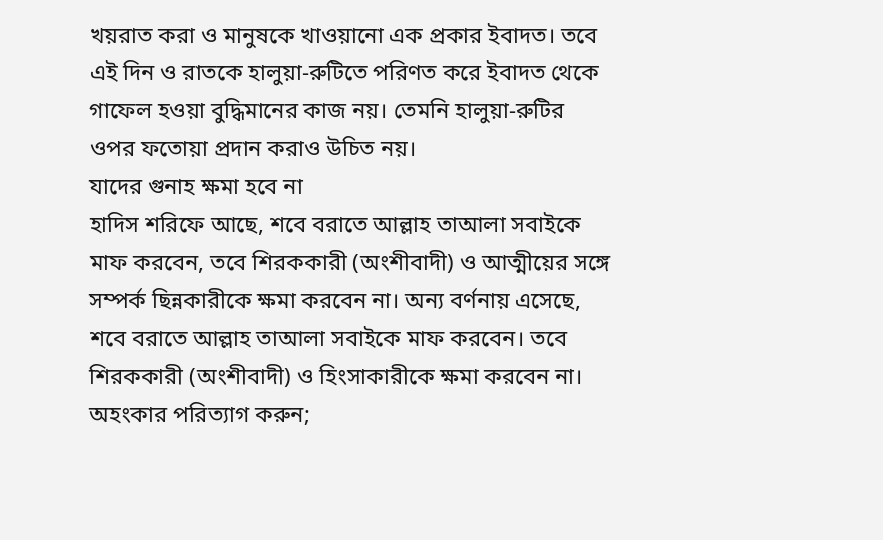খয়রাত করা ও মানুষকে খাওয়ানো এক প্রকার ইবাদত। তবে এই দিন ও রাতকে হালুয়া-রুটিতে পরিণত করে ইবাদত থেকে গাফেল হওয়া বুদ্ধিমানের কাজ নয়। তেমনি হালুয়া-রুটির ওপর ফতোয়া প্রদান করাও উচিত নয়।
যাদের গুনাহ ক্ষমা হবে না
হাদিস শরিফে আছে, শবে বরাতে আল্লাহ তাআলা সবাইকে মাফ করবেন, তবে শিরককারী (অংশীবাদী) ও আত্মীয়ের সঙ্গে সম্পর্ক ছিন্নকারীকে ক্ষমা করবেন না। অন্য বর্ণনায় এসেছে, শবে বরাতে আল্লাহ তাআলা সবাইকে মাফ করবেন। তবে শিরককারী (অংশীবাদী) ও হিংসাকারীকে ক্ষমা করবেন না। অহংকার পরিত্যাগ করুন;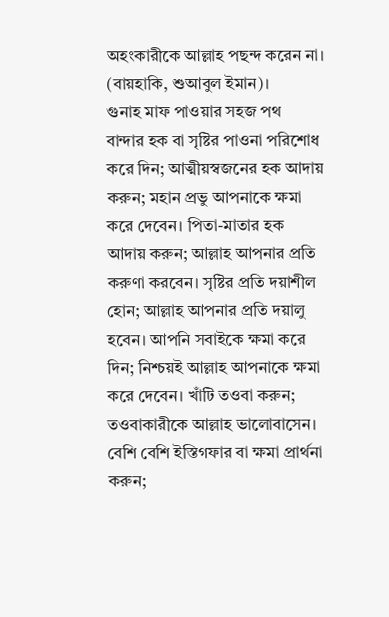অহংকারীকে আল্লাহ পছন্দ করেন না। (বায়হাকি, শুআবুল ইমান)।
গুনাহ মাফ পাওয়ার সহজ পথ
বান্দার হক বা সৃষ্টির পাওনা পরিশোধ করে দিন; আত্মীয়স্বজনের হক আদায় করুন; মহান প্রভু আপনাকে ক্ষমা করে দেবেন। পিতা-মাতার হক আদায় করুন; আল্লাহ আপনার প্রতি করুণা করবেন। সৃষ্টির প্রতি দয়াশীল হোন; আল্লাহ আপনার প্রতি দয়ালু হবেন। আপনি সবাইকে ক্ষমা করে দিন; নিশ্চয়ই আল্লাহ আপনাকে ক্ষমা করে দেবেন। খাঁটি তওবা করুন; তওবাকারীকে আল্লাহ ভালোবাসেন। বেশি বেশি ইস্তিগফার বা ক্ষমা প্রার্থনা করুন;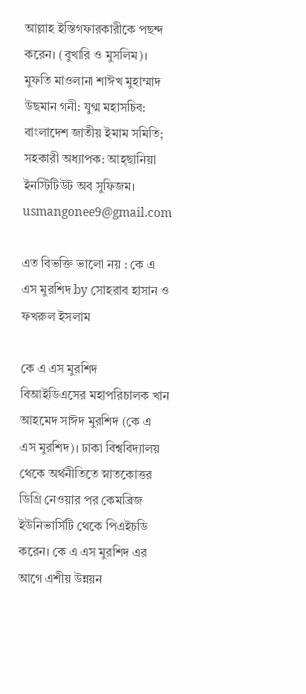আল্লাহ ইস্তিগফারকারীকে পছন্দ করেন। (বুখারি ও মুসলিম)।
মুফতি মাওলানা শাঈখ মুহাম্মাদ উছমান গনী: যুগ্ম মহাসচিব: বাংলাদেশ জাতীয় ইমাম সমিতি; সহকারী অধ্যাপক: আহ্ছানিয়া ইনস্টিটিউট অব সুফিজম।
usmangonee9@gmail.com

এত বিভক্তি ভালো নয় : কে এ এস মুরশিদ by সোহরাব হাসান ও ফখরুল ইসলাম

কে এ এস মুরশিদ
বিআইডিএসের মহাপরিচালক খান আহমেদ সাঈদ মুরশিদ (কে এ এস মুরশিদ)। ঢাকা বিশ্ববিদ্যালয় থেকে অর্থনীতিতে স্নাতকোত্তর ডিগ্রি নেওয়ার পর কেমব্রিজ ইউনিভার্সিটি থেকে পিএইচডি করেন। কে এ এস মুরশিদ এর আগে এশীয় উন্নয়ন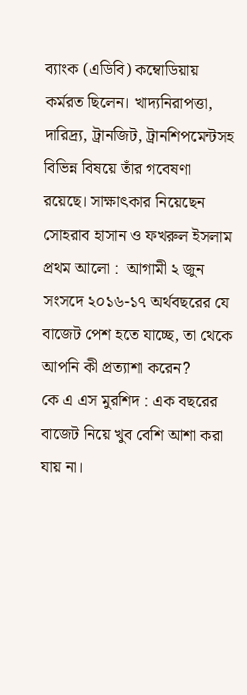ব্যাংক (এডিবি) কম্বোডিয়ায় কর্মরত ছিলেন। খাদ্যনিরাপত্তা, দারিদ্র্য, ট্রানজিট, ট্রানশিপমেন্টসহ বিভিন্ন বিষয়ে তাঁর গবেষণা রয়েছে। সাক্ষাৎকার নিয়েছেন সোহরাব হাসান ও ফখরুল ইসলাম
প্রথম আলো :  আগামী ২ জুন সংসদে ২০১৬-১৭ অর্থবছরের যে বাজেট পেশ হতে যাচ্ছে, তা থেকে আপনি কী প্রত্যাশা করেন?
কে এ এস মুরশিদ : এক বছরের বাজেট নিয়ে খুব বেশি আশা করা যায় না।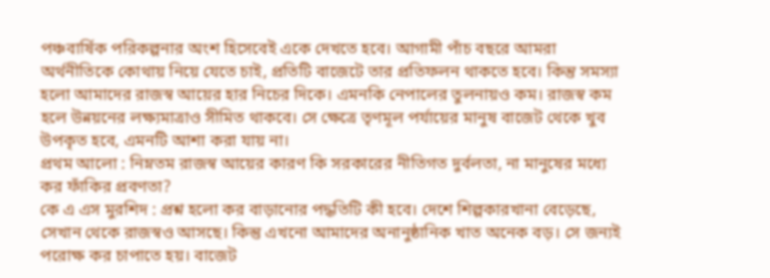পঞ্চবার্ষিক পরিকল্পনার অংশ হিসেবেই একে দেখতে হবে। আগামী পাঁচ বছরে আমরা অর্থনীতিকে কোথায় নিয়ে যেতে চাই, প্রতিটি বাজেটে তার প্রতিফলন থাকতে হবে। কিন্তু সমস্যা হলো আমাদের রাজস্ব আয়ের হার নিচের দিকে। এমনকি নেপালের তুলনায়ও কম। রাজস্ব কম হলে উন্নয়নের লক্ষ্যমাত্রাও সীমিত থাকবে। সে ক্ষেত্রে তৃণমূল পর্যায়ের মানুষ বাজেট থেকে খুব উপকৃত হবে, এমনটি আশা করা যায় না।
প্রথম আলো : নিম্নতম রাজস্ব আয়ের কারণ কি সরকারের নীতিগত দুর্বলতা, না মানুষের মধ্যে কর ফাঁকির প্রবণতা?
কে এ এস মুরশিদ : প্রশ্ন হলো কর বাড়ানোর পদ্ধতিটি কী হবে। দেশে শিল্পকারখানা বেড়েছে, সেখান থেকে রাজস্বও আসছে। কিন্তু এখনো আমাদের অনানুষ্ঠানিক খাত অনেক বড়। সে জন্যই পরোক্ষ কর চাপাতে হয়। বাজেট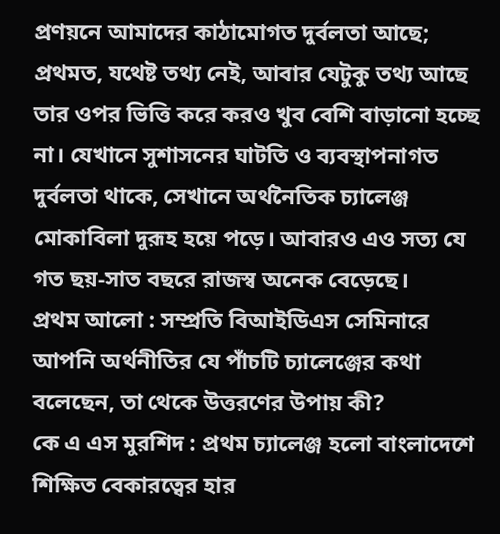প্রণয়নে আমাদের কাঠামোগত দুর্বলতা আছে; প্রথমত, যথেষ্ট তথ্য নেই, আবার যেটুকু তথ্য আছে তার ওপর ভিত্তি করে করও খুব বেশি বাড়ানো হচ্ছে না। যেখানে সুশাসনের ঘাটতি ও ব্যবস্থাপনাগত দুর্বলতা থাকে, সেখানে অর্থনৈতিক চ্যালেঞ্জ মোকাবিলা দুরূহ হয়ে পড়ে। আবারও এও সত্য যে গত ছয়-সাত বছরে রাজস্ব অনেক বেড়েছে।
প্রথম আলো : সম্প্রতি বিআইডিএস সেমিনারে আপনি অর্থনীতির যে পাঁচটি চ্যালেঞ্জের কথা বলেছেন, তা থেকে উত্তরণের উপায় কী?
কে এ এস মুরশিদ : প্রথম চ্যালেঞ্জ হলো বাংলাদেশে শিক্ষিত বেকারত্বের হার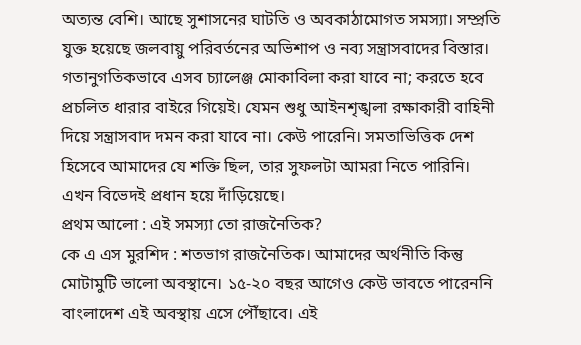অত্যন্ত বেশি। আছে সুশাসনের ঘাটতি ও অবকাঠামোগত সমস্যা। সম্প্রতি যুক্ত হয়েছে জলবায়ু পরিবর্তনের অভিশাপ ও নব্য সন্ত্রাসবাদের বিস্তার। গতানুগতিকভাবে এসব চ্যালেঞ্জ মোকাবিলা করা যাবে না; করতে হবে প্রচলিত ধারার বাইরে গিয়েই। যেমন শুধু আইনশৃঙ্খলা রক্ষাকারী বাহিনী দিয়ে সন্ত্রাসবাদ দমন করা যাবে না। কেউ পারেনি। সমতাভিত্তিক দেশ হিসেবে আমাদের যে শক্তি ছিল, তার সুফলটা আমরা নিতে পারিনি। এখন বিভেদই প্রধান হয়ে দাঁড়িয়েছে।
প্রথম আলো : এই সমস্যা তো রাজনৈতিক?
কে এ এস মুরশিদ : শতভাগ রাজনৈতিক। আমাদের অর্থনীতি কিন্তু মোটামুটি ভালো অবস্থানে। ১৫-২০ বছর আগেও কেউ ভাবতে পারেননি বাংলাদেশ এই অবস্থায় এসে পৌঁছাবে। এই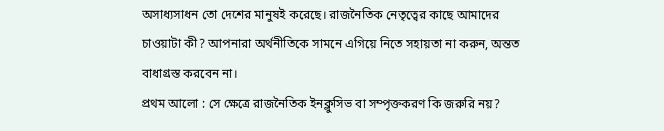অসাধ্যসাধন তো দেশের মানুষই করেছে। রাজনৈতিক নেতৃত্বের কাছে আমাদের চাওয়াটা কী? আপনারা অর্থনীতিকে সামনে এগিয়ে নিতে সহায়তা না করুন, অন্তত বাধাগ্রস্ত করবেন না।
প্রথম আলো : সে ক্ষেত্রে রাজনৈতিক ইনক্লুসিভ বা সম্পৃক্তকরণ কি জরুরি নয়?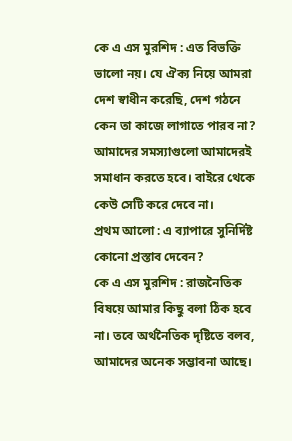কে এ এস মুরশিদ : এত বিভক্তি ভালো নয়। যে ঐক্য নিয়ে আমরা দেশ স্বাধীন করেছি, দেশ গঠনে কেন তা কাজে লাগাতে পারব না? আমাদের সমস্যাগুলো আমাদেরই সমাধান করতে হবে। বাইরে থেকে কেউ সেটি করে দেবে না।
প্রথম আলো : এ ব্যাপারে সুনির্দিষ্ট কোনো প্রস্তাব দেবেন?
কে এ এস মুরশিদ : রাজনৈতিক বিষয়ে আমার কিছু বলা ঠিক হবে না। তবে অর্থনৈতিক দৃষ্টিতে বলব, আমাদের অনেক সম্ভাবনা আছে।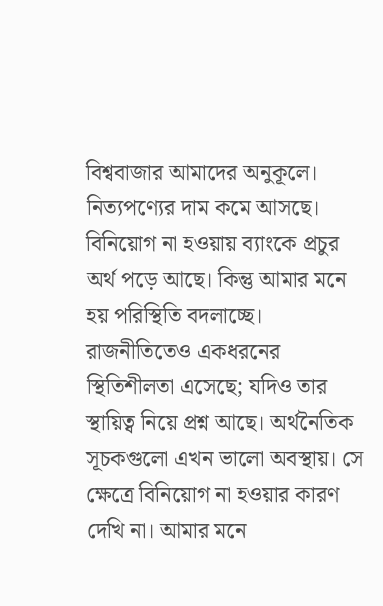বিশ্ববাজার আমাদের অনুকূলে। নিত্যপণ্যের দাম কমে আসছে। বিনিয়োগ না হওয়ায় ব্যাংকে প্রচুর অর্থ পড়ে আছে। কিন্তু আমার মনে হয় পরিস্থিতি বদলাচ্ছে। রাজনীতিতেও একধরনের স্থিতিশীলতা এসেছে; যদিও তার স্থায়িত্ব নিয়ে প্রশ্ন আছে। অর্থনৈতিক সূচকগুলো এখন ভালো অবস্থায়। সে ক্ষেত্রে বিনিয়োগ না হওয়ার কারণ দেখি না। আমার মনে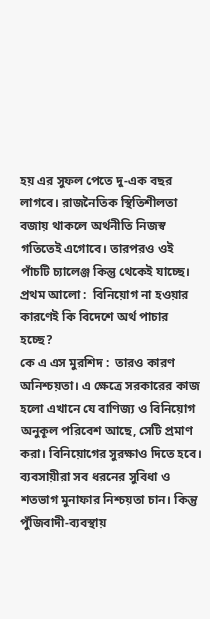হয় এর সুফল পেতে দু-এক বছর লাগবে। রাজনৈতিক স্থিতিশীলতা বজায় থাকলে অর্থনীতি নিজস্ব গতিতেই এগোবে। তারপরও ওই পাঁচটি চ্যালেঞ্জ কিন্তু থেকেই যাচ্ছে।
প্রথম আলো :  বিনিয়োগ না হওয়ার কারণেই কি বিদেশে অর্থ পাচার হচ্ছে?
কে এ এস মুরশিদ :  তারও কারণ অনিশ্চয়তা। এ ক্ষেত্রে সরকারের কাজ হলো এখানে যে বাণিজ্য ও বিনিয়োগ অনুকূল পরিবেশ আছে, সেটি প্রমাণ করা। বিনিয়োগের সুরক্ষাও দিতে হবে। ব্যবসায়ীরা সব ধরনের সুবিধা ও শতভাগ মুনাফার নিশ্চয়তা চান। কিন্তু পুঁজিবাদী-ব্যবস্থায়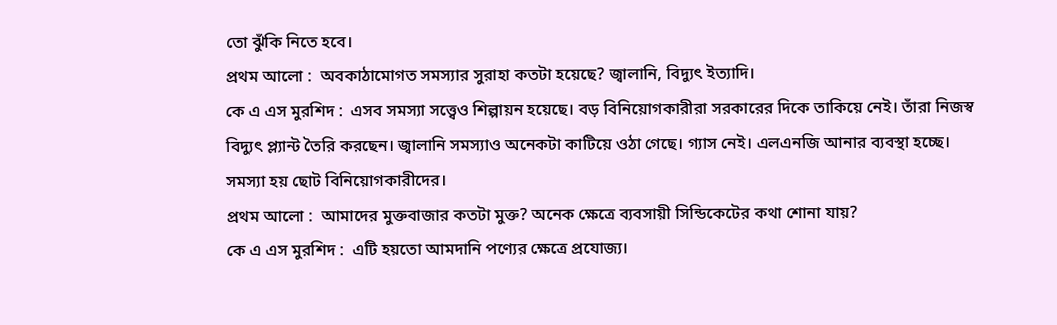তো ঝুঁকি নিতে হবে।
প্রথম আলো :  অবকাঠামোগত সমস্যার সুরাহা কতটা হয়েছে? জ্বালানি, বিদ্যুৎ ইত্যাদি।
কে এ এস মুরশিদ :  এসব সমস্যা সত্ত্বেও শিল্পায়ন হয়েছে। বড় বিনিয়োগকারীরা সরকারের দিকে তাকিয়ে নেই। তাঁরা নিজস্ব বিদ্যুৎ প্ল্যান্ট তৈরি করছেন। জ্বালানি সমস্যাও অনেকটা কাটিয়ে ওঠা গেছে। গ্যাস নেই। এলএনজি আনার ব্যবস্থা হচ্ছে। সমস্যা হয় ছোট বিনিয়োগকারীদের।
প্রথম আলো :  আমাদের মুক্তবাজার কতটা মুক্ত? অনেক ক্ষেত্রে ব্যবসায়ী সিন্ডিকেটের কথা শোনা যায়?
কে এ এস মুরশিদ :  এটি হয়তো আমদানি পণ্যের ক্ষেত্রে প্রযোজ্য।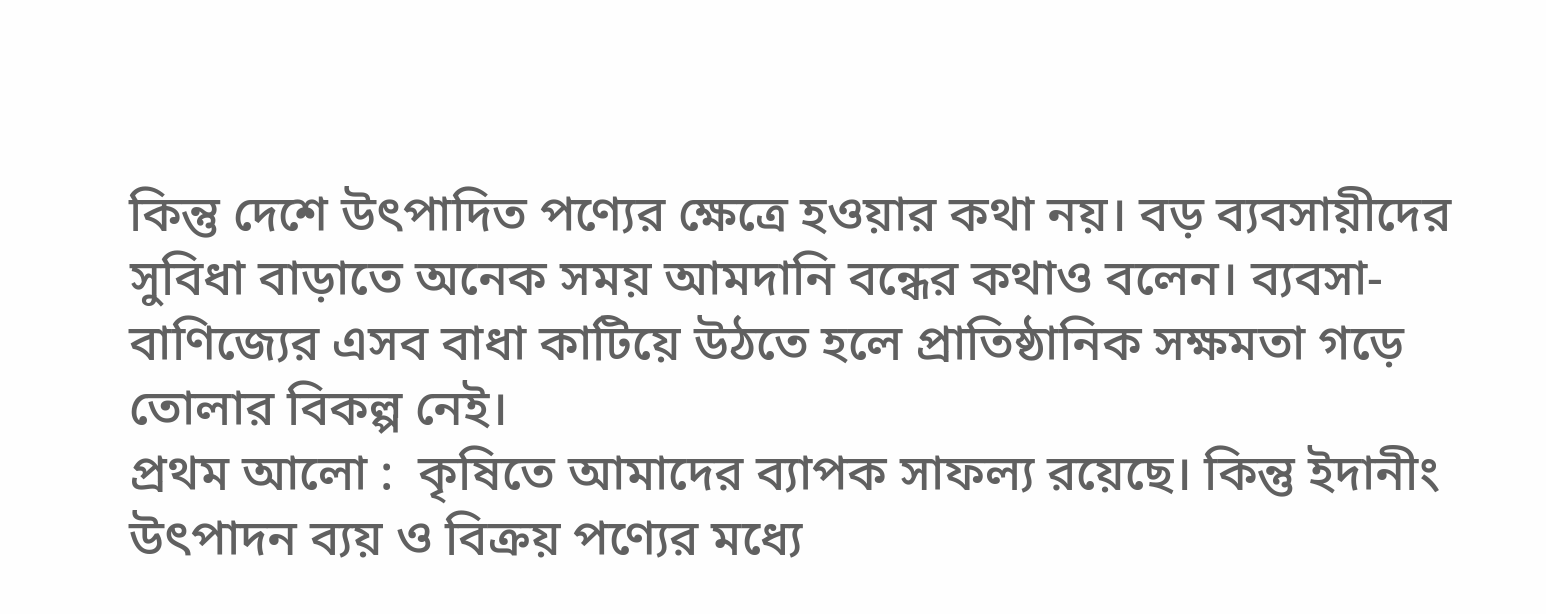কিন্তু দেশে উৎপাদিত পণ্যের ক্ষেত্রে হওয়ার কথা নয়। বড় ব্যবসায়ীদের সুবিধা বাড়াতে অনেক সময় আমদানি বন্ধের কথাও বলেন। ব্যবসা-বাণিজ্যের এসব বাধা কাটিয়ে উঠতে হলে প্রাতিষ্ঠানিক সক্ষমতা গড়ে তোলার বিকল্প নেই।
প্রথম আলো :  কৃষিতে আমাদের ব্যাপক সাফল্য রয়েছে। কিন্তু ইদানীং উৎপাদন ব্যয় ও বিক্রয় পণ্যের মধ্যে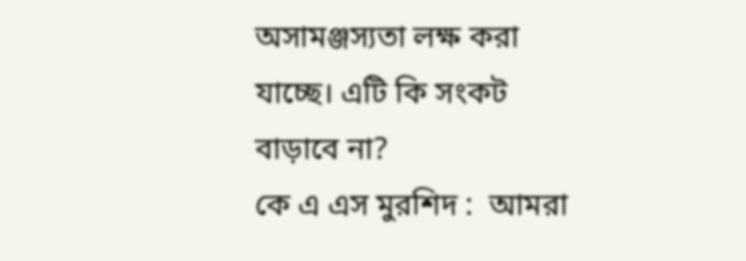অসামঞ্জস্যতা লক্ষ করা যাচ্ছে। এটি কি সংকট বাড়াবে না?
কে এ এস মুরশিদ :  আমরা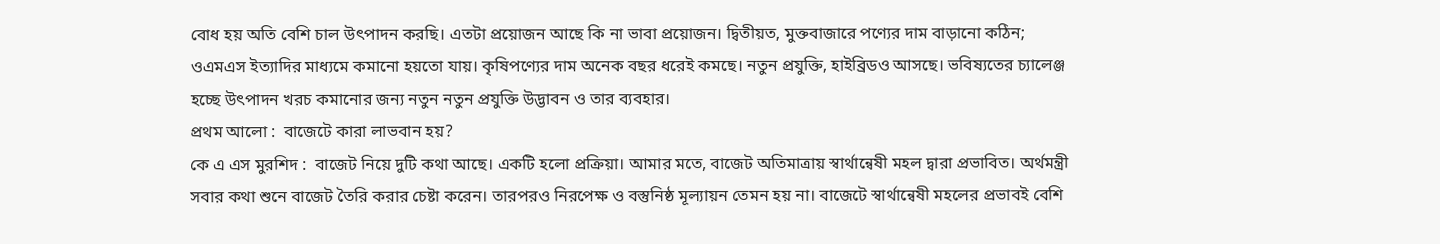বোধ হয় অতি বেশি চাল উৎপাদন করছি। এতটা প্রয়োজন আছে কি না ভাবা প্রয়োজন। দ্বিতীয়ত, মুক্তবাজারে পণ্যের দাম বাড়ানো কঠিন; ওএমএস ইত্যাদির মাধ্যমে কমানো হয়তো যায়। কৃষিপণ্যের দাম অনেক বছর ধরেই কমছে। নতুন প্রযুক্তি, হাইব্রিডও আসছে। ভবিষ্যতের চ্যালেঞ্জ হচ্ছে উৎপাদন খরচ কমানোর জন্য নতুন নতুন প্রযুক্তি উদ্ভাবন ও তার ব্যবহার।
প্রথম আলো :  বাজেটে কারা লাভবান হয়?
কে এ এস মুরশিদ :  বাজেট নিয়ে দুটি কথা আছে। একটি হলো প্রক্রিয়া। আমার মতে, বাজেট অতিমাত্রায় স্বার্থান্বেষী মহল দ্বারা প্রভাবিত। অর্থমন্ত্রী সবার কথা শুনে বাজেট তৈরি করার চেষ্টা করেন। তারপরও নিরপেক্ষ ও বস্তুনিষ্ঠ মূল্যায়ন তেমন হয় না। বাজেটে স্বার্থান্বেষী মহলের প্রভাবই বেশি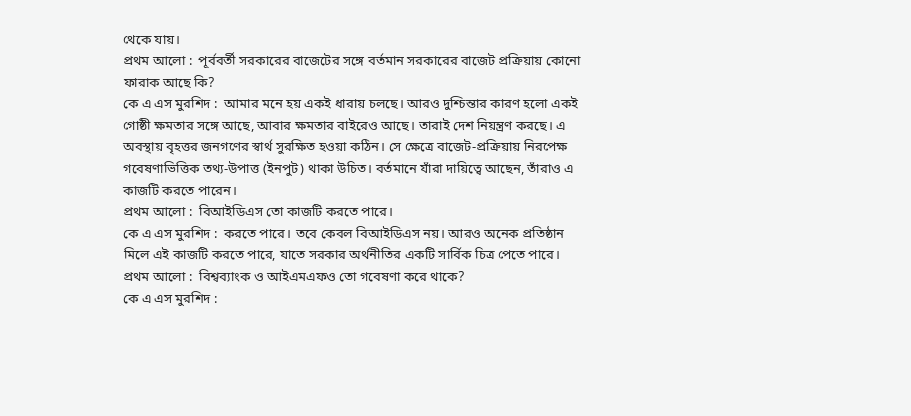থেকে যায়।
প্রথম আলো :  পূর্ববর্তী সরকারের বাজেটের সঙ্গে বর্তমান সরকারের বাজেট প্রক্রিয়ায় কোনো ফারাক আছে কি?
কে এ এস মুরশিদ :  আমার মনে হয় একই ধারায় চলছে। আরও দুশ্চিন্তার কারণ হলো একই গোষ্ঠী ক্ষমতার সঙ্গে আছে, আবার ক্ষমতার বাইরেও আছে। তারাই দেশ নিয়ন্ত্রণ করছে। এ অবস্থায় বৃহত্তর জনগণের স্বার্থ সুরক্ষিত হওয়া কঠিন। সে ক্ষেত্রে বাজেট-প্রক্রিয়ায় নিরপেক্ষ গবেষণাভিত্তিক তথ্য-উপাত্ত (ইনপুট) থাকা উচিত। বর্তমানে যাঁরা দায়িত্বে আছেন, তাঁরাও এ কাজটি করতে পারেন।
প্রথম আলো :  বিআইডিএস তো কাজটি করতে পারে।
কে এ এস মুরশিদ :  করতে পারে। তবে কেবল বিআইডিএস নয়। আরও অনেক প্রতিষ্ঠান মিলে এই কাজটি করতে পারে, যাতে সরকার অর্থনীতির একটি সার্বিক চিত্র পেতে পারে।
প্রথম আলো :  বিশ্বব্যাংক ও আইএমএফও তো গবেষণা করে থাকে?
কে এ এস মুরশিদ :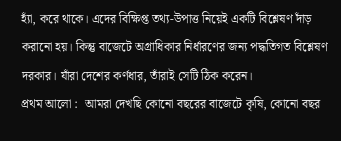হ্যাঁ, করে থাকে। এদের বিক্ষিপ্ত তথ্য-উপাত্ত নিয়েই একটি বিশ্লেষণ দাঁড় করানো হয়। কিন্তু বাজেটে অগ্রাধিকার নির্ধারণের জন্য পদ্ধতিগত বিশ্লেষণ দরকার। যাঁরা দেশের কর্ণধার, তাঁরাই সেটি ঠিক করেন।
প্রথম আলো :  আমরা দেখছি কোনো বছরের বাজেটে কৃষি, কোনো বছর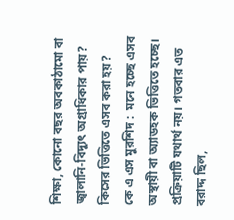শিক্ষা, কোনো বছর অবকাঠামো বা জ্বালানি-বিদ্যুৎ অগ্রাধিকার পায়? কিসের ভিত্তিতে এসব করা হয়?
কে এ এস মুরশিদ :  মনে হচ্ছে এসব অস্থায়ী বা অ্যাডহক ভিত্তিতে হচ্ছে। প্রক্রিয়াটি যথার্থ নয়। গতবার এত বরাদ্দ ছিল,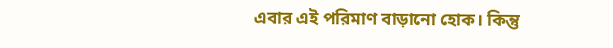এবার এই পরিমাণ বাড়ানো হোক। কিন্তু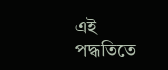এই পদ্ধতিতে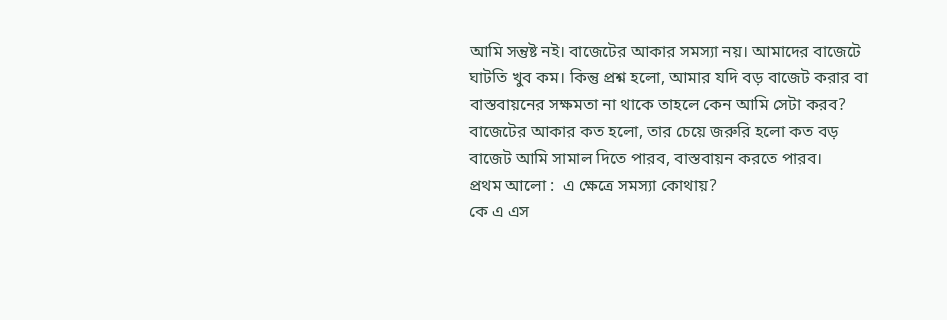আমি সন্তুষ্ট নই। বাজেটের আকার সমস্যা নয়। আমাদের বাজেটে ঘাটতি খুব কম। কিন্তু প্রশ্ন হলো, আমার যদি বড় বাজেট করার বা বাস্তবায়নের সক্ষমতা না থাকে তাহলে কেন আমি সেটা করব? বাজেটের আকার কত হলো, তার চেয়ে জরুরি হলো কত বড় বাজেট আমি সামাল দিতে পারব, বাস্তবায়ন করতে পারব।
প্রথম আলো :  এ ক্ষেত্রে সমস্যা কোথায়?
কে এ এস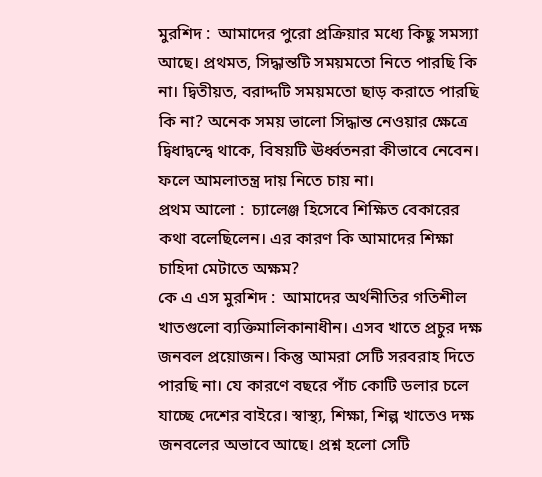মুরশিদ :  আমাদের পুরো প্রক্রিয়ার মধ্যে কিছু সমস্যা আছে। প্রথমত, সিদ্ধান্তটি সময়মতো নিতে পারছি কি না। দ্বিতীয়ত, বরাদ্দটি সময়মতো ছাড় করাতে পারছি কি না? অনেক সময় ভালো সিদ্ধান্ত নেওয়ার ক্ষেত্রে দ্বিধাদ্বন্দ্বে থাকে, বিষয়টি ঊর্ধ্বতনরা কীভাবে নেবেন। ফলে আমলাতন্ত্র দায় নিতে চায় না।
প্রথম আলো :  চ্যালেঞ্জ হিসেবে শিক্ষিত বেকারের কথা বলেছিলেন। এর কারণ কি আমাদের শিক্ষা চাহিদা মেটাতে অক্ষম?
কে এ এস মুরশিদ :  আমাদের অর্থনীতির গতিশীল খাতগুলো ব্যক্তিমালিকানাধীন। এসব খাতে প্রচুর দক্ষ জনবল প্রয়োজন। কিন্তু আমরা সেটি সরবরাহ দিতে পারছি না। যে কারণে বছরে পাঁচ কোটি ডলার চলে যাচ্ছে দেশের বাইরে। স্বাস্থ্য, শিক্ষা, শিল্প খাতেও দক্ষ জনবলের অভাবে আছে। প্রশ্ন হলো সেটি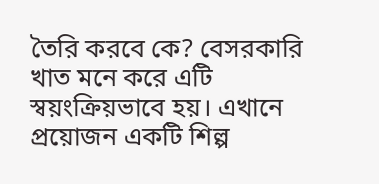তৈরি করবে কে? বেসরকারি খাত মনে করে এটি স্বয়ংক্রিয়ভাবে হয়। এখানে প্রয়োজন একটি শিল্প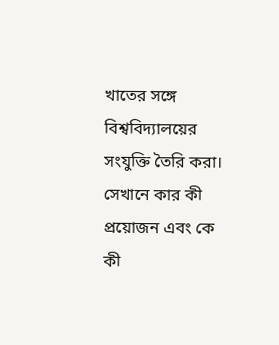খাতের সঙ্গে বিশ্ববিদ্যালয়ের সংযুক্তি তৈরি করা। সেখানে কার কী প্রয়োজন এবং কে কী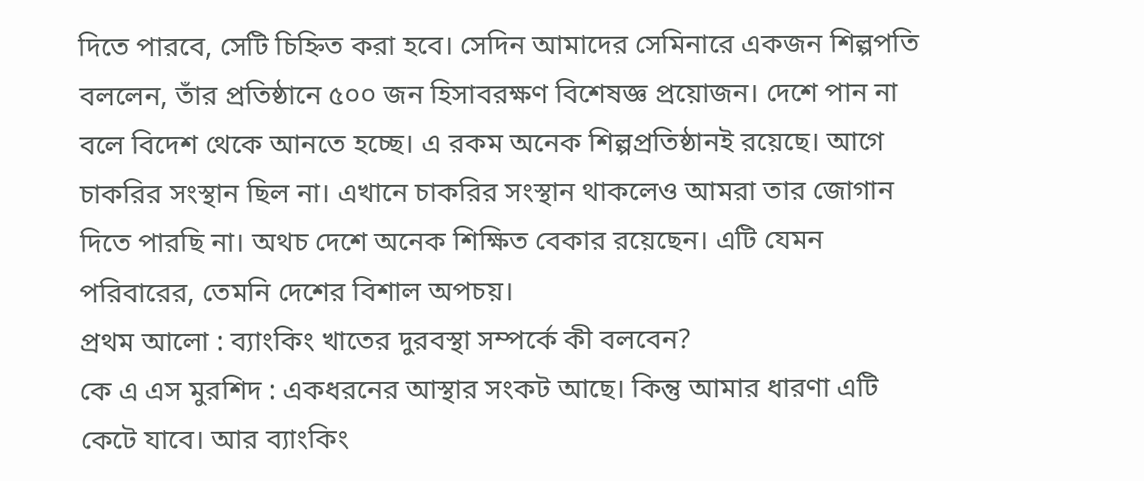দিতে পারবে, সেটি চিহ্নিত করা হবে। সেদিন আমাদের সেমিনারে একজন শিল্পপতি বললেন, তাঁর প্রতিষ্ঠানে ৫০০ জন হিসাবরক্ষণ বিশেষজ্ঞ প্রয়োজন। দেশে পান না বলে বিদেশ থেকে আনতে হচ্ছে। এ রকম অনেক শিল্পপ্রতিষ্ঠানই রয়েছে। আগে চাকরির সংস্থান ছিল না। এখানে চাকরির সংস্থান থাকলেও আমরা তার জোগান দিতে পারছি না। অথচ দেশে অনেক শিক্ষিত বেকার রয়েছেন। এটি যেমন পরিবারের, তেমনি দেশের বিশাল অপচয়।
প্রথম আলো : ব্যাংকিং খাতের দুরবস্থা সম্পর্কে কী বলবেন?
কে এ এস মুরশিদ : একধরনের আস্থার সংকট আছে। কিন্তু আমার ধারণা এটি কেটে যাবে। আর ব্যাংকিং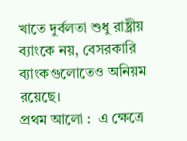খাতে দুর্বলতা শুধু রাষ্ট্রীয় ব্যাংকে নয়, বেসরকারি ব্যাংকগুলোতেও অনিয়ম রয়েছে।
প্রথম আলো :  এ ক্ষেত্রে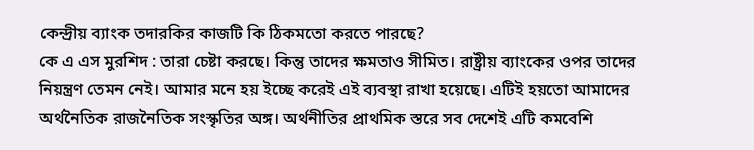কেন্দ্রীয় ব্যাংক তদারকির কাজটি কি ঠিকমতো করতে পারছে?
কে এ এস মুরশিদ : তারা চেষ্টা করছে। কিন্তু তাদের ক্ষমতাও সীমিত। রাষ্ট্রীয় ব্যাংকের ওপর তাদের নিয়ন্ত্রণ তেমন নেই। আমার মনে হয় ইচ্ছে করেই এই ব্যবস্থা রাখা হয়েছে। এটিই হয়তো আমাদের অর্থনৈতিক রাজনৈতিক সংস্কৃতির অঙ্গ। অর্থনীতির প্রাথমিক স্তরে সব দেশেই এটি কমবেশি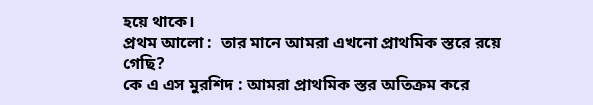হয়ে থাকে।
প্রথম আলো :  তার মানে আমরা এখনো প্রাথমিক স্তরে রয়ে গেছি?
কে এ এস মুরশিদ : আমরা প্রাথমিক স্তর অতিক্রম করে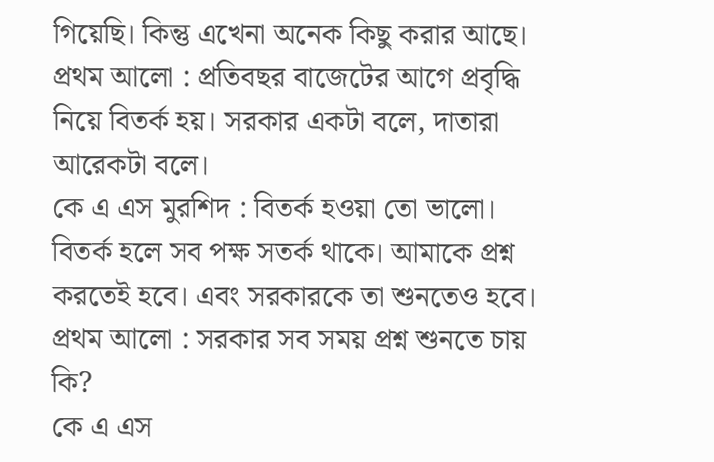গিয়েছি। কিন্তু এখেনা অনেক কিছু করার আছে।
প্রথম আলো : প্রতিবছর বাজেটের আগে প্রবৃদ্ধি নিয়ে বিতর্ক হয়। সরকার একটা বলে, দাতারা আরেকটা বলে।
কে এ এস মুরশিদ : বিতর্ক হওয়া তো ভালো। বিতর্ক হলে সব পক্ষ সতর্ক থাকে। আমাকে প্রশ্ন করতেই হবে। এবং সরকারকে তা শুনতেও হবে।
প্রথম আলো : সরকার সব সময় প্রশ্ন শুনতে চায় কি?
কে এ এস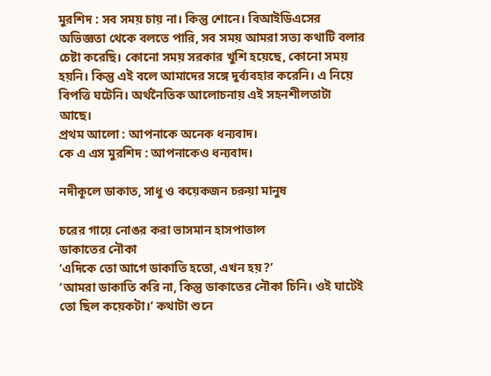মুরশিদ : সব সময় চায় না। কিন্তু শোনে। বিআইডিএসের অভিজ্ঞতা থেকে বলতে পারি, সব সময় আমরা সত্য কথাটি বলার চেষ্টা করেছি। কোনো সময় সরকার খুশি হয়েছে, কোনো সময় হয়নি। কিন্তু এই বলে আমাদের সঙ্গে দুর্ব্যবহার করেনি। এ নিয়ে বিপত্তি ঘটেনি। অর্থনৈতিক আলোচনায় এই সহনশীলতাটা আছে।
প্রথম আলো : আপনাকে অনেক ধন্যবাদ।
কে এ এস মুরশিদ : আপনাকেও ধন্যবাদ।

নদীকূলে ডাকাত, সাধু ও কয়েকজন চরুয়া মানুষ

চরের গায়ে নোঙর করা ভাসমান হাসপাতাল
ডাকাতের নৌকা
‘এদিকে তো আগে ডাকাতি হতো, এখন হয়?’
‘আমরা ডাকাতি করি না, কিন্তু ডাকাতের নৌকা চিনি। ওই ঘাটেই তো ছিল কয়েকটা।’ কথাটা শুনে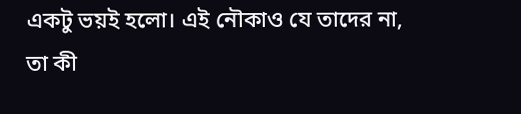একটু ভয়ই হলো। এই নৌকাও যে তাদের না, তা কী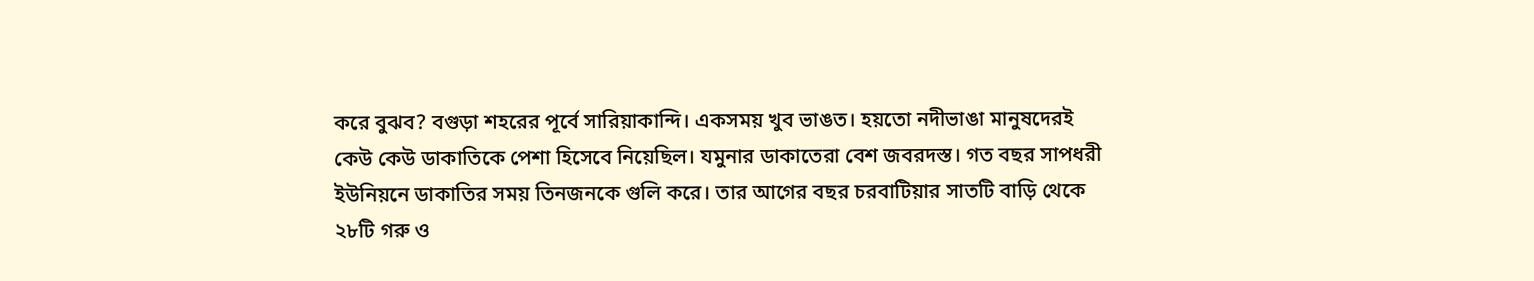করে বুঝব? বগুড়া শহরের পূর্বে সারিয়াকান্দি। একসময় খুব ভাঙত। হয়তো নদীভাঙা মানুষদেরই কেউ কেউ ডাকাতিকে পেশা হিসেবে নিয়েছিল। যমুনার ডাকাতেরা বেশ জবরদস্ত। গত বছর সাপধরী ইউনিয়নে ডাকাতির সময় তিনজনকে গুলি করে। তার আগের বছর চরবাটিয়ার সাতটি বাড়ি থেকে ২৮টি গরু ও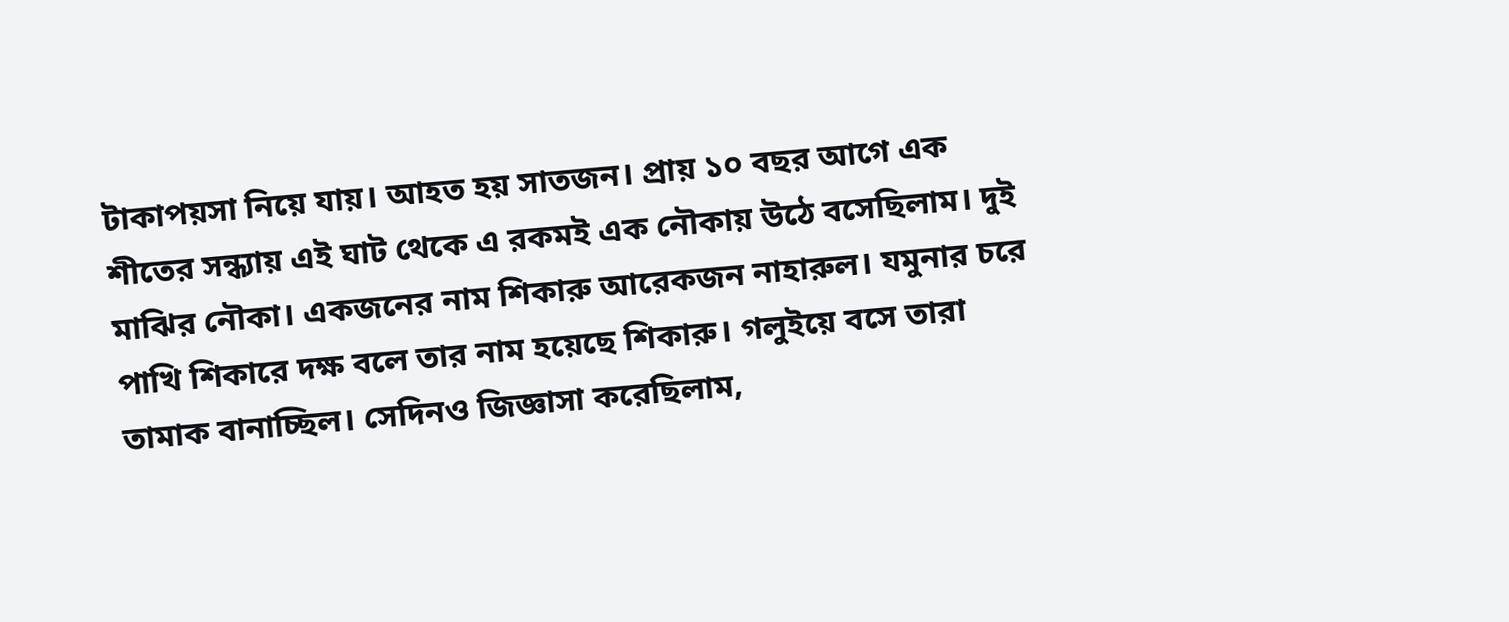টাকাপয়সা নিয়ে যায়। আহত হয় সাতজন। প্রায় ১০ বছর আগে এক শীতের সন্ধ্যায় এই ঘাট থেকে এ রকমই এক নৌকায় উঠে বসেছিলাম। দুই মাঝির নৌকা। একজনের নাম শিকারু আরেকজন নাহারুল। যমুনার চরে পাখি শিকারে দক্ষ বলে তার নাম হয়েছে শিকারু। গলুইয়ে বসে তারা তামাক বানাচ্ছিল। সেদিনও জিজ্ঞাসা করেছিলাম,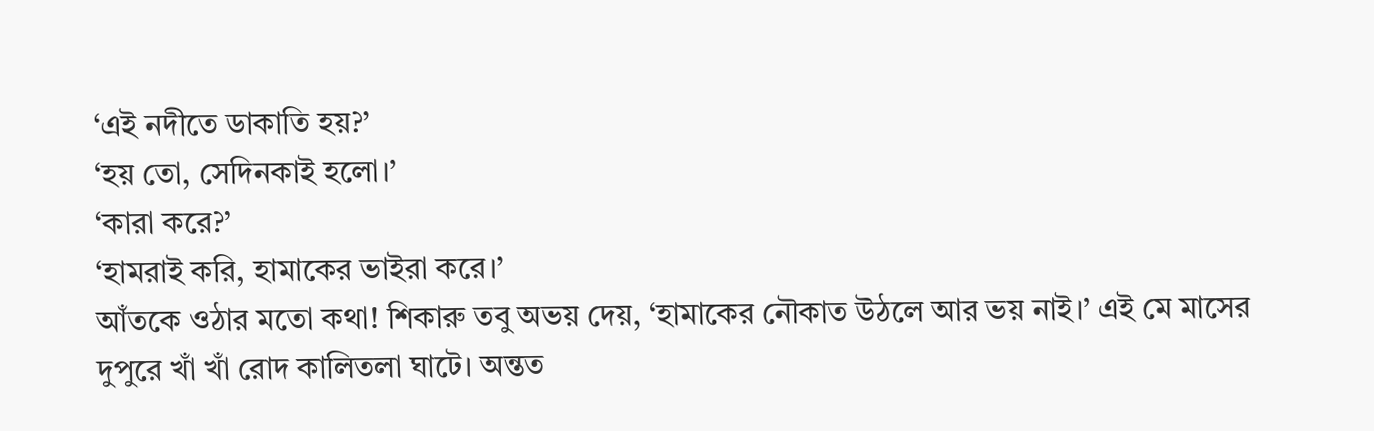‘এই নদীতে ডাকাতি হয়?’
‘হয় তো, সেদিনকাই হলো।’
‘কারা করে?’
‘হামরাই করি, হামাকের ভাইরা করে।’
আঁতকে ওঠার মতো কথা! শিকারু তবু অভয় দেয়, ‘হামাকের নৌকাত উঠলে আর ভয় নাই।’ এই মে মাসের দুপুরে খাঁ খাঁ রোদ কালিতলা ঘাটে। অন্তত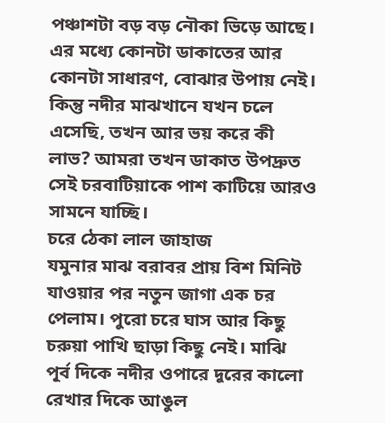পঞ্চাশটা বড় বড় নৌকা ভিড়ে আছে। এর মধ্যে কোনটা ডাকাতের আর কোনটা সাধারণ, বোঝার উপায় নেই। কিন্তু নদীর মাঝখানে যখন চলে এসেছি, তখন আর ভয় করে কী লাভ? আমরা তখন ডাকাত উপদ্রুত সেই চরবাটিয়াকে পাশ কাটিয়ে আরও সামনে যাচ্ছি।
চরে ঠেকা লাল জাহাজ
যমুনার মাঝ বরাবর প্রায় বিশ মিনিট যাওয়ার পর নতুন জাগা এক চর পেলাম। পুরো চরে ঘাস আর কিছু চরুয়া পাখি ছাড়া কিছু নেই। মাঝি পূর্ব দিকে নদীর ওপারে দূরের কালো রেখার দিকে আঙুল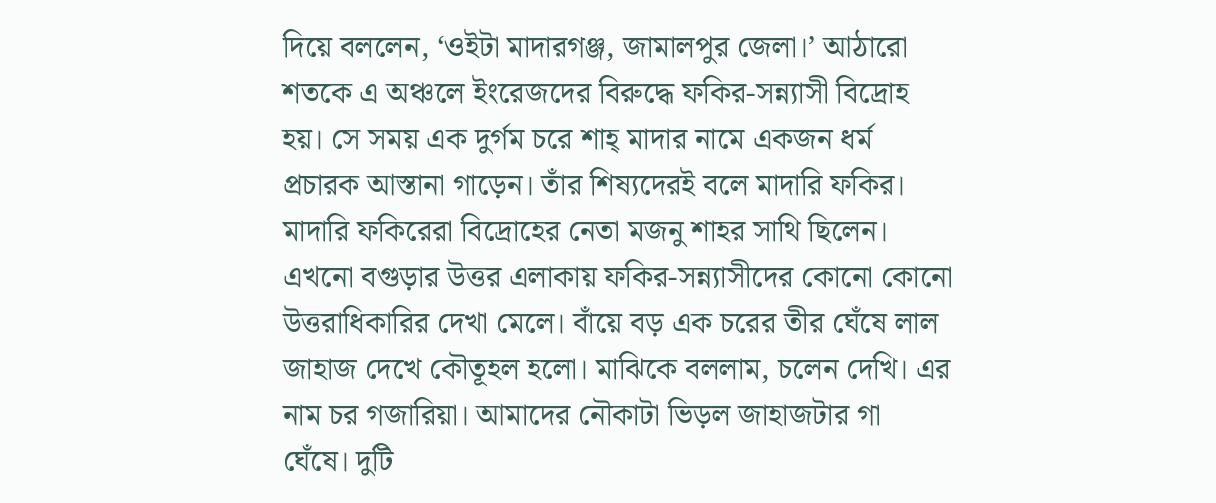দিয়ে বললেন, ‘ওইটা মাদারগঞ্জ, জামালপুর জেলা।’ আঠারো শতকে এ অঞ্চলে ইংরেজদের বিরুদ্ধে ফকির-সন্ন্যাসী বিদ্রোহ হয়। সে সময় এক দুর্গম চরে শাহ্ মাদার নামে একজন ধর্ম প্রচারক আস্তানা গাড়েন। তাঁর শিষ্যদেরই বলে মাদারি ফকির। মাদারি ফকিরেরা বিদ্রোহের নেতা মজনু শাহর সাথি ছিলেন। এখনো বগুড়ার উত্তর এলাকায় ফকির-সন্ন্যাসীদের কোনো কোনো উত্তরাধিকারির দেখা মেলে। বাঁয়ে বড় এক চরের তীর ঘেঁষে লাল জাহাজ দেখে কৌতূহল হলো। মাঝিকে বললাম, চলেন দেখি। এর নাম চর গজারিয়া। আমাদের নৌকাটা ভিড়ল জাহাজটার গা ঘেঁষে। দুটি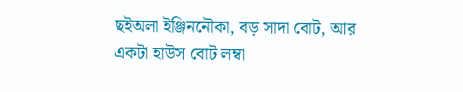ছইঅলা ইঞ্জিননৌকা, বড় সাদা বোট, আর একটা হাউস বোট লম্বা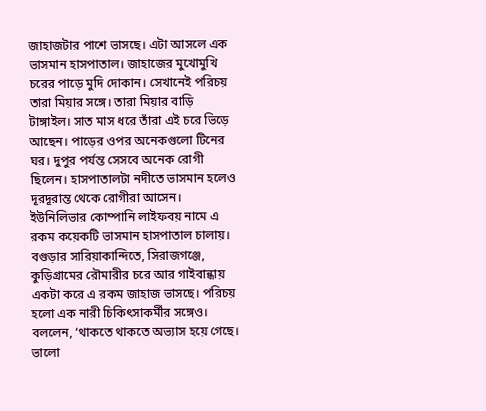জাহাজটার পাশে ভাসছে। এটা আসলে এক ভাসমান হাসপাতাল। জাহাজের মুখোমুখি চরের পাড়ে মুদি দোকান। সেখানেই পরিচয় তারা মিয়ার সঙ্গে। তারা মিয়ার বাড়ি টাঙ্গাইল। সাত মাস ধরে তাঁরা এই চরে ভিড়ে আছেন। পাড়ের ওপর অনেকগুলো টিনের ঘর। দুপুর পর্যন্ত সেসবে অনেক রোগী ছিলেন। হাসপাতালটা নদীতে ভাসমান হলেও দূরদূরান্ত থেকে রোগীরা আসেন। ইউনিলিভার কোম্পানি লাইফবয় নামে এ রকম কয়েকটি ভাসমান হাসপাতাল চালায়। বগুড়ার সারিয়াকান্দিতে, সিরাজগঞ্জে, কুড়িগ্রামের রৌমারীর চরে আর গাইবান্ধায় একটা করে এ রকম জাহাজ ভাসছে। পরিচয় হলো এক নারী চিকিৎসাকর্মীর সঙ্গেও। বললেন, ‘থাকতে থাকতে অভ্যাস হয়ে গেছে। ভালো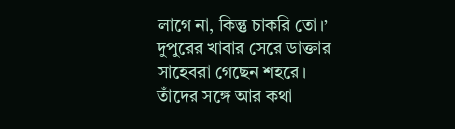লাগে না, কিন্তু চাকরি তো।’ দুপুরের খাবার সেরে ডাক্তার সাহেবরা গেছেন শহরে। তাঁদের সঙ্গে আর কথা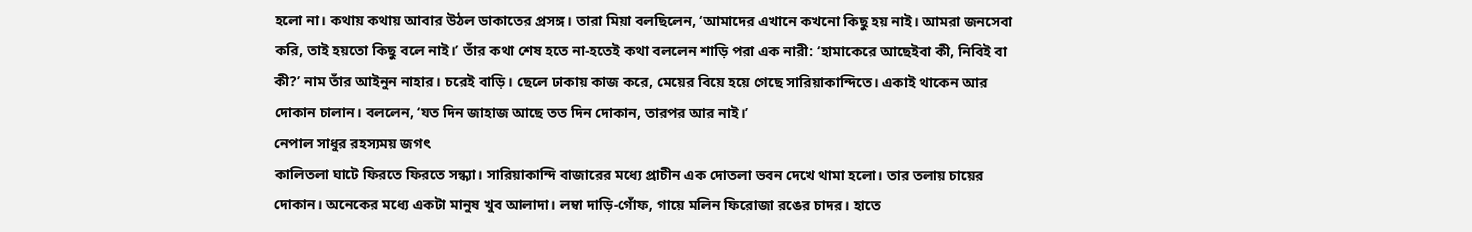হলো না। কথায় কথায় আবার উঠল ডাকাতের প্রসঙ্গ। তারা মিয়া বলছিলেন, ‘আমাদের এখানে কখনো কিছু হয় নাই। আমরা জনসেবা করি, তাই হয়তো কিছু বলে নাই।’ তাঁর কথা শেষ হতে না-হতেই কথা বললেন শাড়ি পরা এক নারী: ‘হামাকেরে আছেইবা কী, নিবিই বা কী?’ নাম তাঁর আইনুন নাহার। চরেই বাড়ি। ছেলে ঢাকায় কাজ করে, মেয়ের বিয়ে হয়ে গেছে সারিয়াকান্দিতে। একাই থাকেন আর দোকান চালান। বললেন, ‘যত দিন জাহাজ আছে তত দিন দোকান, তারপর আর নাই।’
নেপাল সাধুর রহস্যময় জগৎ
কালিতলা ঘাটে ফিরতে ফিরতে সন্ধ্যা। সারিয়াকান্দি বাজারের মধ্যে প্রাচীন এক দোতলা ভবন দেখে থামা হলো। তার তলায় চায়ের দোকান। অনেকের মধ্যে একটা মানুষ খুব আলাদা। লম্বা দাড়ি-গোঁফ, গায়ে মলিন ফিরোজা রঙের চাদর। হাতে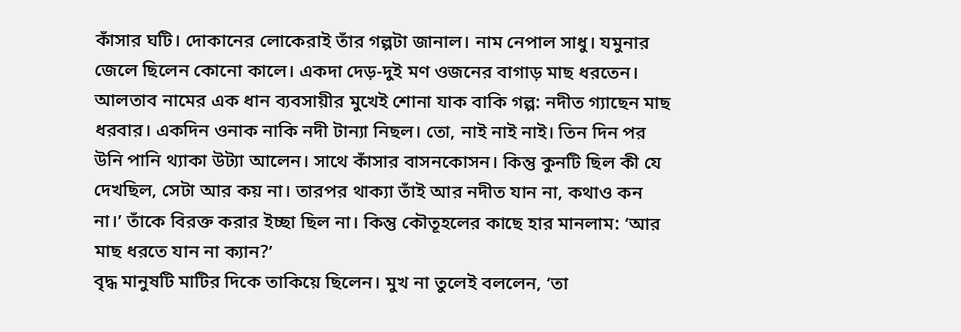কাঁসার ঘটি। দোকানের লোকেরাই তাঁর গল্পটা জানাল। নাম নেপাল সাধু। যমুনার জেলে ছিলেন কোনো কালে। একদা দেড়-দুই মণ ওজনের বাগাড় মাছ ধরতেন। আলতাব নামের এক ধান ব্যবসায়ীর মুখেই শোনা যাক বাকি গল্প: নদীত গ্যাছেন মাছ ধরবার। একদিন ওনাক নাকি নদী টান্যা নিছল। তো, নাই নাই নাই। তিন দিন পর উনি পানি থ্যাকা উট্যা আলেন। সাথে কাঁসার বাসনকোসন। কিন্তু কুনটি ছিল কী যে দেখছিল, সেটা আর কয় না। তারপর থাক্যা তাঁই আর নদীত যান না, কথাও কন না।’ তাঁকে বিরক্ত করার ইচ্ছা ছিল না। কিন্তু কৌতূহলের কাছে হার মানলাম: ‘আর মাছ ধরতে যান না ক্যান?’
বৃদ্ধ মানুষটি মাটির দিকে তাকিয়ে ছিলেন। মুখ না তুলেই বললেন, ‘তা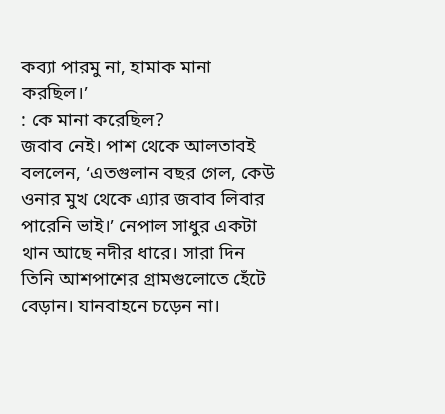কব্যা পারমু না, হামাক মানা করছিল।’
: কে মানা করেছিল?
জবাব নেই। পাশ থেকে আলতাবই বললেন, ‘এতগুলান বছর গেল, কেউ ওনার মুখ থেকে এ্যার জবাব লিবার পারেনি ভাই।’ নেপাল সাধুর একটা থান আছে নদীর ধারে। সারা দিন তিনি আশপাশের গ্রামগুলোতে হেঁটে বেড়ান। যানবাহনে চড়েন না।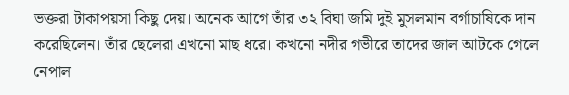ভক্তরা টাকাপয়সা কিছু দেয়। অনেক আগে তাঁর ৩২ বিঘা জমি দুই মুসলমান বর্গাচাষিকে দান করেছিলেন। তাঁর ছেলেরা এখনো মাছ ধরে। কখনো নদীর গভীরে তাদের জাল আটকে গেলে নেপাল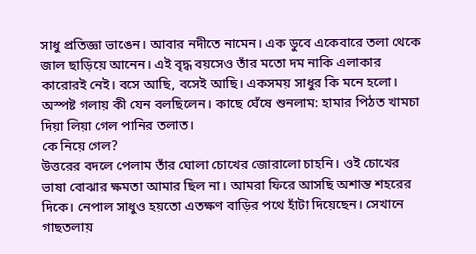সাধু প্রতিজ্ঞা ভাঙেন। আবার নদীতে নামেন। এক ডুবে একেবারে তলা থেকে জাল ছাড়িয়ে আনেন। এই বৃদ্ধ বয়সেও তাঁর মতো দম নাকি এলাকার কারোরই নেই। বসে আছি, বসেই আছি। একসময় সাধুর কি মনে হলো। অস্পষ্ট গলায় কী যেন বলছিলেন। কাছে ঘেঁষে শুনলাম: হামার পিঠত খামচা দিয়া লিয়া গেল পানির তলাত।
কে নিয়ে গেল?
উত্তরের বদলে পেলাম তাঁর ঘোলা চোখের জোরালো চাহনি। ওই চোখের ভাষা বোঝার ক্ষমতা আমার ছিল না। আমরা ফিরে আসছি অশান্ত শহরের দিকে। নেপাল সাধুও হয়তো এতক্ষণ বাড়ির পথে হাঁটা দিয়েছেন। সেখানে গাছতলায়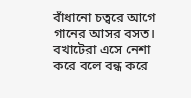বাঁধানো চত্বরে আগে গানের আসর বসত। বখাটেরা এসে নেশা করে বলে বন্ধ করে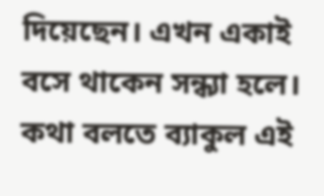দিয়েছেন। এখন একাই বসে থাকেন সন্ধ্যা হলে। কথা বলতে ব্যাকুল এই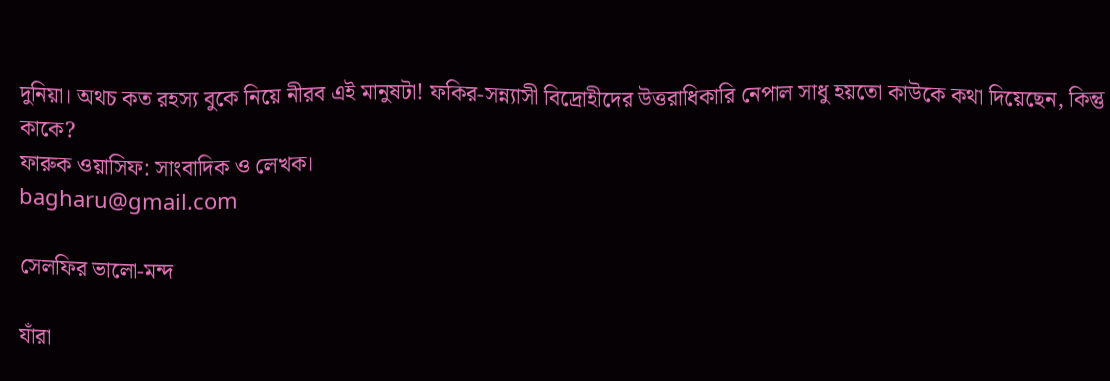দুনিয়া। অথচ কত রহস্য বুকে নিয়ে নীরব এই মানুষটা! ফকির-সন্ন্যাসী বিদ্রোহীদের উত্তরাধিকারি নেপাল সাধু হয়তো কাউকে কথা দিয়েছেন, কিন্তু কাকে?
ফারুক ওয়াসিফ: সাংবাদিক ও লেখক।
bagharu@gmail.com

সেলফির ভালো-মন্দ

যাঁরা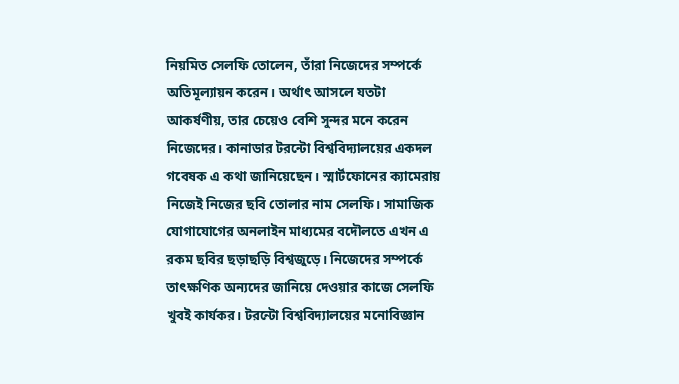নিয়মিত সেলফি তোলেন, তাঁরা নিজেদের সম্পর্কে অতিমূল্যায়ন করেন। অর্থাৎ আসলে যতটা আকর্ষণীয়, তার চেয়েও বেশি সুন্দর মনে করেন নিজেদের। কানাডার টরন্টো বিশ্ববিদ্যালয়ের একদল গবেষক এ কথা জানিয়েছেন। স্মার্টফোনের ক্যামেরায় নিজেই নিজের ছবি তোলার নাম সেলফি। সামাজিক যোগাযোগের অনলাইন মাধ্যমের বদৌলতে এখন এ রকম ছবির ছড়াছড়ি বিশ্বজুড়ে। নিজেদের সম্পর্কে তাৎক্ষণিক অন্যদের জানিয়ে দেওয়ার কাজে সেলফি খুবই কার্যকর। টরন্টো বিশ্ববিদ্যালয়ের মনোবিজ্ঞান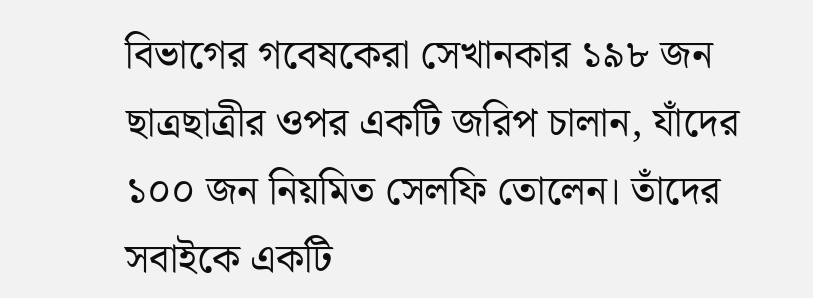বিভাগের গবেষকেরা সেখানকার ১৯৮ জন ছাত্রছাত্রীর ওপর একটি জরিপ চালান, যাঁদের ১০০ জন নিয়মিত সেলফি তোলেন। তাঁদের সবাইকে একটি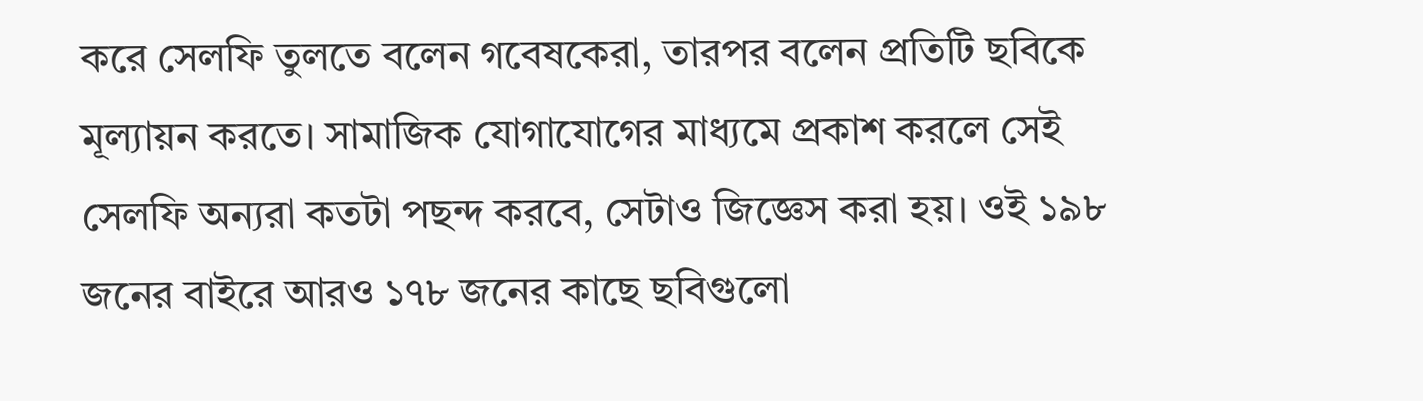করে সেলফি তুলতে বলেন গবেষকেরা, তারপর বলেন প্রতিটি ছবিকে মূল্যায়ন করতে। সামাজিক যোগাযোগের মাধ্যমে প্রকাশ করলে সেই সেলফি অন্যরা কতটা পছন্দ করবে, সেটাও জিজ্ঞেস করা হয়। ওই ১৯৮ জনের বাইরে আরও ১৭৮ জনের কাছে ছবিগুলো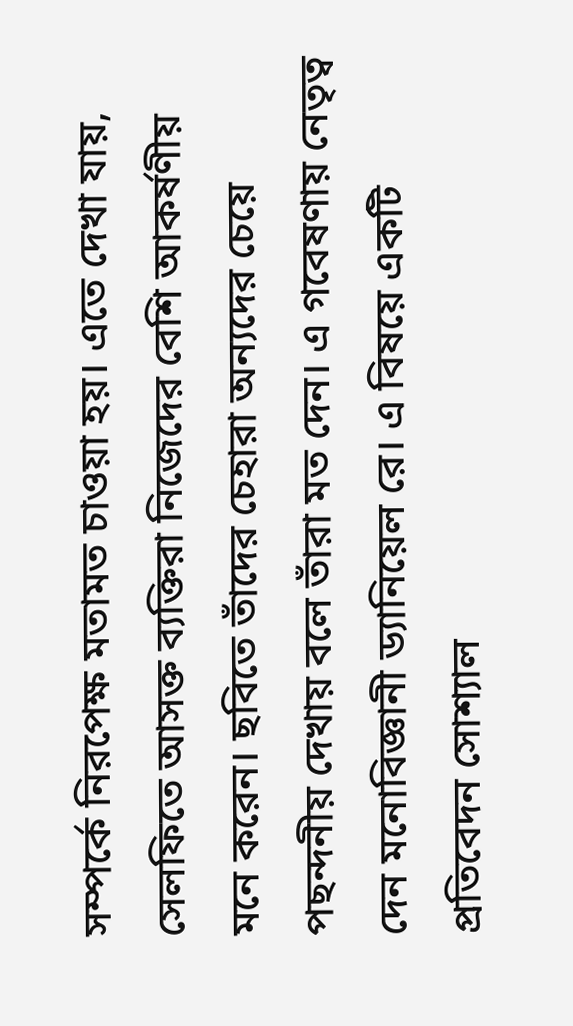সম্পর্কে নিরপেক্ষ মতামত চাওয়া হয়। এতে দেখা যায়, সেলফিতে আসক্ত ব্যক্তিরা নিজেদের বেশি আকর্ষণীয় মনে করেন। ছবিতে তাঁদের চেহারা অন্যদের চেয়ে পছন্দনীয় দেখায় বলে তাঁরা মত দেন। এ গবেষণায় নেতৃত্ব দেন মনোবিজ্ঞানী ড্যানিয়েল রে। এ বিষয়ে একটি প্রতিবেদন সোশ্যাল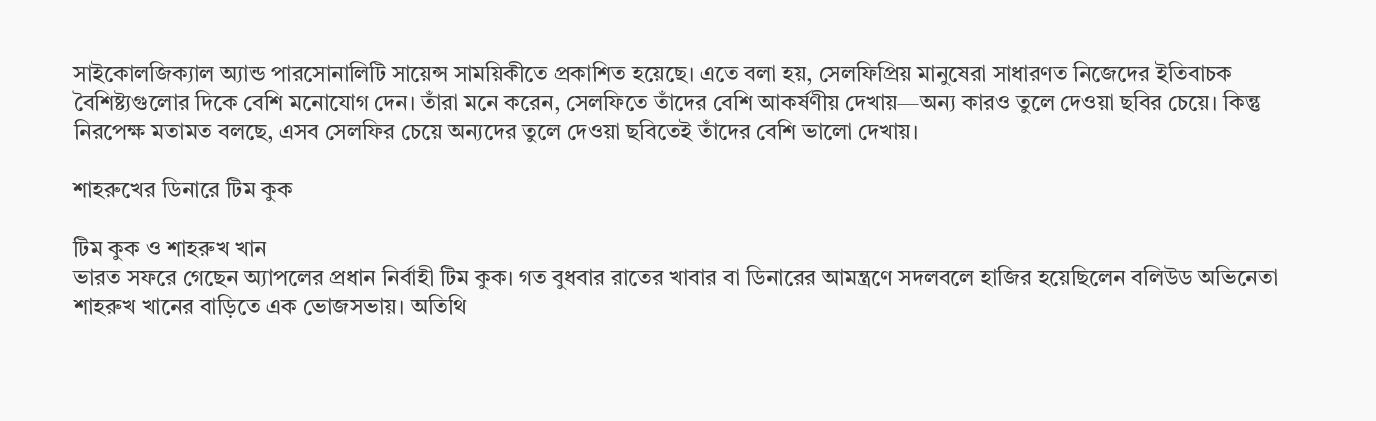সাইকোলজিক্যাল অ্যান্ড পারসোনালিটি সায়েন্স সাময়িকীতে প্রকাশিত হয়েছে। এতে বলা হয়, সেলফিপ্রিয় মানুষেরা সাধারণত নিজেদের ইতিবাচক বৈশিষ্ট্যগুলোর দিকে বেশি মনোযোগ দেন। তাঁরা মনে করেন, সেলফিতে তাঁদের বেশি আকর্ষণীয় দেখায়—অন্য কারও তুলে দেওয়া ছবির চেয়ে। কিন্তু নিরপেক্ষ মতামত বলছে, এসব সেলফির চেয়ে অন্যদের তুলে দেওয়া ছবিতেই তাঁদের বেশি ভালো দেখায়।

শাহরুখের ডিনারে টিম কুক

টিম কুক ও শাহরুখ খান
ভারত সফরে গেছেন অ্যাপলের প্রধান নির্বাহী টিম কুক। গত বুধবার রাতের খাবার বা ডিনারের আমন্ত্রণে সদলবলে হাজির হয়েছিলেন বলিউড অভিনেতা শাহরুখ খানের বাড়িতে এক ভোজসভায়। অতিথি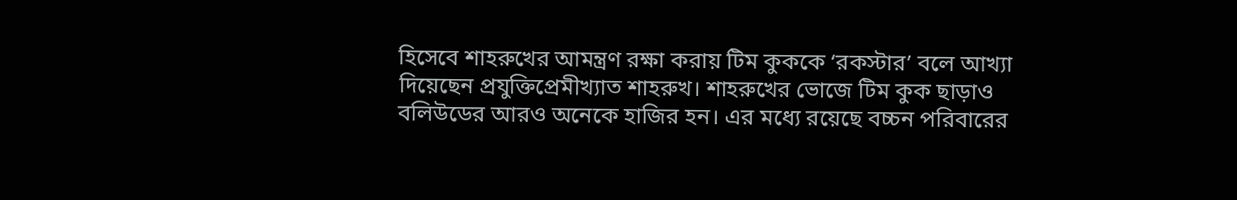হিসেবে শাহরুখের আমন্ত্রণ রক্ষা করায় টিম কুককে ‘রকস্টার’ বলে আখ্যা দিয়েছেন প্রযুক্তিপ্রেমীখ্যাত শাহরুখ। শাহরুখের ভোজে টিম কুক ছাড়াও বলিউডের আরও অনেকে হাজির হন। এর মধ্যে রয়েছে বচ্চন পরিবারের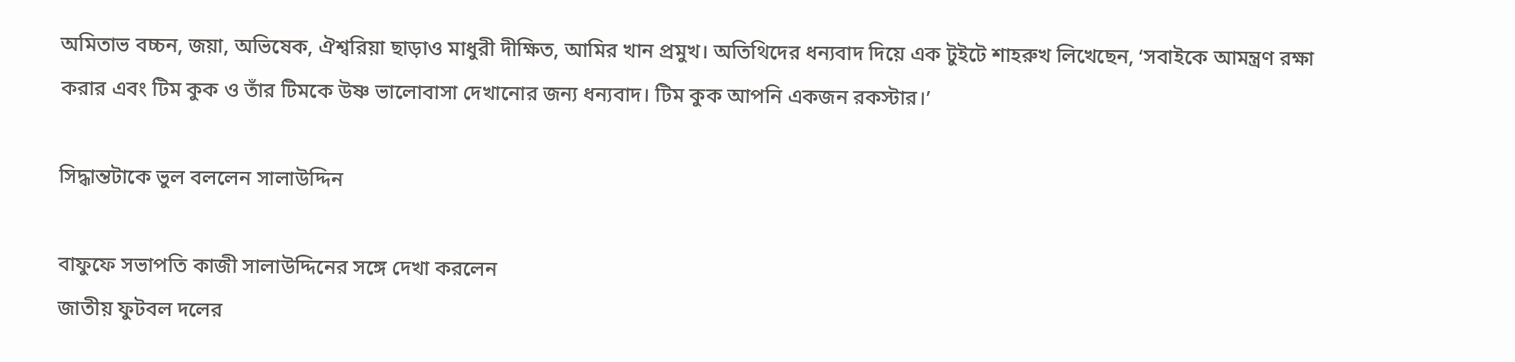অমিতাভ বচ্চন, জয়া, অভিষেক, ঐশ্বরিয়া ছাড়াও মাধুরী দীক্ষিত, আমির খান প্রমুখ। অতিথিদের ধন্যবাদ দিয়ে এক টুইটে শাহরুখ লিখেছেন, ‘সবাইকে আমন্ত্রণ রক্ষা করার এবং টিম কুক ও তাঁর টিমকে উষ্ণ ভালোবাসা দেখানোর জন্য ধন্যবাদ। টিম কুক আপনি একজন রকস্টার।’

সিদ্ধান্তটাকে ভুল বললেন সালাউদ্দিন

বাফুফে সভাপতি কাজী সালাউদ্দিনের সঙ্গে দেখা করলেন
জাতীয় ফুটবল দলের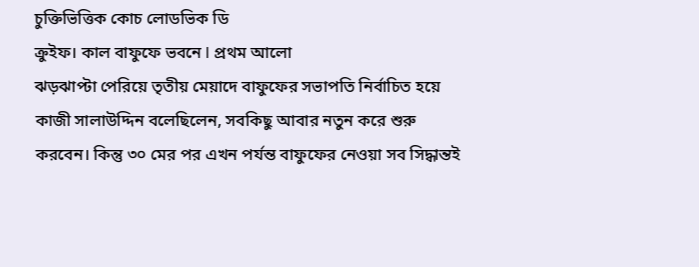চুক্তিভিত্তিক কোচ লোডভিক ডি
ক্রুইফ। কাল বাফুফে ভবনে l প্রথম আলো
ঝড়ঝাপ্টা পেরিয়ে তৃতীয় মেয়াদে বাফুফের সভাপতি নির্বাচিত হয়ে কাজী সালাউদ্দিন বলেছিলেন, সবকিছু আবার নতুন করে শুরু করবেন। কিন্তু ৩০ মের পর এখন পর্যন্ত বাফুফের নেওয়া সব সিদ্ধান্তই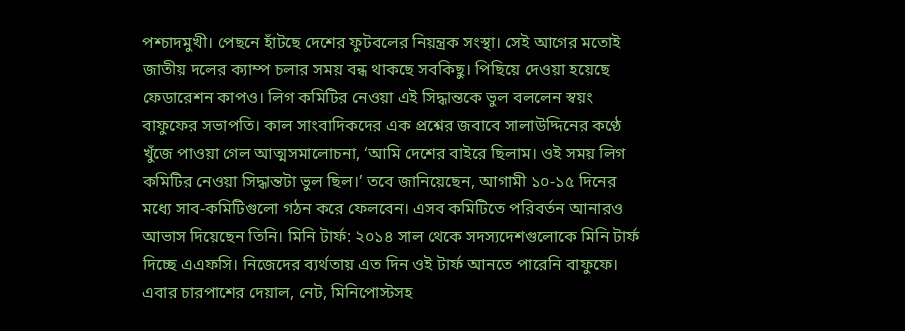পশ্চাদমুখী। পেছনে হাঁটছে দেশের ফুটবলের নিয়ন্ত্রক সংস্থা। সেই আগের মতোই জাতীয় দলের ক্যাম্প চলার সময় বন্ধ থাকছে সবকিছু। পিছিয়ে দেওয়া হয়েছে ফেডারেশন কাপও। লিগ কমিটির নেওয়া এই সিদ্ধান্তকে ভুল বললেন স্বয়ং বাফুফের সভাপতি। কাল সাংবাদিকদের এক প্রশ্নের জবাবে সালাউদ্দিনের কণ্ঠে খুঁজে পাওয়া গেল আত্মসমালোচনা, ‘আমি দেশের বাইরে ছিলাম। ওই সময় লিগ কমিটির নেওয়া সিদ্ধান্তটা ভুল ছিল।’ তবে জানিয়েছেন, আগামী ১০-১৫ দিনের মধ্যে সাব-কমিটিগুলো গঠন করে ফেলবেন। এসব কমিটিতে পরিবর্তন আনারও আভাস দিয়েছেন তিনি। মিনি টার্ফ: ২০১৪ সাল থেকে সদস্যদেশগুলোকে মিনি টার্ফ দিচ্ছে এএফসি। নিজেদের ব্যর্থতায় এত দিন ওই টার্ফ আনতে পারেনি বাফুফে। এবার চারপাশের দেয়াল, নেট, মিনিপোস্টসহ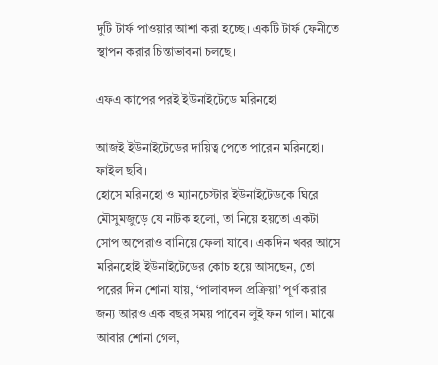দুটি টার্ফ পাওয়ার আশা করা হচ্ছে। একটি টার্ফ ফেনীতে স্থাপন করার চিন্তাভাবনা চলছে।

এফএ কাপের পরই ইউনাইটেডে মরিনহো

আজই ইউনাইটেডের দায়িত্ব পেতে পারেন মরিনহো। ফাইল ছবি।
হোসে মরিনহো ও ম্যানচেস্টার ইউনাইটেডকে ঘিরে মৌসুমজুড়ে যে নাটক হলো, তা নিয়ে হয়তো একটা সোপ অপেরাও বানিয়ে ফেলা যাবে। একদিন খবর আসে মরিনহোই ইউনাইটেডের কোচ হয়ে আসছেন, তো পরের দিন শোনা যায়, ‘পালাবদল প্রক্রিয়া’ পূর্ণ করার জন্য আরও এক বছর সময় পাবেন লুই ফন গাল। মাঝে আবার শোনা গেল,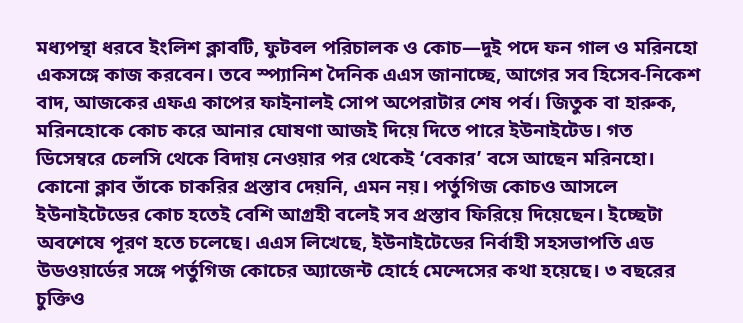মধ্যপন্থা ধরবে ইংলিশ ক্লাবটি, ফুটবল পরিচালক ও কোচ—দুই পদে ফন গাল ও মরিনহো একসঙ্গে কাজ করবেন। তবে স্প্যানিশ দৈনিক এএস জানাচ্ছে, আগের সব হিসেব-নিকেশ বাদ, আজকের এফএ কাপের ফাইনালই সোপ অপেরাটার শেষ পর্ব। জিতুক বা হারুক, মরিনহোকে কোচ করে আনার ঘোষণা আজই দিয়ে দিতে পারে ইউনাইটেড। গত ডিসেম্বরে চেলসি থেকে বিদায় নেওয়ার পর থেকেই ‘বেকার’ বসে আছেন মরিনহো। কোনো ক্লাব তাঁকে চাকরির প্রস্তাব দেয়নি, এমন নয়। পর্তুগিজ কোচও আসলে ইউনাইটেডের কোচ হতেই বেশি আগ্রহী বলেই সব প্রস্তাব ফিরিয়ে দিয়েছেন। ইচ্ছেটা অবশেষে পূরণ হতে চলেছে। এএস লিখেছে, ইউনাইটেডের নির্বাহী সহসভাপতি এড উডওয়ার্ডের সঙ্গে পর্তুগিজ কোচের অ্যাজেন্ট হোর্হে মেন্দেসের কথা হয়েছে। ৩ বছরের চুক্তিও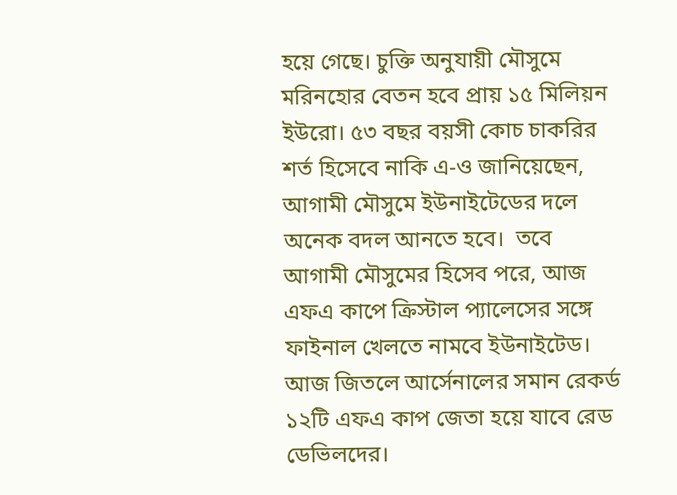হয়ে গেছে। চুক্তি অনুযায়ী মৌসুমে মরিনহোর বেতন হবে প্রায় ১৫ মিলিয়ন ইউরো। ৫৩ বছর বয়সী কোচ চাকরির শর্ত হিসেবে নাকি এ-ও জানিয়েছেন, আগামী মৌসুমে ইউনাইটেডের দলে অনেক বদল আনতে হবে।  তবে আগামী মৌসুমের হিসেব পরে, আজ এফএ কাপে ক্রিস্টাল প্যালেসের সঙ্গে ফাইনাল খেলতে নামবে ইউনাইটেড। আজ জিতলে আর্সেনালের সমান রেকর্ড ১২টি এফএ কাপ জেতা হয়ে যাবে রেড ডেভিলদের।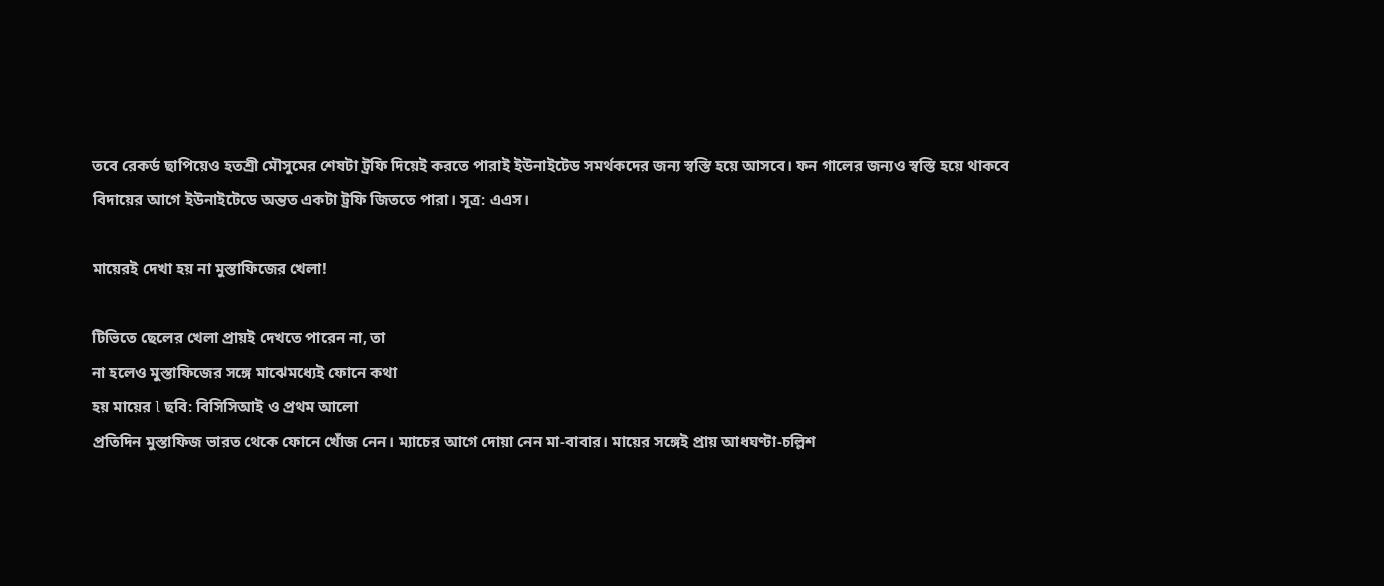তবে রেকর্ড ছাপিয়েও হতশ্রী মৌসুমের শেষটা ট্রফি দিয়েই করতে পারাই ইউনাইটেড সমর্থকদের জন্য স্বস্তি হয়ে আসবে। ফন গালের জন্যও স্বস্তি হয়ে থাকবে বিদায়ের আগে ইউনাইটেডে অন্তত একটা ট্রফি জিততে পারা। সূত্র: এএস।

মায়েরই দেখা হয় না মুস্তাফিজের খেলা!

টিভিতে ছেলের খেলা প্রায়ই দেখতে পারেন না, তা
না হলেও মুস্তাফিজের সঙ্গে মাঝেমধ্যেই ফোনে কথা
হয় মায়ের l ছবি: বিসিসিআই ও প্রথম আলো
প্রতিদিন মুস্তাফিজ ভারত থেকে ফোনে খোঁজ নেন। ম্যাচের আগে দোয়া নেন মা-বাবার। মায়ের সঙ্গেই প্রায় আধঘণ্টা-চল্লিশ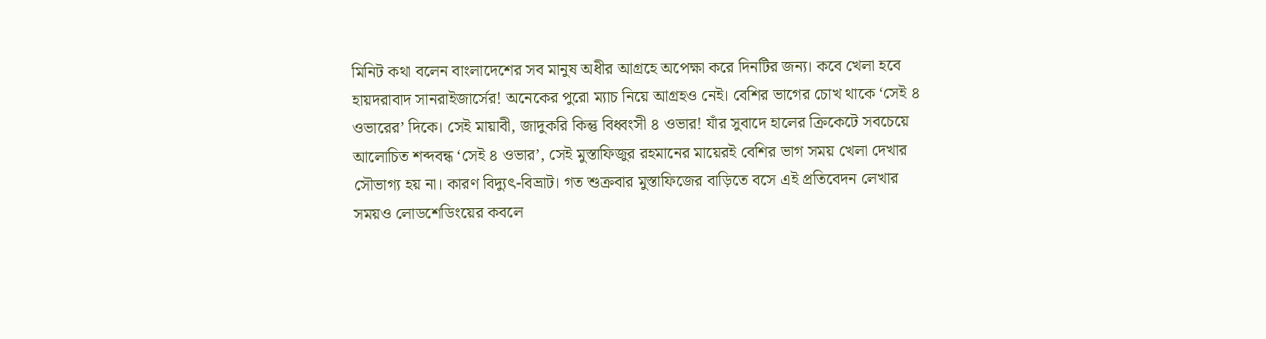মিনিট কথা বলেন বাংলাদেশের সব মানুষ অধীর আগ্রহে অপেক্ষা করে দিনটির জন্য। কবে খেলা হবে হায়দরাবাদ সানরাইজার্সের! অনেকের পুরো ম্যাচ নিয়ে আগ্রহও নেই। বেশির ভাগের চোখ থাকে ‘সেই ৪ ওভারের’ দিকে। সেই মায়াবী, জাদুকরি কিন্তু বিধ্বংসী ৪ ওভার! যাঁর সুবাদে হালের ক্রিকেটে সবচেয়ে আলোচিত শব্দবন্ধ ‘সেই ৪ ওভার’, সেই মুস্তাফিজুর রহমানের মায়েরই বেশির ভাগ সময় খেলা দেখার সৌভাগ্য হয় না। কারণ বিদ্যুৎ-বিভ্রাট। গত শুক্রবার মুস্তাফিজের বাড়িতে বসে এই প্রতিবেদন লেখার সময়ও লোডশেডিংয়ের কবলে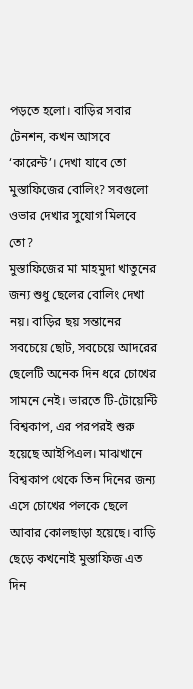পড়তে হলো। বাড়ির সবার টেনশন, কখন আসবে ‘কারেন্ট’। দেখা যাবে তো মুস্তাফিজের বোলিং? সবগুলো ওভার দেখার সুযোগ মিলবে তো?
মুস্তাফিজের মা মাহমুদা খাতুনের জন্য শুধু ছেলের বোলিং দেখা নয়। বাড়ির ছয় সন্তানের সবচেয়ে ছোট, সবচেয়ে আদরের ছেলেটি অনেক দিন ধরে চোখের সামনে নেই। ভারতে টি-টোয়েন্টি বিশ্বকাপ, এর পরপরই শুরু হয়েছে আইপিএল। মাঝখানে বিশ্বকাপ থেকে তিন দিনের জন্য এসে চোখের পলকে ছেলে আবার কোলছাড়া হয়েছে। বাড়ি ছেড়ে কখনোই মুস্তাফিজ এত দিন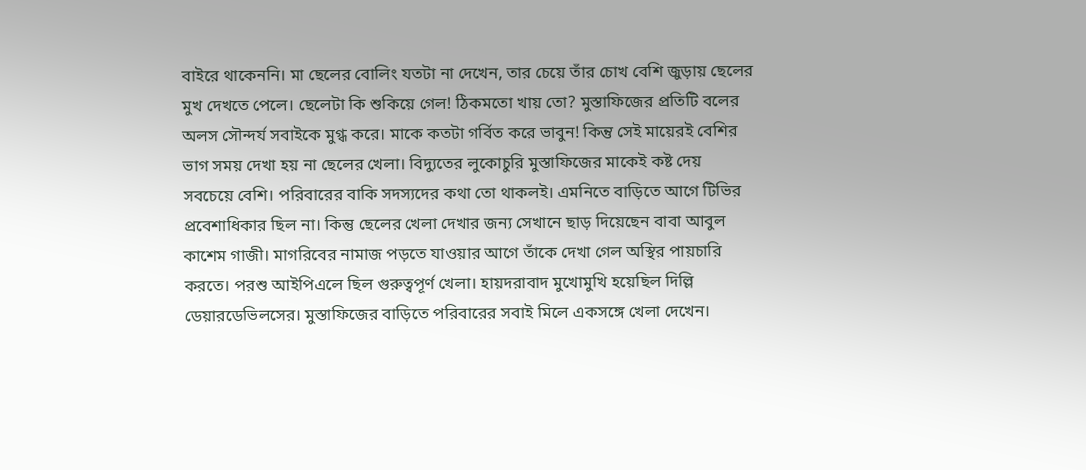বাইরে থাকেননি। মা ছেলের বোলিং যতটা না দেখেন, তার চেয়ে তাঁর চোখ বেশি জুড়ায় ছেলের মুখ দেখতে পেলে। ছেলেটা কি শুকিয়ে গেল! ঠিকমতো খায় তো? মুস্তাফিজের প্রতিটি বলের অলস সৌন্দর্য সবাইকে মুগ্ধ করে। মাকে কতটা গর্বিত করে ভাবুন! কিন্তু সেই মায়েরই বেশির ভাগ সময় দেখা হয় না ছেলের খেলা। বিদ্যুতের লুকোচুরি মুস্তাফিজের মাকেই কষ্ট দেয় সবচেয়ে বেশি। পরিবারের বাকি সদস্যদের কথা তো থাকলই। এমনিতে বাড়িতে আগে টিভির প্রবেশাধিকার ছিল না। কিন্তু ছেলের খেলা দেখার জন্য সেখানে ছাড় দিয়েছেন বাবা আবুল কাশেম গাজী। মাগরিবের নামাজ পড়তে যাওয়ার আগে তাঁকে দেখা গেল অস্থির পায়চারি করতে। পরশু আইপিএলে ছিল গুরুত্বপূর্ণ খেলা। হায়দরাবাদ মুখোমুখি হয়েছিল দিল্লি ডেয়ারডেভিলসের। মুস্তাফিজের বাড়িতে পরিবারের সবাই মিলে একসঙ্গে খেলা দেখেন।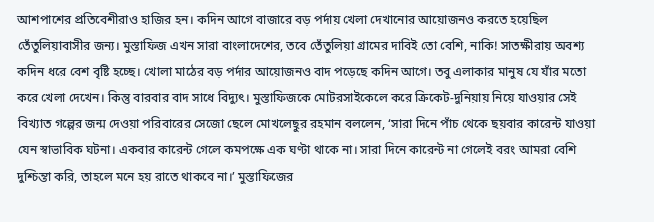আশপাশের প্রতিবেশীরাও হাজির হন। কদিন আগে বাজারে বড় পর্দায় খেলা দেখানোর আয়োজনও করতে হয়েছিল তেঁতুলিয়াবাসীর জন্য। মুস্তাফিজ এখন সারা বাংলাদেশের, তবে তেঁতুলিয়া গ্রামের দাবিই তো বেশি, নাকি! সাতক্ষীরায় অবশ্য কদিন ধরে বেশ বৃষ্টি হচ্ছে। খোলা মাঠের বড় পর্দার আয়োজনও বাদ পড়েছে কদিন আগে। তবু এলাকার মানুষ যে যাঁর মতো করে খেলা দেখেন। কিন্তু বারবার বাদ সাধে বিদ্যুৎ। মুস্তাফিজকে মোটরসাইকেলে করে ক্রিকেট-দুনিয়ায় নিয়ে যাওয়ার সেই বিখ্যাত গল্পের জন্ম দেওয়া পরিবারের সেজো ছেলে মোখলেছুর রহমান বললেন, ‘সারা দিনে পাঁচ থেকে ছয়বার কারেন্ট যাওয়া যেন স্বাভাবিক ঘটনা। একবার কারেন্ট গেলে কমপক্ষে এক ঘণ্টা থাকে না। সারা দিনে কারেন্ট না গেলেই বরং আমরা বেশি দুশ্চিন্তা করি, তাহলে মনে হয় রাতে থাকবে না।’ মুস্তাফিজের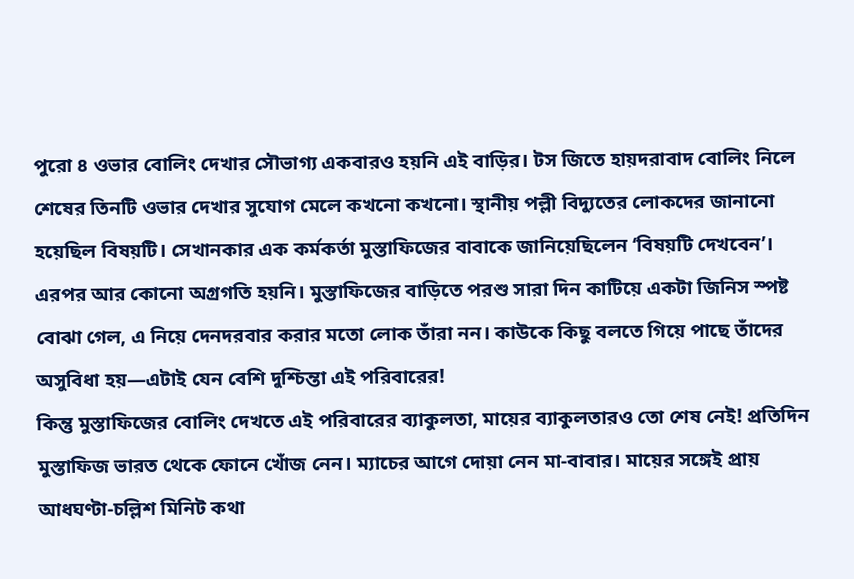পুরো ৪ ওভার বোলিং দেখার সৌভাগ্য একবারও হয়নি এই বাড়ির। টস জিতে হায়দরাবাদ বোলিং নিলে শেষের তিনটি ওভার দেখার সুযোগ মেলে কখনো কখনো। স্থানীয় পল্লী বিদ্যুতের লোকদের জানানো হয়েছিল বিষয়টি। সেখানকার এক কর্মকর্তা মুস্তাফিজের বাবাকে জানিয়েছিলেন ‘বিষয়টি দেখবেন’। এরপর আর কোনো অগ্রগতি হয়নি। মুস্তাফিজের বাড়িতে পরশু সারা দিন কাটিয়ে একটা জিনিস স্পষ্ট বোঝা গেল, এ নিয়ে দেনদরবার করার মতো লোক তাঁরা নন। কাউকে কিছু বলতে গিয়ে পাছে তাঁদের অসুবিধা হয়—এটাই যেন বেশি দুশ্চিন্তা এই পরিবারের!
কিন্তু মুস্তাফিজের বোলিং দেখতে এই পরিবারের ব্যাকুলতা, মায়ের ব্যাকুলতারও তো শেষ নেই! প্রতিদিন মুস্তাফিজ ভারত থেকে ফোনে খোঁজ নেন। ম্যাচের আগে দোয়া নেন মা-বাবার। মায়ের সঙ্গেই প্রায় আধঘণ্টা-চল্লিশ মিনিট কথা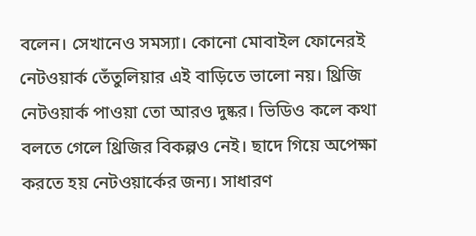বলেন। সেখানেও সমস্যা। কোনো মোবাইল ফোনেরই নেটওয়ার্ক তেঁতুলিয়ার এই বাড়িতে ভালো নয়। থ্রিজি নেটওয়ার্ক পাওয়া তো আরও দুষ্কর। ভিডিও কলে কথা বলতে গেলে থ্রিজির বিকল্পও নেই। ছাদে গিয়ে অপেক্ষা করতে হয় নেটওয়ার্কের জন্য। সাধারণ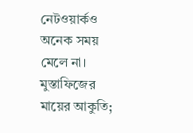নেটওয়ার্কও অনেক সময় মেলে না। মুস্তাফিজের মায়ের আকুতি;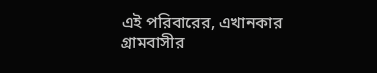এই পরিবারের, এখানকার গ্রামবাসীর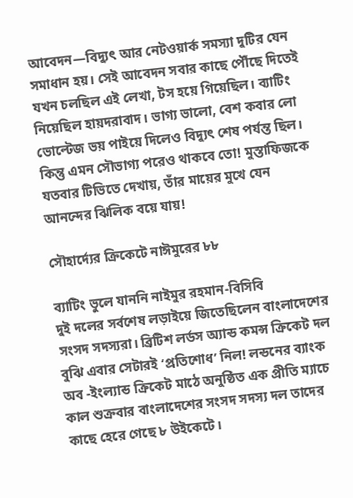আবেদন—বিদ্যুৎ আর নেটওয়ার্ক সমস্যা দুটির যেন সমাধান হয়। সেই আবেদন সবার কাছে পৌঁছে দিতেই যখন চলছিল এই লেখা, টস হয়ে গিয়েছিল। ব্যাটিং নিয়েছিল হায়দরাবাদ। ভাগ্য ভালো, বেশ কবার লো ভোল্টেজ ভয় পাইয়ে দিলেও বিদ্যুৎ শেষ পর্যন্ত ছিল। কিন্তু এমন সৌভাগ্য পরেও থাকবে তো! মুস্তাফিজকে যতবার টিভিতে দেখায়, তাঁর মায়ের মুখে যেন আনন্দের ঝিলিক বয়ে যায়!

সৌহার্দ্যের ক্রিকেটে নাঈমুরের ৮৮

ব্যাটিং ভুলে যাননি নাইমুর রহমান-বিসিবি
দুই দলের সর্বশেষ লড়াইয়ে জিতেছিলেন বাংলাদেশের সংসদ সদস্যরা। ব্রিটিশ লর্ডস অ্যান্ড কমন্স ক্রিকেট দল বুঝি এবার সেটারই ‘প্রতিশোধ’ নিল! লন্ডনের ব্যাংক অব -ইংল্যান্ড ক্রিকেট মাঠে অনুষ্ঠিত এক প্রীতি ম্যাচে কাল শুক্রবার বাংলাদেশের সংসদ সদস্য দল তাদের কাছে হেরে গেছে ৮ উইকেটে।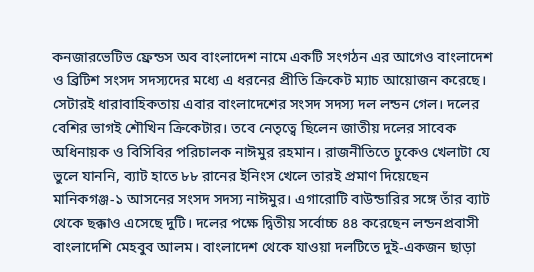কনজারভেটিভ ফ্রেন্ডস অব বাংলাদেশ নামে একটি সংগঠন এর আগেও বাংলাদেশ ও ব্রিটিশ সংসদ সদস্যদের মধ্যে এ ধরনের প্রীতি ক্রিকেট ম্যাচ আয়োজন করেছে। সেটারই ধারাবাহিকতায় এবার বাংলাদেশের সংসদ সদস্য দল লন্ডন গেল। দলের বেশির ভাগই শৌখিন ক্রিকেটার। তবে নেতৃত্বে ছিলেন জাতীয় দলের সাবেক অধিনায়ক ও বিসিবির পরিচালক নাঈমুর রহমান। রাজনীতিতে ঢুকেও খেলাটা যে ভুলে যাননি, ব্যাট হাতে ৮৮ রানের ইনিংস খেলে তারই প্রমাণ দিয়েছেন মানিকগঞ্জ-১ আসনের সংসদ সদস্য নাঈমুর। এগারোটি বাউন্ডারির সঙ্গে তাঁর ব্যাট থেকে ছক্কাও এসেছে দুটি। দলের পক্ষে দ্বিতীয় সর্বোচ্চ ৪৪ করেছেন লন্ডনপ্রবাসী বাংলাদেশি মেহবুব আলম। বাংলাদেশ থেকে যাওয়া দলটিতে দুই-একজন ছাড়া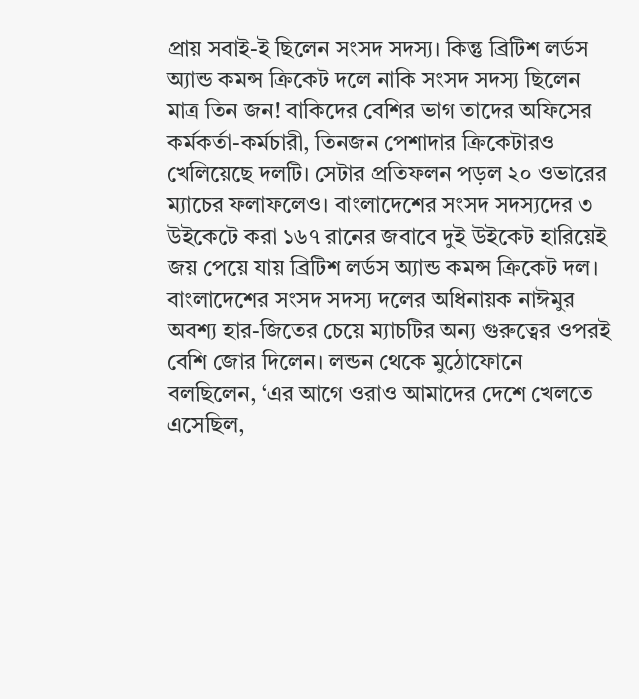প্রায় সবাই-ই ছিলেন সংসদ সদস্য। কিন্তু ব্রিটিশ লর্ডস অ্যান্ড কমন্স ক্রিকেট দলে নাকি সংসদ সদস্য ছিলেন মাত্র তিন জন! বাকিদের বেশির ভাগ তাদের অফিসের কর্মকর্তা-কর্মচারী, তিনজন পেশাদার ক্রিকেটারও খেলিয়েছে দলটি। সেটার প্রতিফলন পড়ল ২০ ওভারের ম্যাচের ফলাফলেও। বাংলাদেশের সংসদ সদস্যদের ৩ উইকেটে করা ১৬৭ রানের জবাবে দুই উইকেট হারিয়েই জয় পেয়ে যায় ব্রিটিশ লর্ডস অ্যান্ড কমন্স ক্রিকেট দল। বাংলাদেশের সংসদ সদস্য দলের অধিনায়ক নাঈমুর অবশ্য হার-জিতের চেয়ে ম্যাচটির অন্য গুরুত্বের ওপরই বেশি জোর দিলেন। লন্ডন থেকে মুঠোফোনে বলছিলেন, ‘এর আগে ওরাও আমাদের দেশে খেলতে এসেছিল,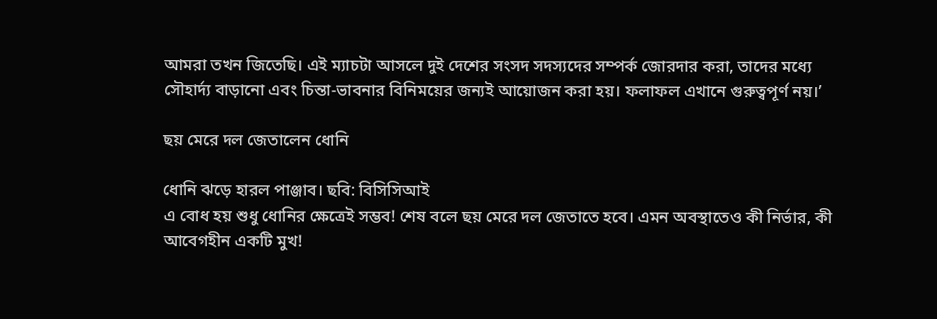আমরা তখন জিতেছি। এই ম্যাচটা আসলে দুই দেশের সংসদ সদস্যদের সম্পর্ক জোরদার করা, তাদের মধ্যে সৌহার্দ্য বাড়ানো এবং চিন্তা-ভাবনার বিনিময়ের জন্যই আয়োজন করা হয়। ফলাফল এখানে গুরুত্বপূর্ণ নয়।’

ছয় মেরে দল জেতালেন ধোনি

ধোনি ঝড়ে হারল পাঞ্জাব। ছবি: বিসিসিআই
এ বোধ হয় শুধু ধোনির ক্ষেত্রেই সম্ভব! শেষ বলে ছয় মেরে দল জেতাতে হবে। এমন অবস্থাতেও কী নির্ভার, কী আবেগহীন একটি মুখ!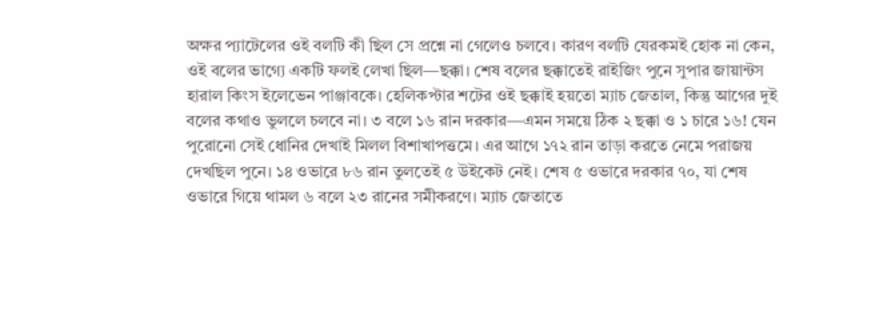অক্ষর প্যাটেলের ওই বলটি কী ছিল সে প্রশ্নে না গেলেও চলবে। কারণ বলটি যেরকমই হোক না কেন, ওই বলের ভাগ্যে একটি ফলই লেখা ছিল—ছক্কা। শেষ বলের ছক্কাতেই রাইজিং পুনে সুপার জায়ান্টস হারাল কিংস ইলেভেন পাঞ্জাবকে। হেলিকপ্টার শটের ওই ছক্কাই হয়তো ম্যাচ জেতাল, কিন্তু আগের দুই বলের কথাও ভুললে চলবে না। ৩ বলে ১৬ রান দরকার—এমন সময়ে ঠিক ২ ছক্কা ও ১ চারে ১৬! যেন পুরোনো সেই ধোনির দেখাই মিলল বিশাখাপত্তমে। এর আগে ১৭২ রান তাড়া করতে নেমে পরাজয় দেখছিল পুনে। ১৪ ওভারে ৮৬ রান তুলতেই ৫ উইকেট নেই। শেষ ৫ ওভারে দরকার ৭০, যা শেষ ওভারে গিয়ে থামল ৬ বলে ২৩ রানের সমীকরণে। ম্যাচ জেতাতে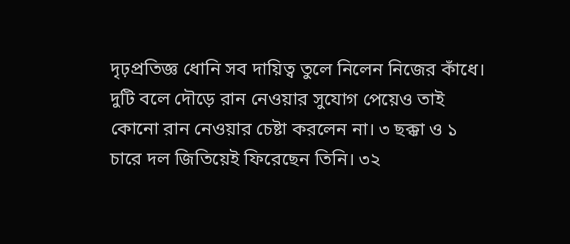দৃঢ়প্রতিজ্ঞ ধোনি সব দায়িত্ব তুলে নিলেন নিজের কাঁধে। দুটি বলে দৌড়ে রান নেওয়ার সুযোগ পেয়েও তাই কোনো রান নেওয়ার চেষ্টা করলেন না। ৩ ছক্কা ও ১ চারে দল জিতিয়েই ফিরেছেন তিনি। ৩২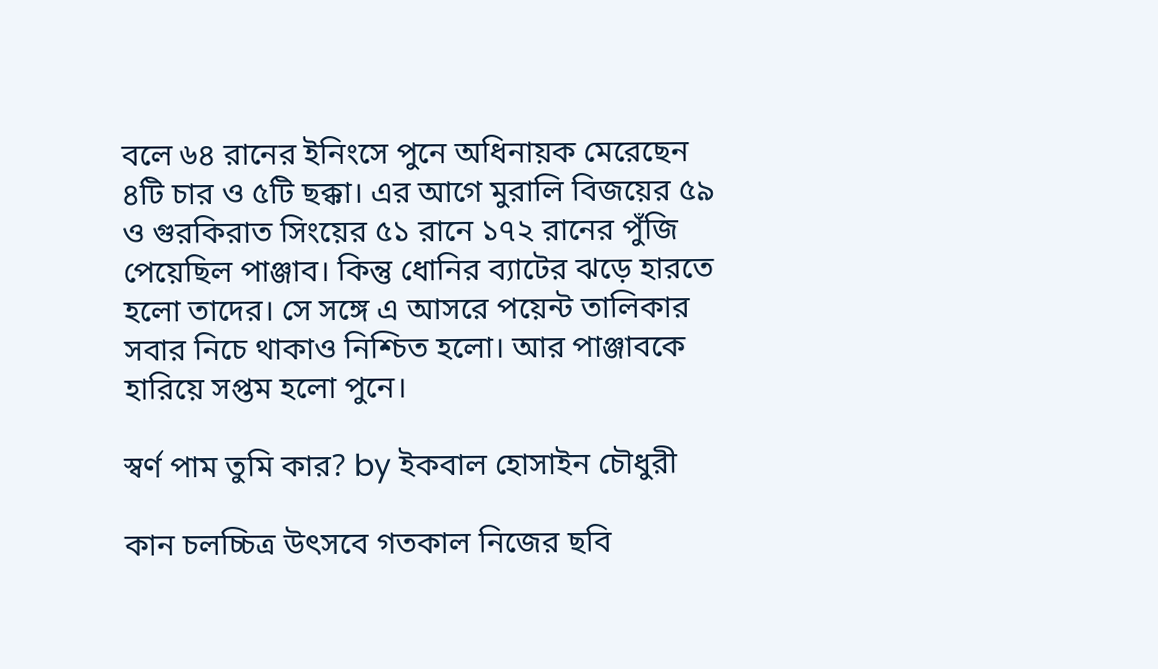বলে ৬৪ রানের ইনিংসে পুনে অধিনায়ক মেরেছেন ৪টি চার ও ৫টি ছক্কা। এর আগে মুরালি বিজয়ের ৫৯ ও গুরকিরাত সিংয়ের ৫১ রানে ১৭২ রানের পুঁজি পেয়েছিল পাঞ্জাব। কিন্তু ধোনির ব্যাটের ঝড়ে হারতে হলো তাদের। সে সঙ্গে এ আসরে পয়েন্ট তালিকার সবার নিচে থাকাও নিশ্চিত হলো। আর পাঞ্জাবকে হারিয়ে সপ্তম হলো পুনে।

স্বর্ণ পাম তুমি কার? by ইকবাল হোসাইন চৌধুরী

কান চলচ্চিত্র উৎসবে গতকাল নিজের ছবি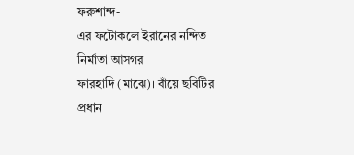ফরুশান্দ-
এর ফটোকলে ইরানের নন্দিত নির্মাতা আসগর
ফারহাদি (মাঝে)। বাঁয়ে ছবিটির প্রধান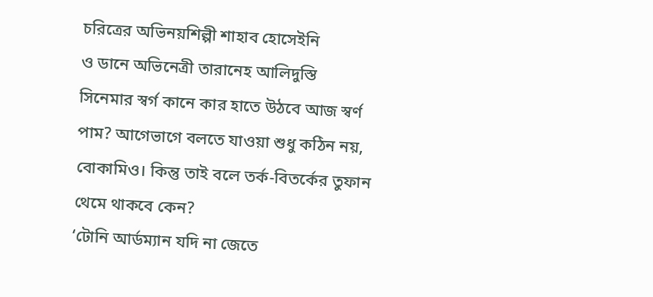চরিত্রের অভিনয়শিল্পী শাহাব হোসেইনি
ও ডানে অভিনেত্রী তারানেহ আলিদুস্তি
সিনেমার স্বর্গ কানে কার হাতে উঠবে আজ স্বর্ণ পাম? আগেভাগে বলতে যাওয়া শুধু কঠিন নয়, বোকামিও। কিন্তু তাই বলে তর্ক-বিতর্কের তুফান থেমে থাকবে কেন?
‘টোনি আর্ডম্যান যদি না জেতে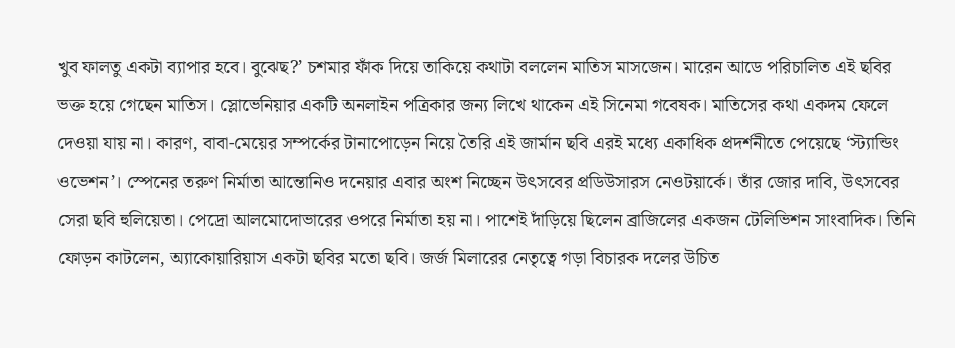খুব ফালতু একটা ব্যাপার হবে। বুঝেছ?’ চশমার ফাঁক দিয়ে তাকিয়ে কথাটা বললেন মাতিস মাসজেন। মারেন আডে পরিচালিত এই ছবির ভক্ত হয়ে গেছেন মাতিস। স্লোভেনিয়ার একটি অনলাইন পত্রিকার জন্য লিখে থাকেন এই সিনেমা গবেষক। মাতিসের কথা একদম ফেলে দেওয়া যায় না। কারণ, বাবা-মেয়ের সম্পর্কের টানাপোড়েন নিয়ে তৈরি এই জার্মান ছবি এরই মধ্যে একাধিক প্রদর্শনীতে পেয়েছে ‘স্ট্যান্ডিং ওভেশন’। স্পেনের তরুণ নির্মাতা আন্তোনিও দনেয়ার এবার অংশ নিচ্ছেন উৎসবের প্রডিউসারস নেওটয়ার্কে। তাঁর জোর দাবি, উৎসবের সেরা ছবি হুলিয়েতা। পেদ্রো আলমোদোভারের ওপরে নির্মাতা হয় না। পাশেই দাঁড়িয়ে ছিলেন ব্রাজিলের একজন টেলিভিশন সাংবাদিক। তিনি ফোড়ন কাটলেন, অ্যাকোয়ারিয়াস একটা ছবির মতো ছবি। জর্জ মিলারের নেতৃত্বে গড়া বিচারক দলের উচিত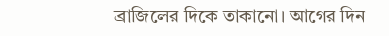ব্রাজিলের দিকে তাকানো। আগের দিন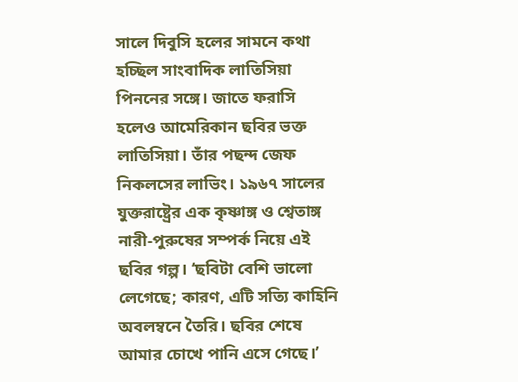সালে দিবুসি হলের সামনে কথা হচ্ছিল সাংবাদিক লাতিসিয়া পিননের সঙ্গে। জাতে ফরাসি হলেও আমেরিকান ছবির ভক্ত লাতিসিয়া। তাঁর পছন্দ জেফ নিকলসের লাভিং। ১৯৬৭ সালের যুক্তরাষ্ট্রের এক কৃষ্ণাঙ্গ ও শ্বেতাঙ্গ নারী-পুরুষের সম্পর্ক নিয়ে এই ছবির গল্প। ‘ছবিটা বেশি ভালো লেগেছে; কারণ, এটি সত্যি কাহিনি অবলম্বনে তৈরি। ছবির শেষে আমার চোখে পানি এসে গেছে।’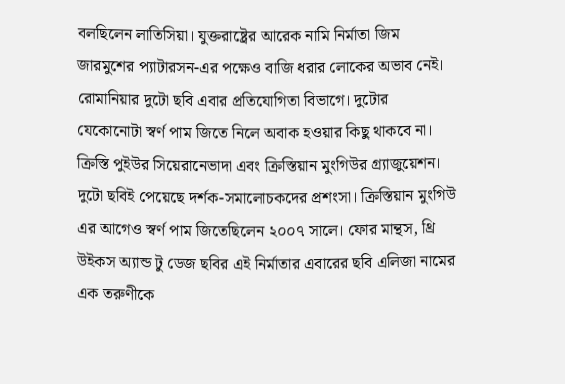বলছিলেন লাতিসিয়া। যুক্তরাষ্ট্রের আরেক নামি নির্মাতা জিম জারমুশের প্যাটারসন-এর পক্ষেও বাজি ধরার লোকের অভাব নেই। রোমানিয়ার দুটো ছবি এবার প্রতিযোগিতা বিভাগে। দুটোর যেকোনোটা স্বর্ণ পাম জিতে নিলে অবাক হওয়ার কিছু থাকবে না। ক্রিস্তি পুইউর সিয়েরানেভাদা এবং ক্রিস্তিয়ান মুংগিউর গ্র্যাজুয়েশন। দুটো ছবিই পেয়েছে দর্শক-সমালোচকদের প্রশংসা। ক্রিস্তিয়ান মুংগিউ এর আগেও স্বর্ণ পাম জিতেছিলেন ২০০৭ সালে। ফোর মান্থস, থ্রি উইকস অ্যান্ড টু ডেজ ছবির এই নির্মাতার এবারের ছবি এলিজা নামের এক তরুণীকে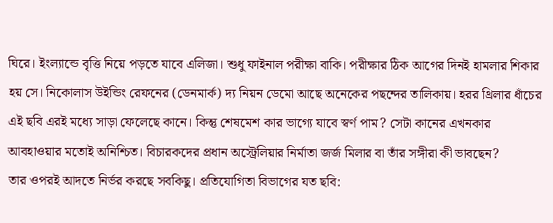ঘিরে। ইংল্যান্ডে বৃত্তি নিয়ে পড়তে যাবে এলিজা। শুধু ফাইনাল পরীক্ষা বাকি। পরীক্ষার ঠিক আগের দিনই হামলার শিকার হয় সে। নিকোলাস উইন্ডিং রেফনের (ডেনমার্ক) দ্য নিয়ন ডেমো আছে অনেকের পছন্দের তালিকায়। হরর থ্রিলার ধাঁচের এই ছবি এরই মধ্যে সাড়া ফেলেছে কানে। কিন্তু শেষমেশ কার ভাগ্যে যাবে স্বর্ণ পাম? সেটা কানের এখনকার আবহাওয়ার মতোই অনিশ্চিত। বিচারকদের প্রধান অস্ট্রেলিয়ার নির্মাতা জর্জ মিলার বা তাঁর সঙ্গীরা কী ভাবছেন?
তার ওপরই আদতে নির্ভর করছে সবকিছু। প্রতিযোগিতা বিভাগের যত ছবি: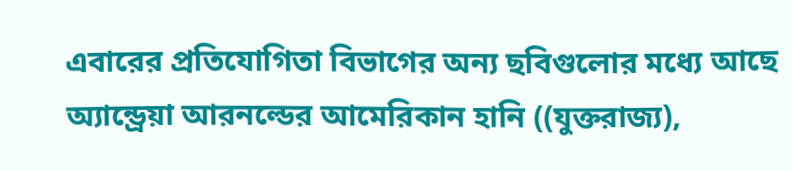এবারের প্রতিযোগিতা বিভাগের অন্য ছবিগুলোর মধ্যে আছে অ্যান্ড্রেয়া আরনল্ডের আমেরিকান হানি ((যুক্তরাজ্য),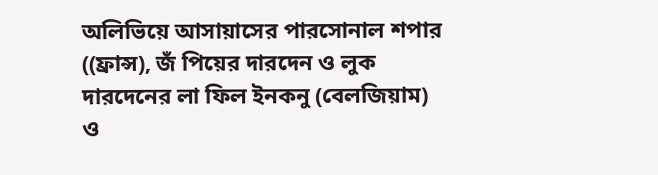অলিভিয়ে আসায়াসের পারসোনাল শপার ((ফ্রান্স), জঁ পিয়ের দারদেন ও লুক দারদেনের লা ফিল ইনকনু (বেলজিয়াম) ও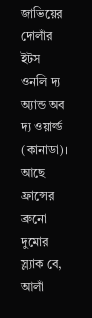জাভিয়ের দোলাঁর ইটস ওনলি দ্য অ্যান্ড অব দ্য ওয়ার্ল্ড (কানাডা)। আছে ফ্রান্সের ব্রুনো দুমোর স্ল্যাক বে, আলাঁ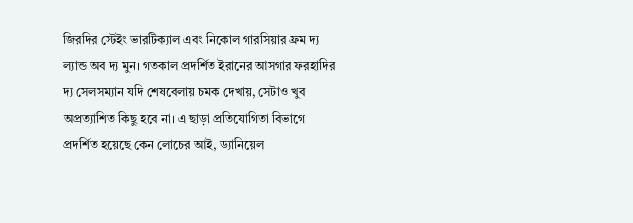জিরদির স্টেইং ভারটিক্যাল এবং নিকোল গারসিয়ার ফ্রম দ্য ল্যান্ড অব দ্য মুন। গতকাল প্রদর্শিত ইরানের আসগার ফরহাদির দ্য সেলসম্যান যদি শেষবেলায় চমক দেখায়, সেটাও খুব অপ্রত্যাশিত কিছু হবে না। এ ছাড়া প্রতিযোগিতা বিভাগে প্রদর্শিত হয়েছে কেন লোচের আই, ড্যানিয়েল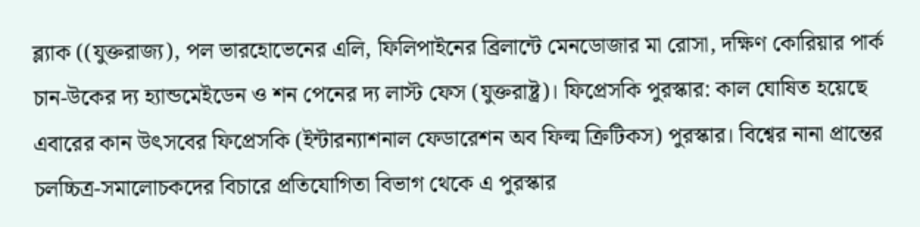ব্ল্যাক ((যুক্তরাজ্য), পল ভারহোভেনের এলি, ফিলিপাইনের ব্রিলান্টে মেনডোজার মা রোসা, দক্ষিণ কোরিয়ার পার্ক চান-উকের দ্য হ্যান্ডমেইডেন ও শন পেনের দ্য লাস্ট ফেস (যুক্তরাষ্ট্র)। ফিপ্রেসকি পুরস্কার: কাল ঘোষিত হয়েছে এবারের কান উৎসবের ফিপ্রেসকি (ইন্টারন্যাশনাল ফেডারেশন অব ফিল্ম ক্রিটিকস) পুরস্কার। বিশ্বের নানা প্রান্তের চলচ্চিত্র-সমালোচকদের বিচারে প্রতিযোগিতা বিভাগ থেকে এ পুরস্কার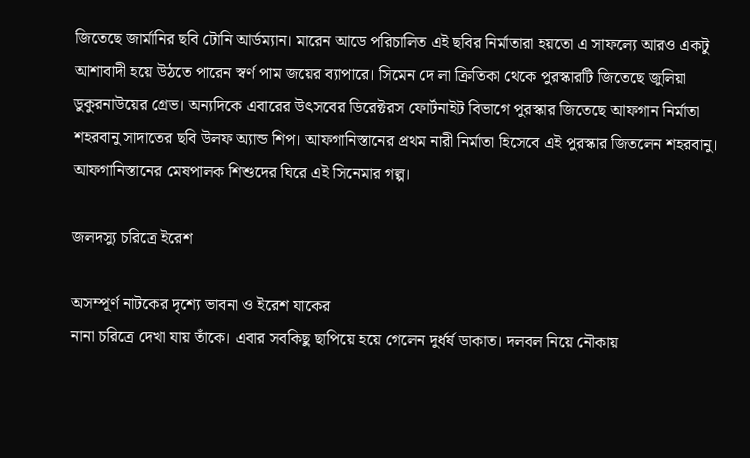জিতেছে জার্মানির ছবি টোনি আর্ডম্যান। মারেন আডে পরিচালিত এই ছবির নির্মাতারা হয়তো এ সাফল্যে আরও একটু আশাবাদী হয়ে উঠতে পারেন স্বর্ণ পাম জয়ের ব্যাপারে। সিমেন দে লা ক্রিতিকা থেকে পুরস্কারটি জিতেছে জুলিয়া ডুকুরনাউয়ের গ্রেভ। অন্যদিকে এবারের উৎসবের ডিরেক্টরস ফোর্টনাইট বিভাগে পুরস্কার জিতেছে আফগান নির্মাতা শহরবানু সাদাতের ছবি উলফ অ্যান্ড শিপ। আফগানিস্তানের প্রথম নারী নির্মাতা হিসেবে এই পুরস্কার জিতলেন শহরবানু। আফগানিস্তানের মেষপালক শিশুদের ঘিরে এই সিনেমার গল্প।

জলদস্যু চরিত্রে ইরেশ

অসম্পূর্ণ নাটকের দৃশ্যে ভাবনা ও ইরেশ যাকের
নানা চরিত্রে দেখা যায় তাঁকে। এবার সবকিছু ছাপিয়ে হয়ে গেলেন দুর্ধর্ষ ডাকাত। দলবল নিয়ে নৌকায়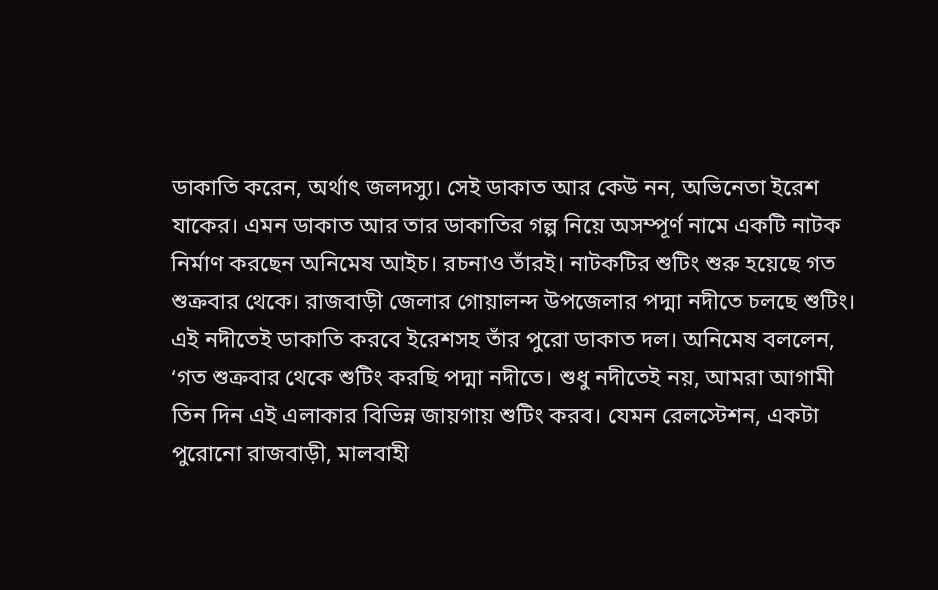ডাকাতি করেন, অর্থাৎ জলদস্যু। সেই ডাকাত আর কেউ নন, অভিনেতা ইরেশ যাকের। এমন ডাকাত আর তার ডাকাতির গল্প নিয়ে অসম্পূর্ণ নামে একটি নাটক নির্মাণ করছেন অনিমেষ আইচ। রচনাও তাঁরই। নাটকটির শুটিং শুরু হয়েছে গত শুক্রবার থেকে। রাজবাড়ী জেলার গোয়ালন্দ উপজেলার পদ্মা নদীতে চলছে শুটিং। এই নদীতেই ডাকাতি করবে ইরেশসহ তাঁর পুরো ডাকাত দল। অনিমেষ বললেন, ‘গত শুক্রবার থেকে শুটিং করছি পদ্মা নদীতে। শুধু নদীতেই নয়, আমরা আগামী তিন দিন এই এলাকার বিভিন্ন জায়গায় শুটিং করব। যেমন রেলস্টেশন, একটা পুরোনো রাজবাড়ী, মালবাহী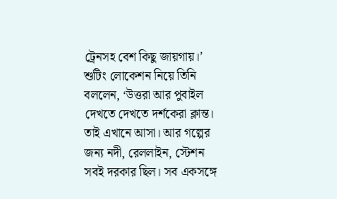ট্রেনসহ বেশ কিছু জায়গায়।’ শুটিং লোকেশন নিয়ে তিনি বললেন, ‘উত্তরা আর পুবাইল দেখতে দেখতে দর্শকেরা ক্লান্ত। তাই এখানে আসা। আর গল্পের জন্য নদী, রেললাইন, স্টেশন সবই দরকার ছিল। সব একসঙ্গে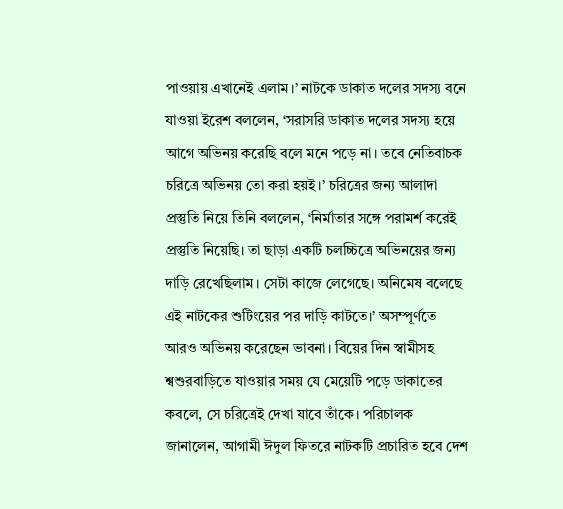পাওয়ায় এখানেই এলাম।’ নাটকে ডাকাত দলের সদস্য বনে যাওয়া ইরেশ বললেন, ‘সরাসরি ডাকাত দলের সদস্য হয়ে আগে অভিনয় করেছি বলে মনে পড়ে না। তবে নেতিবাচক চরিত্রে অভিনয় তো করা হয়ই।’ চরিত্রের জন্য আলাদা প্রস্তুতি নিয়ে তিনি বললেন, ‘নির্মাতার সঙ্গে পরামর্শ করেই প্রস্তুতি নিয়েছি। তা ছাড়া একটি চলচ্চিত্রে অভিনয়ের জন্য দাড়ি রেখেছিলাম। সেটা কাজে লেগেছে। অনিমেষ বলেছে এই নাটকের শুটিংয়ের পর দাড়ি কাটতে।’ অসম্পূর্ণতে আরও অভিনয় করেছেন ভাবনা। বিয়ের দিন স্বামীসহ শ্বশুরবাড়িতে যাওয়ার সময় যে মেয়েটি পড়ে ডাকাতের কবলে, সে চরিত্রেই দেখা যাবে তাঁকে। পরিচালক জানালেন, আগামী ঈদুল ফিতরে নাটকটি প্রচারিত হবে দেশ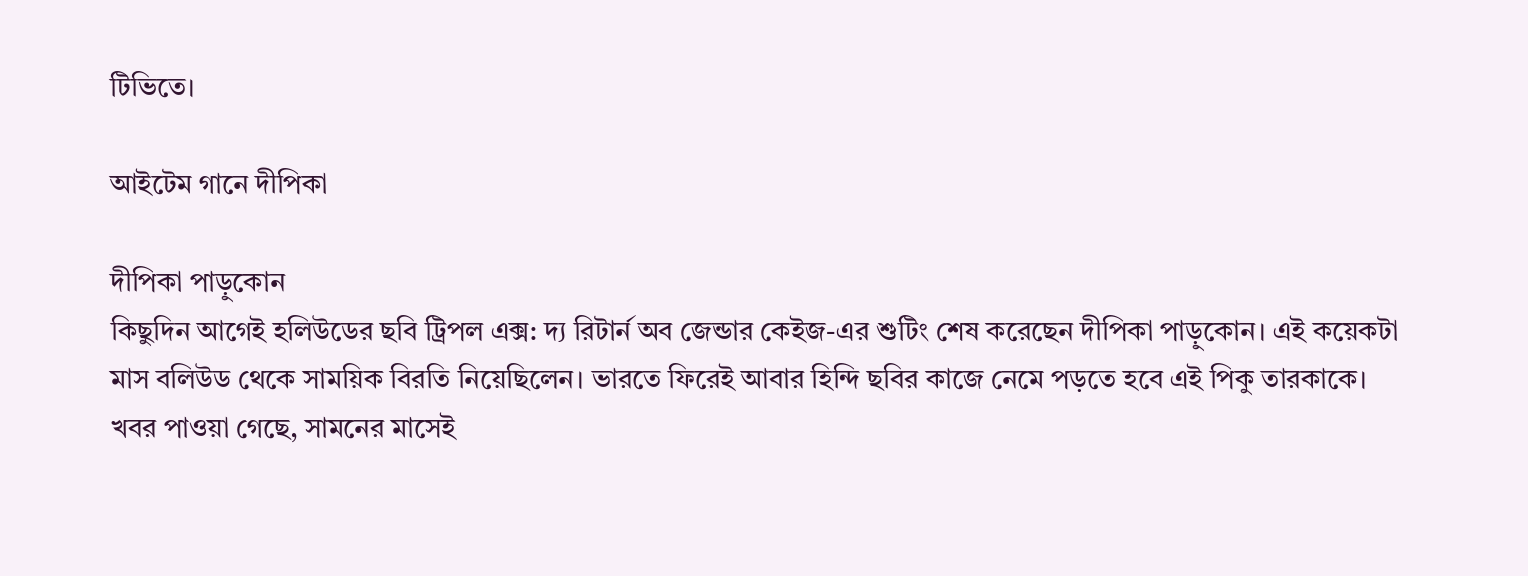টিভিতে।

আইটেম গানে দীপিকা

দীপিকা পাড়ুকোন
কিছুদিন আগেই হলিউডের ছবি ট্রিপল এক্স: দ্য রিটার্ন অব জেন্ডার কেইজ-এর শুটিং শেষ করেছেন দীপিকা পাড়ুকোন। এই কয়েকটা মাস বলিউড থেকে সাময়িক বিরতি নিয়েছিলেন। ভারতে ফিরেই আবার হিন্দি ছবির কাজে নেমে পড়তে হবে এই পিকু তারকাকে। খবর পাওয়া গেছে, সামনের মাসেই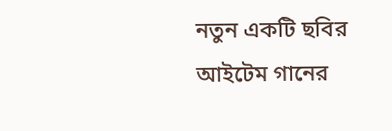নতুন একটি ছবির আইটেম গানের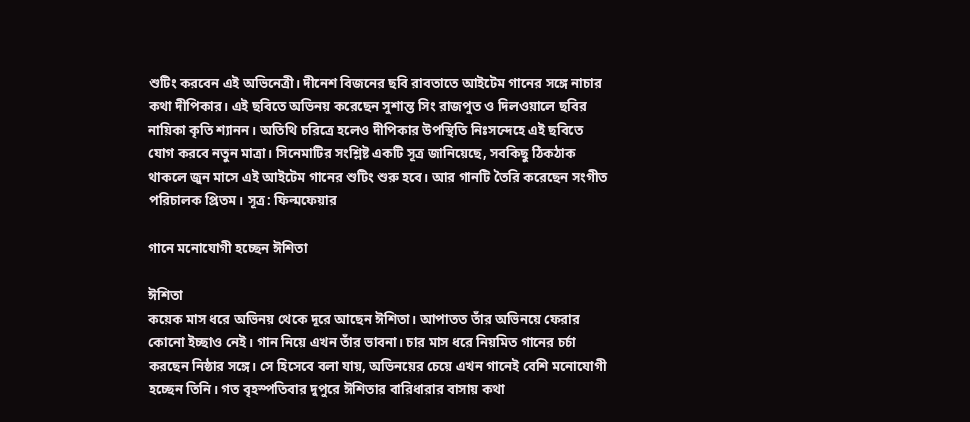শুটিং করবেন এই অভিনেত্রী। দীনেশ বিজনের ছবি রাবতাতে আইটেম গানের সঙ্গে নাচার কথা দীপিকার। এই ছবিতে অভিনয় করেছেন সুশান্ত সিং রাজপুত ও দিলওয়ালে ছবির নায়িকা কৃতি শ্যানন। অতিথি চরিত্রে হলেও দীপিকার উপস্থিতি নিঃসন্দেহে এই ছবিতে যোগ করবে নতুন মাত্রা। সিনেমাটির সংশ্লিষ্ট একটি সূত্র জানিয়েছে, সবকিছু ঠিকঠাক থাকলে জুন মাসে এই আইটেম গানের শুটিং শুরু হবে। আর গানটি তৈরি করেছেন সংগীত পরিচালক প্রিতম। সূত্র: ফিল্মফেয়ার

গানে মনোযোগী হচ্ছেন ঈশিতা

ঈশিতা
কয়েক মাস ধরে অভিনয় থেকে দূরে আছেন ঈশিতা। আপাতত তাঁর অভিনয়ে ফেরার কোনো ইচ্ছাও নেই। গান নিয়ে এখন তাঁর ভাবনা। চার মাস ধরে নিয়মিত গানের চর্চা করছেন নিষ্ঠার সঙ্গে। সে হিসেবে বলা যায়, অভিনয়ের চেয়ে এখন গানেই বেশি মনোযোগী হচ্ছেন তিনি। গত বৃহস্পতিবার দুপুরে ঈশিতার বারিধারার বাসায় কথা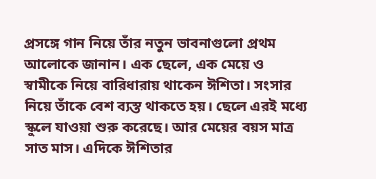প্রসঙ্গে গান নিয়ে তাঁর নতুন ভাবনাগুলো প্রথম আলোকে জানান। এক ছেলে, এক মেয়ে ও স্বামীকে নিয়ে বারিধারায় থাকেন ঈশিতা। সংসার নিয়ে তাঁকে বেশ ব্যস্ত থাকতে হয়। ছেলে এরই মধ্যে স্কুলে যাওয়া শুরু করেছে। আর মেয়ের বয়স মাত্র সাত মাস। এদিকে ঈশিতার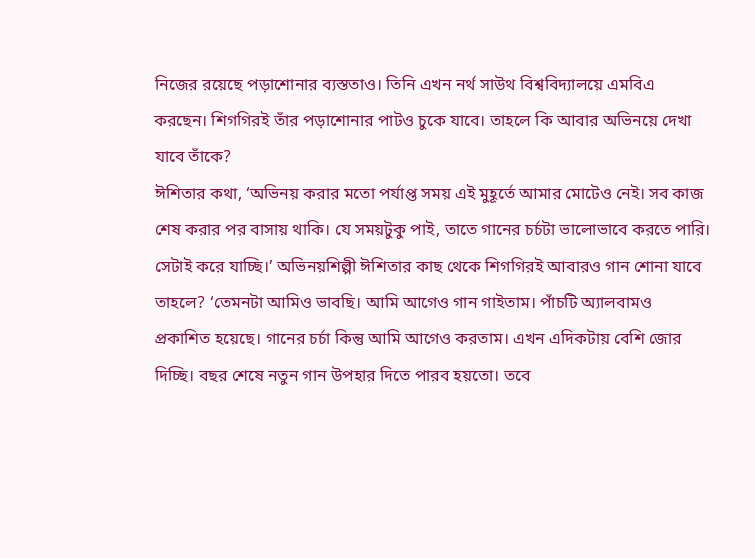নিজের রয়েছে পড়াশোনার ব্যস্ততাও। তিনি এখন নর্থ সাউথ বিশ্ববিদ্যালয়ে এমবিএ করছেন। শিগগিরই তাঁর পড়াশোনার পাটও চুকে যাবে। তাহলে কি আবার অভিনয়ে দেখা যাবে তাঁকে?
ঈশিতার কথা, ‘অভিনয় করার মতো পর্যাপ্ত সময় এই মুহূর্তে আমার মোটেও নেই। সব কাজ শেষ করার পর বাসায় থাকি। যে সময়টুকু পাই, তাতে গানের চর্চটা ভালোভাবে করতে পারি। সেটাই করে যাচ্ছি।’ অভিনয়শিল্পী ঈশিতার কাছ থেকে শিগগিরই আবারও গান শোনা যাবে তাহলে? ‘তেমনটা আমিও ভাবছি। আমি আগেও গান গাইতাম। পাঁচটি অ্যালবামও প্রকাশিত হয়েছে। গানের চর্চা কিন্তু আমি আগেও করতাম। এখন এদিকটায় বেশি জোর দিচ্ছি। বছর শেষে নতুন গান উপহার দিতে পারব হয়তো। তবে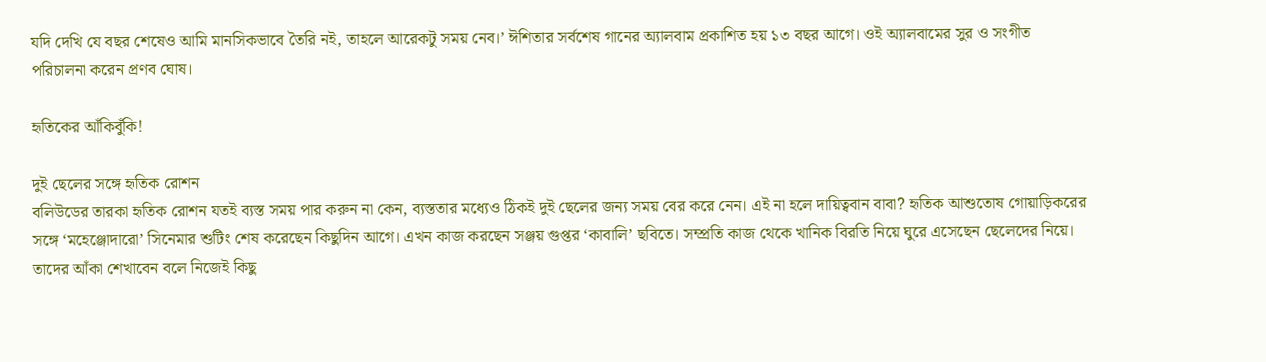যদি দেখি যে বছর শেষেও আমি মানসিকভাবে তৈরি নই, তাহলে আরেকটু সময় নেব।’ ঈশিতার সর্বশেষ গানের অ্যালবাম প্রকাশিত হয় ১৩ বছর আগে। ওই অ্যালবামের সুর ও সংগীত পরিচালনা করেন প্রণব ঘোষ।

হৃতিকের আঁকিবুঁকি!

দুই ছেলের সঙ্গে হৃতিক রোশন
বলিউডের তারকা হৃতিক রোশন যতই ব্যস্ত সময় পার করুন না কেন, ব্যস্ততার মধ্যেও ঠিকই দুই ছেলের জন্য সময় বের করে নেন। এই না হলে দায়িত্ববান বাবা? হৃতিক আশুতোষ গোয়াড়িকরের সঙ্গে ‘মহেঞ্জোদারো’ সিনেমার শুটিং শেষ করেছেন কিছুদিন আগে। এখন কাজ করছেন সঞ্জয় গুপ্তর ‘কাবালি’ ছবিতে। সম্প্রতি কাজ থেকে খানিক বিরতি নিয়ে ঘুরে এসেছেন ছেলেদের নিয়ে। তাদের আঁকা শেখাবেন বলে নিজেই কিছু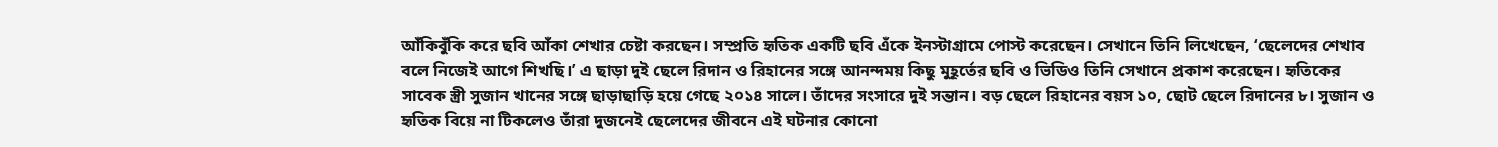আঁকিবুঁকি করে ছবি আঁকা শেখার চেষ্টা করছেন। সম্প্রতি হৃতিক একটি ছবি এঁকে ইনস্টাগ্রামে পোস্ট করেছেন। সেখানে তিনি লিখেছেন, ‘ছেলেদের শেখাব বলে নিজেই আগে শিখছি।’ এ ছাড়া দুই ছেলে রিদান ও রিহানের সঙ্গে আনন্দময় কিছু মুহূর্তের ছবি ও ভিডিও তিনি সেখানে প্রকাশ করেছেন। হৃতিকের সাবেক স্ত্রী সুজান খানের সঙ্গে ছাড়াছাড়ি হয়ে গেছে ২০১৪ সালে। তাঁদের সংসারে দুই সন্তান। বড় ছেলে রিহানের বয়স ১০, ছোট ছেলে রিদানের ৮। সুজান ও হৃতিক বিয়ে না টিকলেও তাঁরা দুজনেই ছেলেদের জীবনে এই ঘটনার কোনো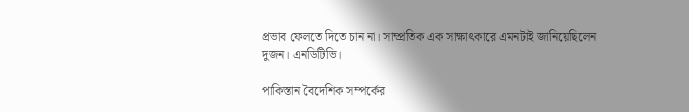প্রভাব ফেলতে দিতে চান না। সাম্প্রতিক এক সাক্ষাৎকারে এমনটাই জানিয়েছিলেন দুজন। এনডিটিভি।

পাকিস্তান বৈদেশিক সম্পর্কের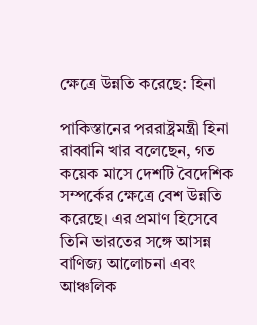ক্ষেত্রে উন্নতি করেছে: হিনা

পাকিস্তানের পররাষ্ট্রমন্ত্রী হিনা রাব্বানি খার বলেছেন, গত কয়েক মাসে দেশটি বৈদেশিক সম্পর্কের ক্ষেত্রে বেশ উন্নতি করেছে। এর প্রমাণ হিসেবে তিনি ভারতের সঙ্গে আসন্ন বাণিজ্য আলোচনা এবং আঞ্চলিক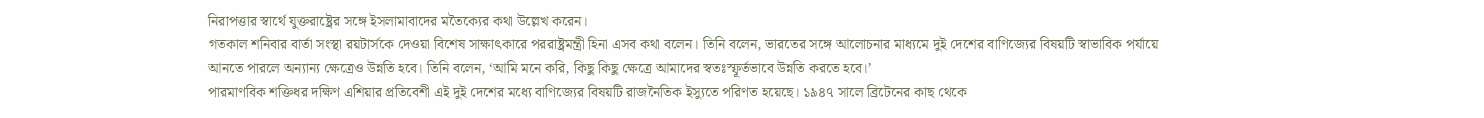নিরাপত্তার স্বার্থে যুক্তরাষ্ট্রের সঙ্গে ইসলামাবাদের মতৈক্যের কথা উল্লেখ করেন।
গতকাল শনিবার বার্তা সংস্থা রয়টার্সকে দেওয়া বিশেষ সাক্ষাৎকারে পররাষ্ট্রমন্ত্রী হিনা এসব কথা বলেন। তিনি বলেন, ভারতের সঙ্গে আলোচনার মাধ্যমে দুই দেশের বাণিজ্যের বিষয়টি স্বাভাবিক পর্যায়ে আনতে পারলে অন্যান্য ক্ষেত্রেও উন্নতি হবে। তিনি বলেন, ‘আমি মনে করি, কিছু কিছু ক্ষেত্রে আমাদের স্বতঃস্ফূর্তভাবে উন্নতি করতে হবে।’
পারমাণবিক শক্তিধর দক্ষিণ এশিয়ার প্রতিবেশী এই দুই দেশের মধ্যে বাণিজ্যের বিষয়টি রাজনৈতিক ইস্যুতে পরিণত হয়েছে। ১৯৪৭ সালে ব্রিটেনের কাছ থেকে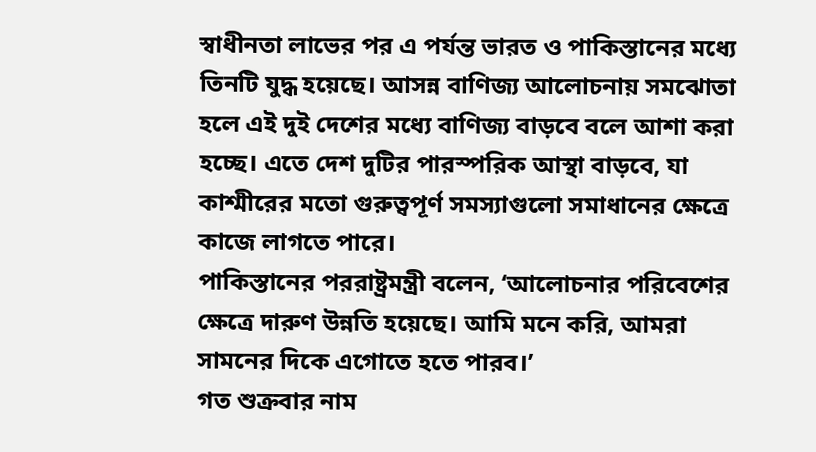স্বাধীনতা লাভের পর এ পর্যন্ত ভারত ও পাকিস্তানের মধ্যে তিনটি যুদ্ধ হয়েছে। আসন্ন বাণিজ্য আলোচনায় সমঝোতা হলে এই দুই দেশের মধ্যে বাণিজ্য বাড়বে বলে আশা করা হচ্ছে। এতে দেশ দুটির পারস্পরিক আস্থা বাড়বে, যা কাশ্মীরের মতো গুরুত্বপূর্ণ সমস্যাগুলো সমাধানের ক্ষেত্রে কাজে লাগতে পারে।
পাকিস্তানের পররাষ্ট্রমন্ত্রী বলেন, ‘আলোচনার পরিবেশের ক্ষেত্রে দারুণ উন্নতি হয়েছে। আমি মনে করি, আমরা সামনের দিকে এগোতে হতে পারব।’
গত শুক্রবার নাম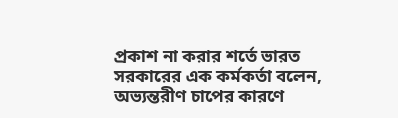প্রকাশ না করার শর্তে ভারত সরকারের এক কর্মকর্তা বলেন, অভ্যন্তরীণ চাপের কারণে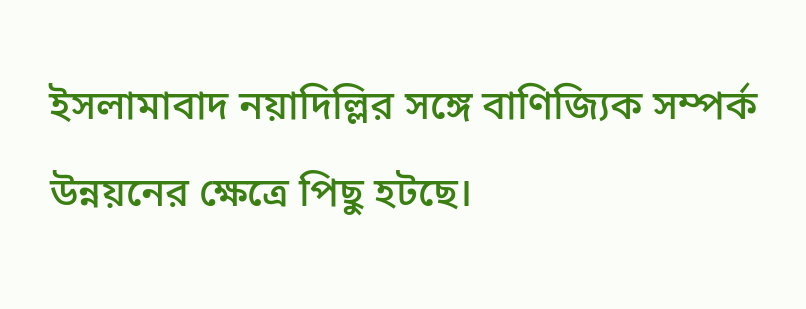ইসলামাবাদ নয়াদিল্লির সঙ্গে বাণিজ্যিক সম্পর্ক উন্নয়নের ক্ষেত্রে পিছু হটছে।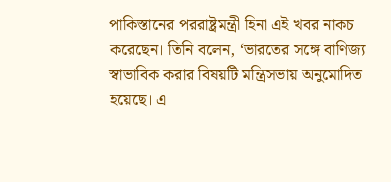পাকিস্তানের পররাষ্ট্রমন্ত্রী হিনা এই খবর নাকচ করেছেন। তিনি বলেন, ‘ভারতের সঙ্গে বাণিজ্য স্বাভাবিক করার বিষয়টি মন্ত্রিসভায় অনুমোদিত হয়েছে। এ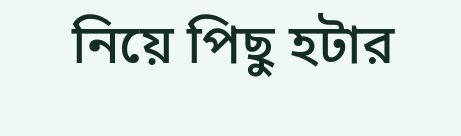নিয়ে পিছু হটার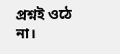প্রশ্নই ওঠে না।